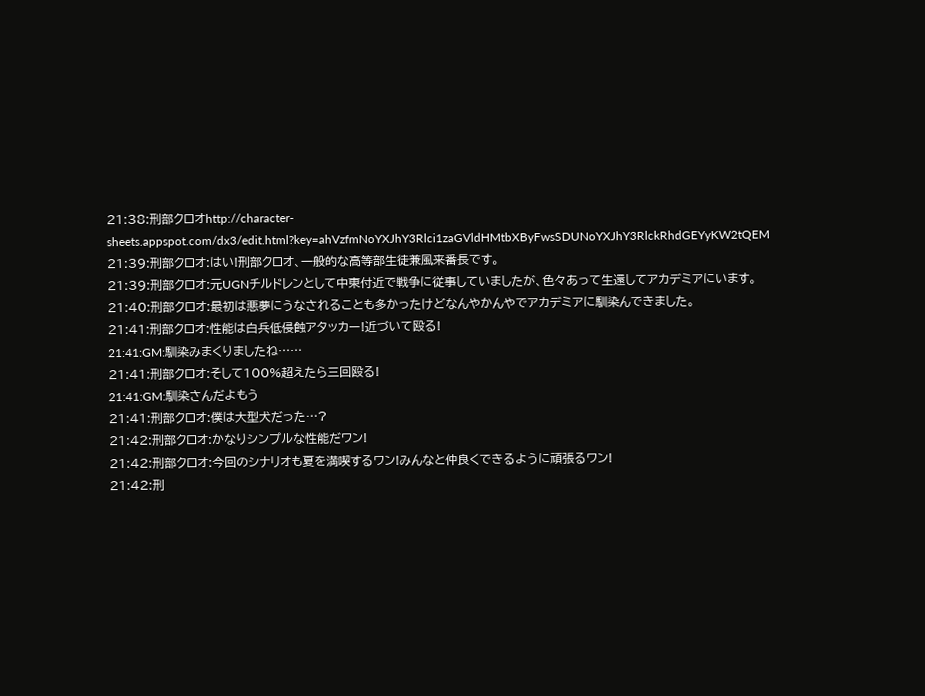21:38:刑部クロオhttp://character-sheets.appspot.com/dx3/edit.html?key=ahVzfmNoYXJhY3Rlci1zaGVldHMtbXByFwsSDUNoYXJhY3RlckRhdGEYyKW2tQEM
21:39:刑部クロオ:はい!刑部クロオ、一般的な高等部生徒兼風来番長です。
21:39:刑部クロオ:元UGNチルドレンとして中東付近で戦争に従事していましたが、色々あって生還してアカデミアにいます。
21:40:刑部クロオ:最初は悪夢にうなされることも多かったけどなんやかんやでアカデミアに馴染んできました。
21:41:刑部クロオ:性能は白兵低侵蝕アタッカー!近づいて殴る!
21:41:GM:馴染みまくりましたね……
21:41:刑部クロオ:そして100%超えたら三回殴る!
21:41:GM:馴染さんだよもう
21:41:刑部クロオ:僕は大型犬だった…?
21:42:刑部クロオ:かなりシンプルな性能だワン!
21:42:刑部クロオ:今回のシナリオも夏を満喫するワン!みんなと仲良くできるように頑張るワン!
21:42:刑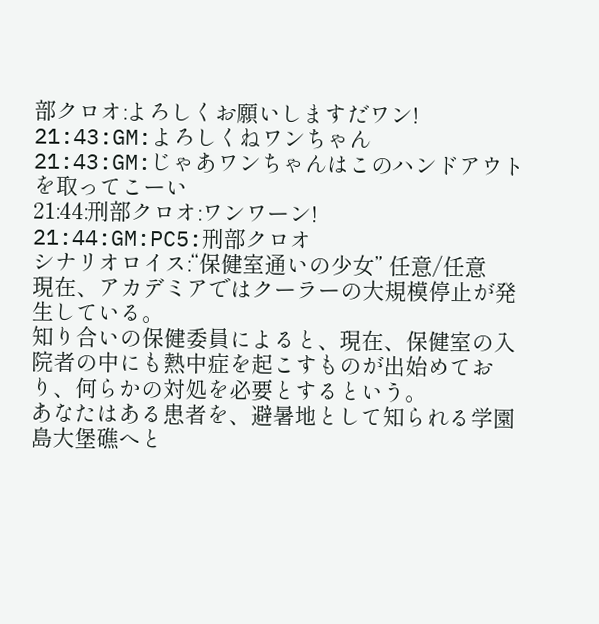部クロオ:よろしくお願いしますだワン!
21:43:GM:よろしくねワンちゃん
21:43:GM:じゃあワンちゃんはこのハンドアウトを取ってこーい
21:44:刑部クロオ:ワンワーン!
21:44:GM:PC5:刑部クロオ
シナリオロイス:“保健室通いの少女” 任意/任意
現在、アカデミアではクーラーの大規模停止が発生している。
知り合いの保健委員によると、現在、保健室の入院者の中にも熱中症を起こすものが出始めており、何らかの対処を必要とするという。
あなたはある患者を、避暑地として知られる学園島大堡礁へと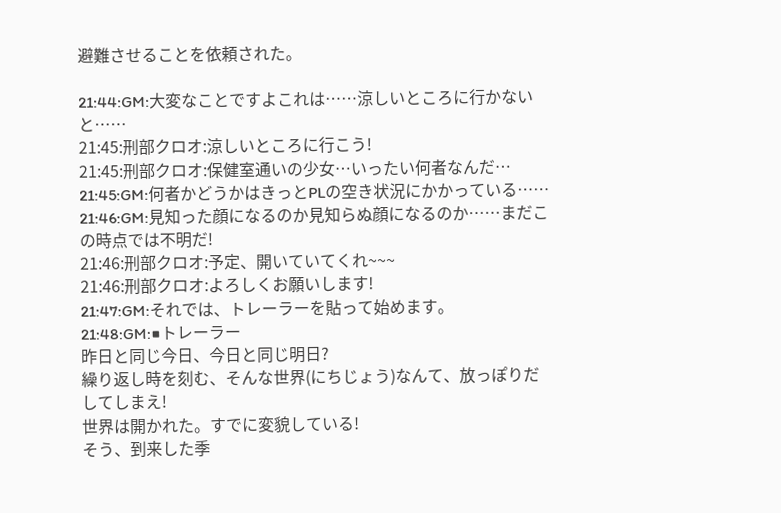避難させることを依頼された。

21:44:GM:大変なことですよこれは……涼しいところに行かないと……
21:45:刑部クロオ:涼しいところに行こう!
21:45:刑部クロオ:保健室通いの少女…いったい何者なんだ…
21:45:GM:何者かどうかはきっとPLの空き状況にかかっている……
21:46:GM:見知った顔になるのか見知らぬ顔になるのか……まだこの時点では不明だ!
21:46:刑部クロオ:予定、開いていてくれ~~~
21:46:刑部クロオ:よろしくお願いします!
21:47:GM:それでは、トレーラーを貼って始めます。
21:48:GM:■トレーラー
昨日と同じ今日、今日と同じ明日?
繰り返し時を刻む、そんな世界(にちじょう)なんて、放っぽりだしてしまえ!
世界は開かれた。すでに変貌している!
そう、到来した季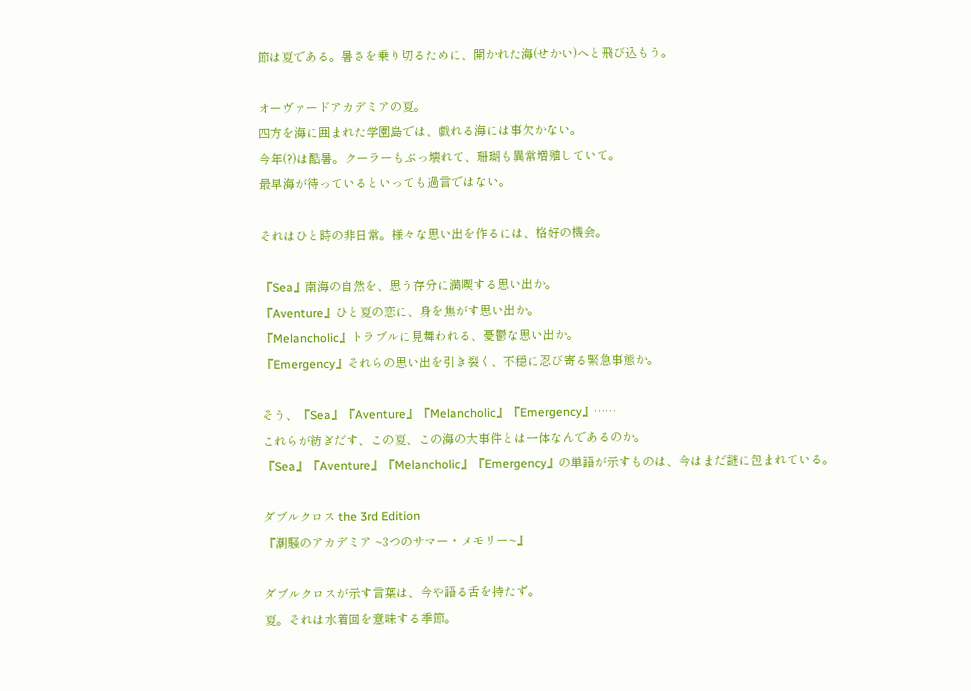節は夏である。暑さを乗り切るために、開かれた海(せかい)へと飛び込もう。

オーヴァードアカデミアの夏。
四方を海に囲まれた学園島では、戯れる海には事欠かない。
今年(?)は酷暑。クーラーもぶっ壊れて、珊瑚も異常増殖していて。
最早海が待っているといっても過言ではない。

それはひと時の非日常。様々な思い出を作るには、格好の機会。

『Sea』南海の自然を、思う存分に満喫する思い出か。
『Aventure』ひと夏の恋に、身を焦がす思い出か。
『Melancholic』トラブルに見舞われる、憂鬱な思い出か。
『Emergency』それらの思い出を引き裂く、不穏に忍び寄る緊急事態か。

そう、『Sea』『Aventure』『Melancholic』『Emergency』……
これらが紡ぎだす、この夏、この海の大事件とは一体なんであるのか。
『Sea』『Aventure』『Melancholic』『Emergency』の単語が示すものは、今はまだ謎に包まれている。

ダブルクロス the 3rd Edition
『潮騒のアカデミア ~3つのサマー・メモリー~』

ダブルクロスが示す言葉は、今や語る舌を持たず。
夏。それは水着回を意味する季節。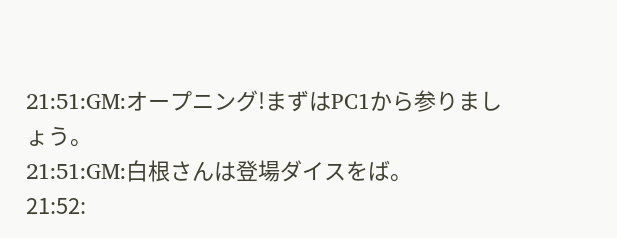21:51:GM:オープニング!まずはPC1から参りましょう。
21:51:GM:白根さんは登場ダイスをば。
21:52: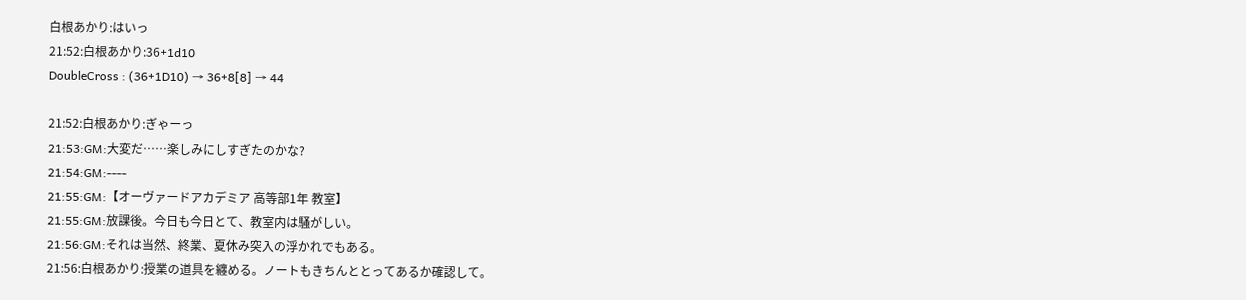白根あかり:はいっ
21:52:白根あかり:36+1d10
DoubleCross : (36+1D10) → 36+8[8] → 44

21:52:白根あかり:ぎゃーっ
21:53:GM:大変だ……楽しみにしすぎたのかな?
21:54:GM:----
21:55:GM:【オーヴァードアカデミア 高等部1年 教室】
21:55:GM:放課後。今日も今日とて、教室内は騒がしい。
21:56:GM:それは当然、終業、夏休み突入の浮かれでもある。
21:56:白根あかり:授業の道具を纏める。ノートもきちんととってあるか確認して。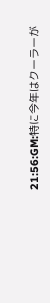21:56:GM:特に今年はクーラーが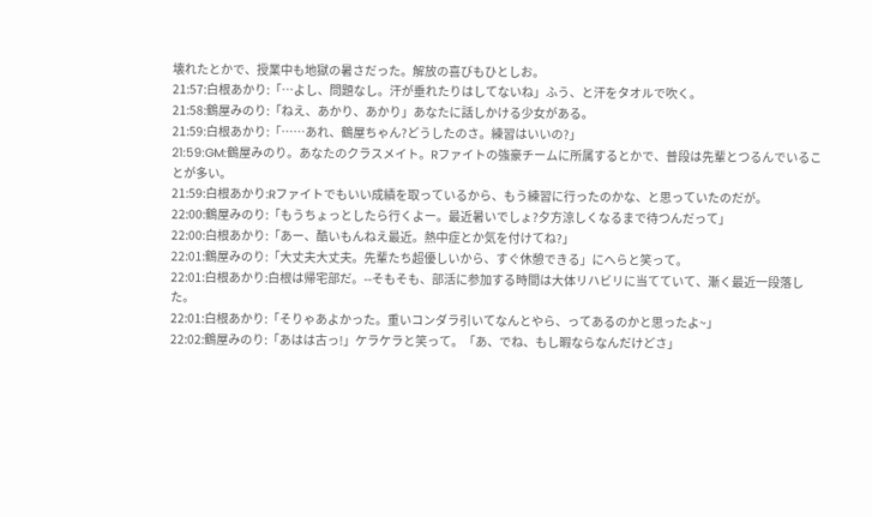壊れたとかで、授業中も地獄の暑さだった。解放の喜びもひとしお。
21:57:白根あかり:「…よし、問題なし。汗が垂れたりはしてないね」ふう、と汗をタオルで吹く。
21:58:鶴屋みのり:「ねえ、あかり、あかり」あなたに話しかける少女がある。
21:59:白根あかり:「……あれ、鶴屋ちゃん?どうしたのさ。練習はいいの?」
21:59:GM:鶴屋みのり。あなたのクラスメイト。Rファイトの強豪チームに所属するとかで、普段は先輩とつるんでいることが多い。
21:59:白根あかり:Rファイトでもいい成績を取っているから、もう練習に行ったのかな、と思っていたのだが。
22:00:鶴屋みのり:「もうちょっとしたら行くよー。最近暑いでしょ?夕方涼しくなるまで待つんだって」
22:00:白根あかり:「あー、酷いもんねえ最近。熱中症とか気を付けてね?」
22:01:鶴屋みのり:「大丈夫大丈夫。先輩たち超優しいから、すぐ休憩できる」にへらと笑って。
22:01:白根あかり:白根は帰宅部だ。--そもそも、部活に参加する時間は大体リハビリに当てていて、漸く最近一段落した。
22:01:白根あかり:「そりゃあよかった。重いコンダラ引いてなんとやら、ってあるのかと思ったよ~」
22:02:鶴屋みのり:「あはは古っ!」ケラケラと笑って。「あ、でね、もし暇ならなんだけどさ」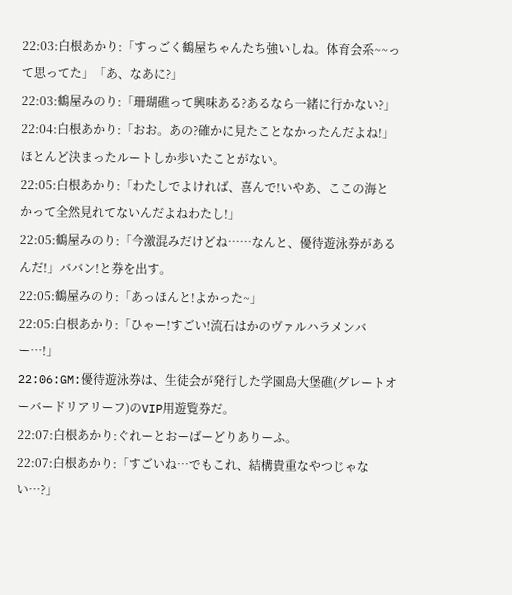22:03:白根あかり:「すっごく鶴屋ちゃんたち強いしね。体育会系~~って思ってた」「あ、なあに?」
22:03:鶴屋みのり:「珊瑚礁って興味ある?あるなら一緒に行かない?」
22:04:白根あかり:「おお。あの?確かに見たことなかったんだよね!」ほとんど決まったルートしか歩いたことがない。
22:05:白根あかり:「わたしでよければ、喜んで!いやあ、ここの海とかって全然見れてないんだよねわたし!」
22:05:鶴屋みのり:「今激混みだけどね……なんと、優待遊泳券があるんだ!」ババン!と券を出す。
22:05:鶴屋みのり:「あっほんと!よかった~」
22:05:白根あかり:「ひゃー!すごい!流石はかのヴァルハラメンバー…!」
22:06:GM:優待遊泳券は、生徒会が発行した学園島大堡礁(グレートオーバードリアリーフ)のVIP用遊覧券だ。
22:07:白根あかり:ぐれーとおーばーどりありーふ。
22:07:白根あかり:「すごいね…でもこれ、結構貴重なやつじゃない…?」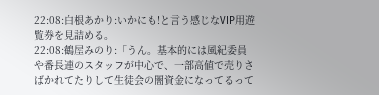22:08:白根あかり:いかにも!と言う感じなVIP用遊覧券を見詰める。
22:08:鶴屋みのり:「うん。基本的には風紀委員や番長連のスタッフが中心で、一部高値で売りさばかれてたりして生徒会の闇資金になってるって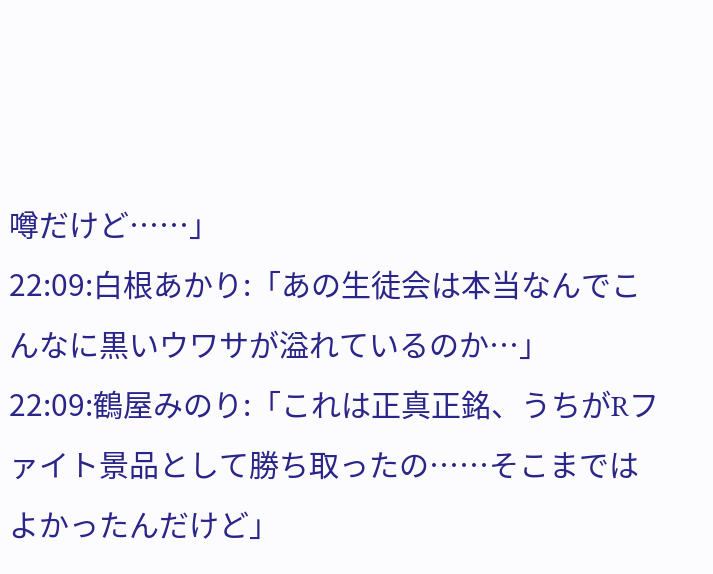噂だけど……」
22:09:白根あかり:「あの生徒会は本当なんでこんなに黒いウワサが溢れているのか…」
22:09:鶴屋みのり:「これは正真正銘、うちがRファイト景品として勝ち取ったの……そこまではよかったんだけど」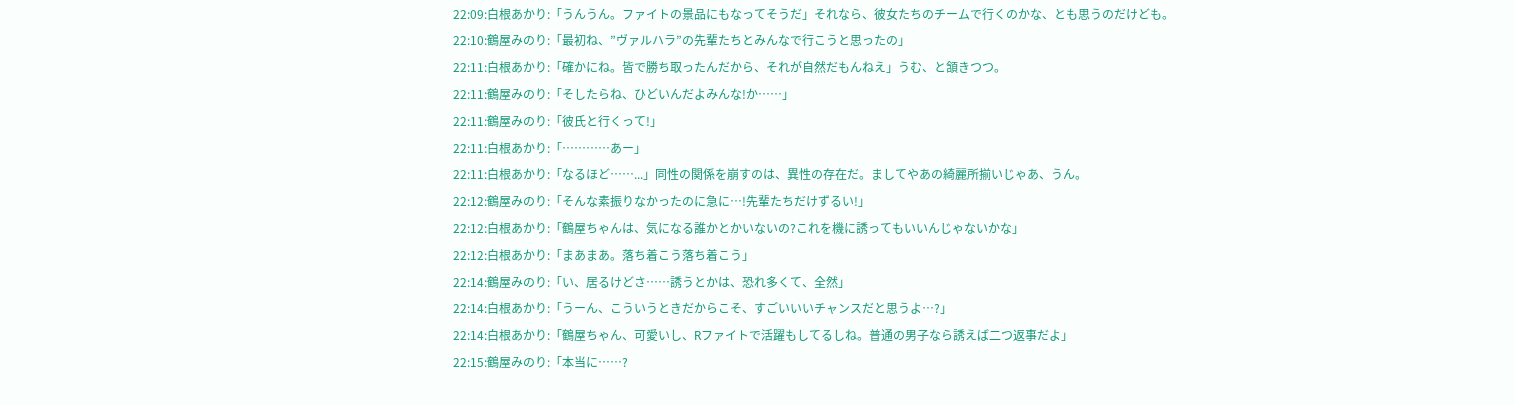22:09:白根あかり:「うんうん。ファイトの景品にもなってそうだ」それなら、彼女たちのチームで行くのかな、とも思うのだけども。
22:10:鶴屋みのり:「最初ね、”ヴァルハラ”の先輩たちとみんなで行こうと思ったの」
22:11:白根あかり:「確かにね。皆で勝ち取ったんだから、それが自然だもんねえ」うむ、と頷きつつ。
22:11:鶴屋みのり:「そしたらね、ひどいんだよみんな!か……」
22:11:鶴屋みのり:「彼氏と行くって!」
22:11:白根あかり:「…………あー」
22:11:白根あかり:「なるほど……...」同性の関係を崩すのは、異性の存在だ。ましてやあの綺麗所揃いじゃあ、うん。
22:12:鶴屋みのり:「そんな素振りなかったのに急に…!先輩たちだけずるい!」
22:12:白根あかり:「鶴屋ちゃんは、気になる誰かとかいないの?これを機に誘ってもいいんじゃないかな」
22:12:白根あかり:「まあまあ。落ち着こう落ち着こう」
22:14:鶴屋みのり:「い、居るけどさ……誘うとかは、恐れ多くて、全然」
22:14:白根あかり:「うーん、こういうときだからこそ、すごいいいチャンスだと思うよ…?」
22:14:白根あかり:「鶴屋ちゃん、可愛いし、Rファイトで活躍もしてるしね。普通の男子なら誘えば二つ返事だよ」
22:15:鶴屋みのり:「本当に……?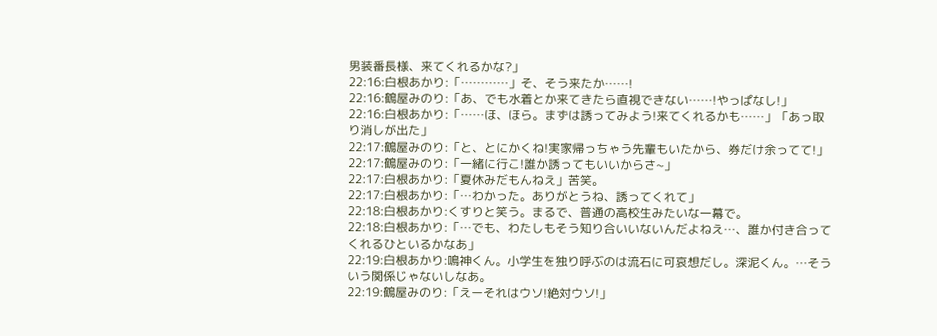男装番長様、来てくれるかな?」
22:16:白根あかり:「…………」そ、そう来たか……!
22:16:鶴屋みのり:「あ、でも水着とか来てきたら直視できない……!やっぱなし!」
22:16:白根あかり:「……ほ、ほら。まずは誘ってみよう!来てくれるかも……」「あっ取り消しが出た」
22:17:鶴屋みのり:「と、とにかくね!実家帰っちゃう先輩もいたから、券だけ余ってて!」
22:17:鶴屋みのり:「一緒に行こ!誰か誘ってもいいからさ~」
22:17:白根あかり:「夏休みだもんねえ」苦笑。
22:17:白根あかり:「…わかった。ありがとうね、誘ってくれて」
22:18:白根あかり:くすりと笑う。まるで、普通の高校生みたいな一幕で。
22:18:白根あかり:「…でも、わたしもそう知り合いいないんだよねえ…、誰か付き合ってくれるひといるかなあ」
22:19:白根あかり:鳴神くん。小学生を独り呼ぶのは流石に可哀想だし。深泥くん。…そういう関係じゃないしなあ。
22:19:鶴屋みのり:「えーそれはウソ!絶対ウソ!」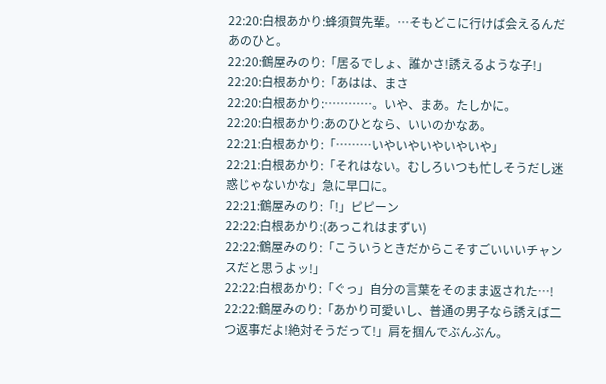22:20:白根あかり:蜂須賀先輩。…そもどこに行けば会えるんだあのひと。
22:20:鶴屋みのり:「居るでしょ、誰かさ!誘えるような子!」
22:20:白根あかり:「あはは、まさ
22:20:白根あかり:…………。いや、まあ。たしかに。
22:20:白根あかり:あのひとなら、いいのかなあ。
22:21:白根あかり:「………いやいやいやいやいや」
22:21:白根あかり:「それはない。むしろいつも忙しそうだし迷惑じゃないかな」急に早口に。
22:21:鶴屋みのり:「!」ピピーン
22:22:白根あかり:(あっこれはまずい)
22:22:鶴屋みのり:「こういうときだからこそすごいいいチャンスだと思うよッ!」
22:22:白根あかり:「ぐっ」自分の言葉をそのまま返された…!
22:22:鶴屋みのり:「あかり可愛いし、普通の男子なら誘えば二つ返事だよ!絶対そうだって!」肩を掴んでぶんぶん。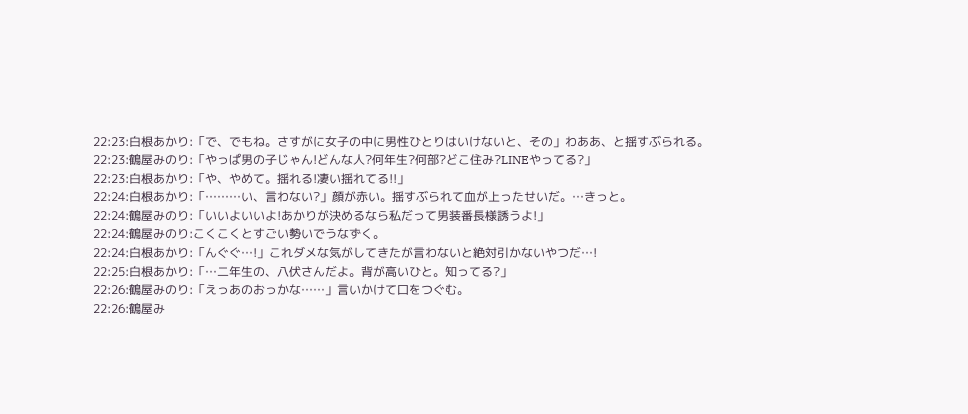22:23:白根あかり:「で、でもね。さすがに女子の中に男性ひとりはいけないと、その」わああ、と揺すぶられる。
22:23:鶴屋みのり:「やっぱ男の子じゃん!どんな人?何年生?何部?どこ住み?LINEやってる?」
22:23:白根あかり:「や、やめて。揺れる!凄い揺れてる!!」
22:24:白根あかり:「………い、言わない?」顔が赤い。揺すぶられて血が上ったせいだ。…きっと。
22:24:鶴屋みのり:「いいよいいよ!あかりが決めるなら私だって男装番長様誘うよ!」
22:24:鶴屋みのり:こくこくとすごい勢いでうなずく。
22:24:白根あかり:「んぐぐ…!」これダメな気がしてきたが言わないと絶対引かないやつだ…!
22:25:白根あかり:「…二年生の、八伏さんだよ。背が高いひと。知ってる?」
22:26:鶴屋みのり:「えっあのおっかな……」言いかけて口をつぐむ。
22:26:鶴屋み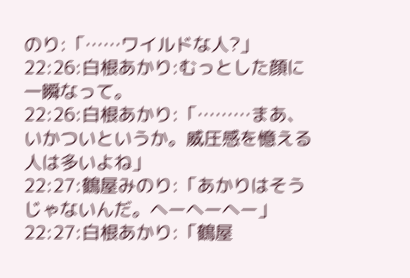のり:「……ワイルドな人?」
22:26:白根あかり:むっとした顔に一瞬なって。
22:26:白根あかり:「………まあ、いかついというか。威圧感を憶える人は多いよね」
22:27:鶴屋みのり:「あかりはそうじゃないんだ。へーへーへー」
22:27:白根あかり:「鶴屋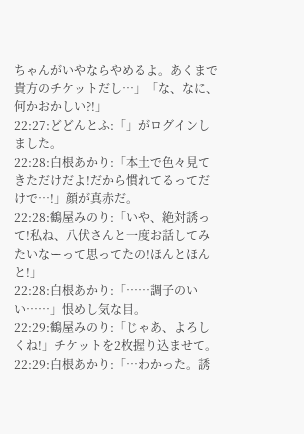ちゃんがいやならやめるよ。あくまで貴方のチケットだし…」「な、なに、何かおかしい?!」
22:27:どどんとふ:「」がログインしました。
22:28:白根あかり:「本土で色々見てきただけだよ!だから慣れてるってだけで…!」顔が真赤だ。
22:28:鶴屋みのり:「いや、絶対誘って!私ね、八伏さんと一度お話してみたいなーって思ってたの!ほんとほんと!」
22:28:白根あかり:「……調子のいい……」恨めし気な目。
22:29:鶴屋みのり:「じゃあ、よろしくね!」チケットを2枚握り込ませて。
22:29:白根あかり:「…わかった。誘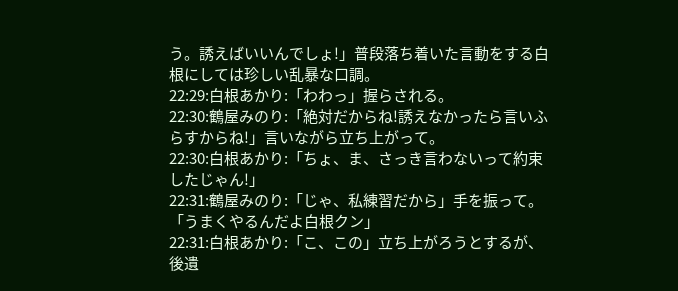う。誘えばいいんでしょ!」普段落ち着いた言動をする白根にしては珍しい乱暴な口調。
22:29:白根あかり:「わわっ」握らされる。
22:30:鶴屋みのり:「絶対だからね!誘えなかったら言いふらすからね!」言いながら立ち上がって。
22:30:白根あかり:「ちょ、ま、さっき言わないって約束したじゃん!」
22:31:鶴屋みのり:「じゃ、私練習だから」手を振って。「うまくやるんだよ白根クン」
22:31:白根あかり:「こ、この」立ち上がろうとするが、後遺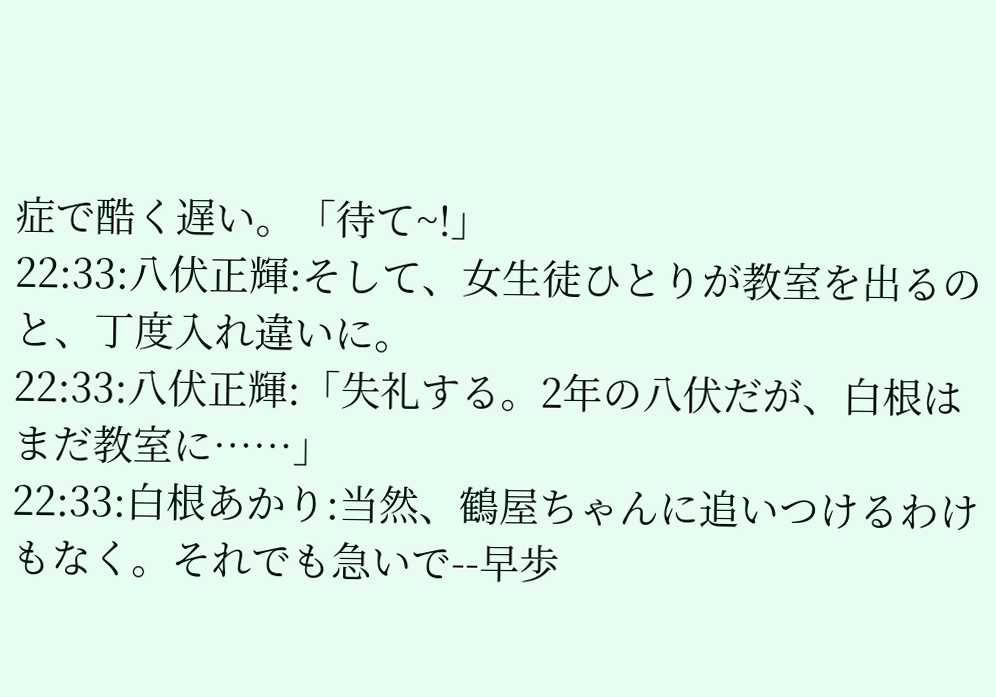症で酷く遅い。「待て~!」
22:33:八伏正輝:そして、女生徒ひとりが教室を出るのと、丁度入れ違いに。
22:33:八伏正輝:「失礼する。2年の八伏だが、白根はまだ教室に……」
22:33:白根あかり:当然、鶴屋ちゃんに追いつけるわけもなく。それでも急いで--早歩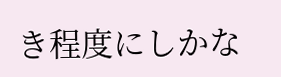き程度にしかな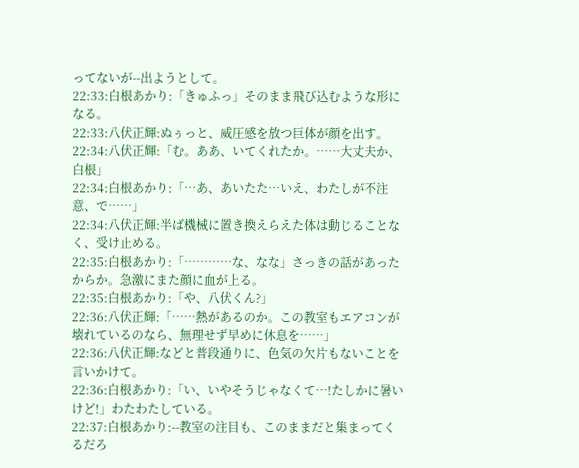ってないが--出ようとして。
22:33:白根あかり:「きゅふっ」そのまま飛び込むような形になる。
22:33:八伏正輝:ぬぅっと、威圧感を放つ巨体が顔を出す。
22:34:八伏正輝:「む。ああ、いてくれたか。……大丈夫か、白根」
22:34:白根あかり:「…あ、あいたた…いえ、わたしが不注意、で……」
22:34:八伏正輝:半ば機械に置き換えらえた体は動じることなく、受け止める。
22:35:白根あかり:「…………な、なな」さっきの話があったからか。急激にまた顔に血が上る。
22:35:白根あかり:「や、八伏くん?」
22:36:八伏正輝:「……熱があるのか。この教室もエアコンが壊れているのなら、無理せず早めに休息を……」
22:36:八伏正輝:などと普段通りに、色気の欠片もないことを言いかけて。
22:36:白根あかり:「い、いやそうじゃなくて…!たしかに暑いけど!」わたわたしている。
22:37:白根あかり:--教室の注目も、このままだと集まってくるだろ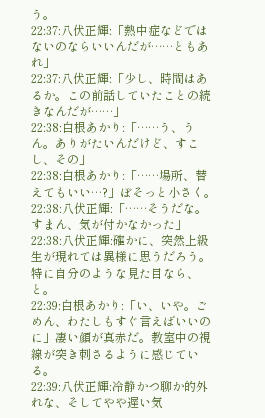う。
22:37:八伏正輝:「熱中症などではないのならいいんだが……ともあれ」
22:37:八伏正輝:「少し、時間はあるか。この前話していたことの続きなんだが……」
22:38:白根あかり:「……う、うん。ありがたいんだけど、すこし、その」
22:38:白根あかり:「……場所、替えてもいい…?」ぼそっと小さく。
22:38:八伏正輝:「……そうだな。すまん、気が付かなかった」
22:38:八伏正輝:確かに、突然上級生が現れては異様に思うだろう。特に自分のような見た目なら、と。
22:39:白根あかり:「い、いや。ごめん、わたしもすぐ言えばいいのに」凄い顔が真赤だ。教室中の視線が突き刺さるように感じている。
22:39:八伏正輝:冷静かつ聊か的外れな、そしてやや遅い気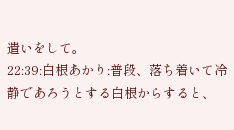遣いをして。
22:39:白根あかり:普段、落ち着いて冷静であろうとする白根からすると、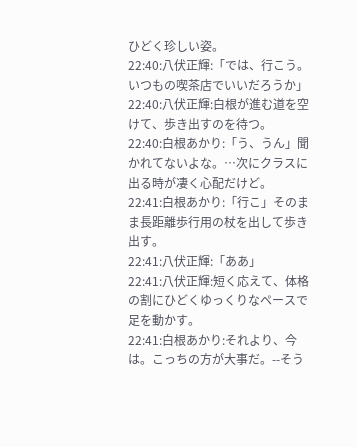ひどく珍しい姿。
22:40:八伏正輝:「では、行こう。いつもの喫茶店でいいだろうか」
22:40:八伏正輝:白根が進む道を空けて、歩き出すのを待つ。
22:40:白根あかり:「う、うん」聞かれてないよな。…次にクラスに出る時が凄く心配だけど。
22:41:白根あかり:「行こ」そのまま長距離歩行用の杖を出して歩き出す。
22:41:八伏正輝:「ああ」
22:41:八伏正輝:短く応えて、体格の割にひどくゆっくりなペースで足を動かす。
22:41:白根あかり:それより、今は。こっちの方が大事だ。--そう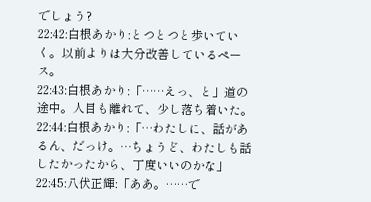でしょう?
22:42:白根あかり:とつとつと歩いていく。以前よりは大分改善しているペース。
22:43:白根あかり:「……えっ、と」道の途中。人目も離れて、少し落ち着いた。
22:44:白根あかり:「…わたしに、話があるん、だっけ。…ちょうど、わたしも話したかったから、丁度いいのかな」
22:45:八伏正輝:「ああ。……で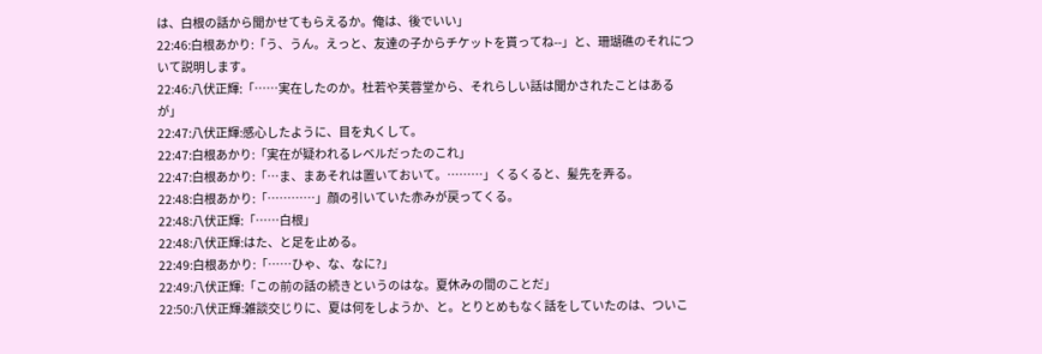は、白根の話から聞かせてもらえるか。俺は、後でいい」
22:46:白根あかり:「う、うん。えっと、友達の子からチケットを貰ってね--」と、珊瑚礁のそれについて説明します。
22:46:八伏正輝:「……実在したのか。杜若や芙蓉堂から、それらしい話は聞かされたことはあるが」
22:47:八伏正輝:感心したように、目を丸くして。
22:47:白根あかり:「実在が疑われるレベルだったのこれ」
22:47:白根あかり:「…ま、まあそれは置いておいて。………」くるくると、髪先を弄る。
22:48:白根あかり:「…………」顔の引いていた赤みが戻ってくる。
22:48:八伏正輝:「……白根」
22:48:八伏正輝:はた、と足を止める。
22:49:白根あかり:「……ひゃ、な、なに?」
22:49:八伏正輝:「この前の話の続きというのはな。夏休みの間のことだ」
22:50:八伏正輝:雑談交じりに、夏は何をしようか、と。とりとめもなく話をしていたのは、ついこ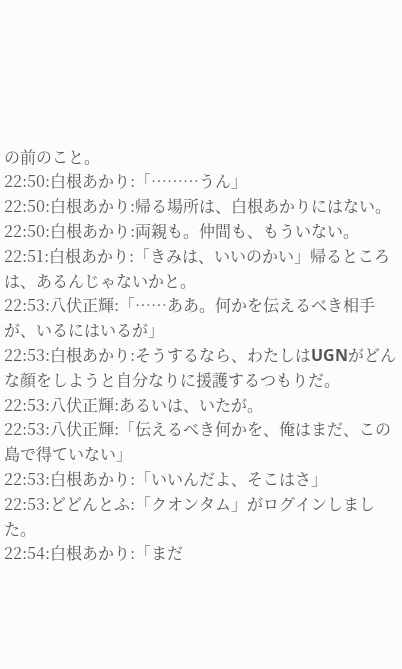の前のこと。
22:50:白根あかり:「………うん」
22:50:白根あかり:帰る場所は、白根あかりにはない。
22:50:白根あかり:両親も。仲間も、もういない。
22:51:白根あかり:「きみは、いいのかい」帰るところは、あるんじゃないかと。
22:53:八伏正輝:「……ああ。何かを伝えるべき相手が、いるにはいるが」
22:53:白根あかり:そうするなら、わたしはUGNがどんな顔をしようと自分なりに援護するつもりだ。
22:53:八伏正輝:あるいは、いたが。
22:53:八伏正輝:「伝えるべき何かを、俺はまだ、この島で得ていない」
22:53:白根あかり:「いいんだよ、そこはさ」
22:53:どどんとふ:「クオンタム」がログインしました。
22:54:白根あかり:「まだ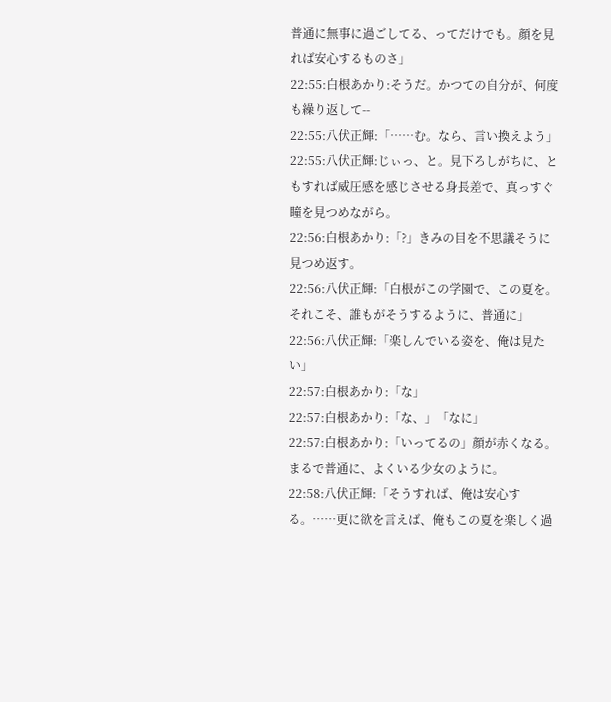普通に無事に過ごしてる、ってだけでも。顔を見れば安心するものさ」
22:55:白根あかり:そうだ。かつての自分が、何度も繰り返して--
22:55:八伏正輝:「……む。なら、言い換えよう」
22:55:八伏正輝:じぃっ、と。見下ろしがちに、ともすれば威圧感を感じさせる身長差で、真っすぐ瞳を見つめながら。
22:56:白根あかり:「?」きみの目を不思議そうに見つめ返す。
22:56:八伏正輝:「白根がこの学園で、この夏を。それこそ、誰もがそうするように、普通に」
22:56:八伏正輝:「楽しんでいる姿を、俺は見たい」
22:57:白根あかり:「な」
22:57:白根あかり:「な、」「なに」
22:57:白根あかり:「いってるの」顔が赤くなる。まるで普通に、よくいる少女のように。
22:58:八伏正輝:「そうすれば、俺は安心する。……更に欲を言えば、俺もこの夏を楽しく過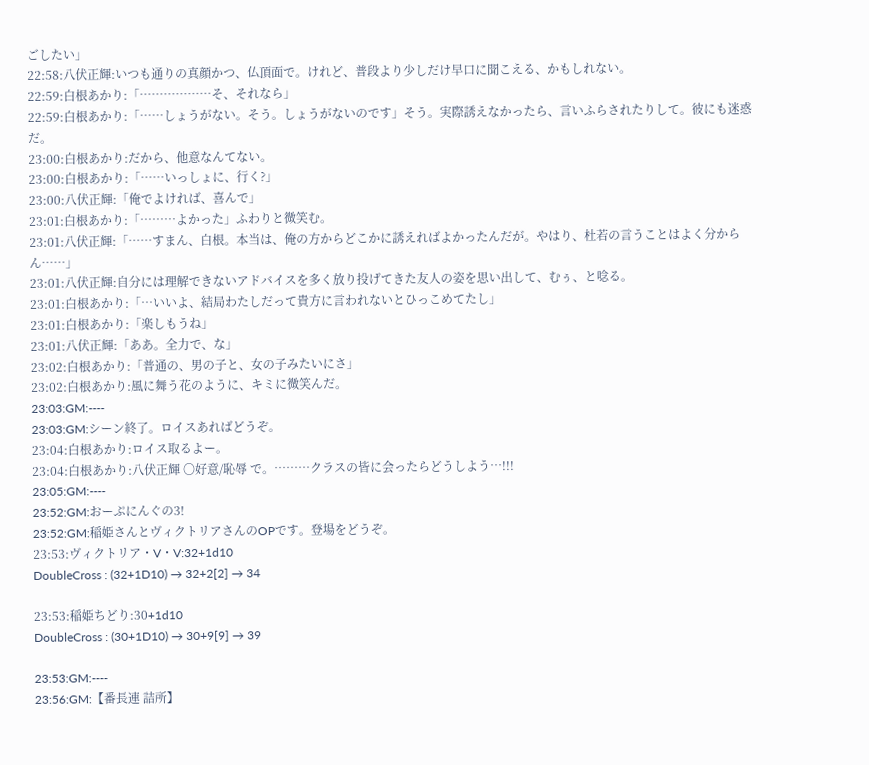ごしたい」
22:58:八伏正輝:いつも通りの真顔かつ、仏頂面で。けれど、普段より少しだけ早口に聞こえる、かもしれない。
22:59:白根あかり:「………………そ、それなら」
22:59:白根あかり:「……しょうがない。そう。しょうがないのです」そう。実際誘えなかったら、言いふらされたりして。彼にも迷惑だ。
23:00:白根あかり:だから、他意なんてない。
23:00:白根あかり:「……いっしょに、行く?」
23:00:八伏正輝:「俺でよければ、喜んで」
23:01:白根あかり:「………よかった」ふわりと微笑む。
23:01:八伏正輝:「……すまん、白根。本当は、俺の方からどこかに誘えればよかったんだが。やはり、杜若の言うことはよく分からん……」
23:01:八伏正輝:自分には理解できないアドバイスを多く放り投げてきた友人の姿を思い出して、むぅ、と唸る。
23:01:白根あかり:「…いいよ、結局わたしだって貴方に言われないとひっこめてたし」
23:01:白根あかり:「楽しもうね」
23:01:八伏正輝:「ああ。全力で、な」
23:02:白根あかり:「普通の、男の子と、女の子みたいにさ」
23:02:白根あかり:風に舞う花のように、キミに微笑んだ。
23:03:GM:----
23:03:GM:シーン終了。ロイスあればどうぞ。
23:04:白根あかり:ロイス取るよー。
23:04:白根あかり:八伏正輝 〇好意/恥辱 で。………クラスの皆に会ったらどうしよう…!!!
23:05:GM:----
23:52:GM:おーぷにんぐの3!
23:52:GM:稲姫さんとヴィクトリアさんのOPです。登場をどうぞ。
23:53:ヴィクトリア・V・V:32+1d10
DoubleCross : (32+1D10) → 32+2[2] → 34

23:53:稲姫ちどり:30+1d10
DoubleCross : (30+1D10) → 30+9[9] → 39

23:53:GM:----
23:56:GM:【番長連 詰所】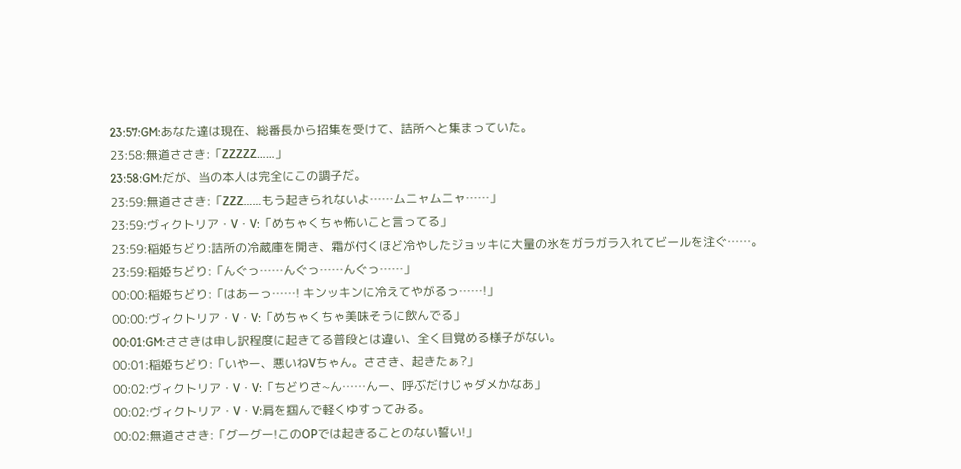23:57:GM:あなた達は現在、総番長から招集を受けて、詰所へと集まっていた。
23:58:無道ささき:「ZZZZZ……」
23:58:GM:だが、当の本人は完全にこの調子だ。
23:59:無道ささき:「ZZZ……もう起きられないよ……ムニャムニャ……」
23:59:ヴィクトリア・V・V:「めちゃくちゃ怖いこと言ってる」
23:59:稲姫ちどり:詰所の冷蔵庫を開き、霜が付くほど冷やしたジョッキに大量の氷をガラガラ入れてビールを注ぐ……。
23:59:稲姫ちどり:「んぐっ……んぐっ……んぐっ……」
00:00:稲姫ちどり:「はあーっ……! キンッキンに冷えてやがるっ……!」
00:00:ヴィクトリア・V・V:「めちゃくちゃ美味そうに飲んでる」
00:01:GM:ささきは申し訳程度に起きてる普段とは違い、全く目覚める様子がない。
00:01:稲姫ちどり:「いやー、悪いねVちゃん。ささき、起きたぁ?」
00:02:ヴィクトリア・V・V:「ちどりさ~ん……んー、呼ぶだけじゃダメかなあ」
00:02:ヴィクトリア・V・V:肩を掴んで軽くゆすってみる。
00:02:無道ささき:「グーグー!このOPでは起きることのない誓い!」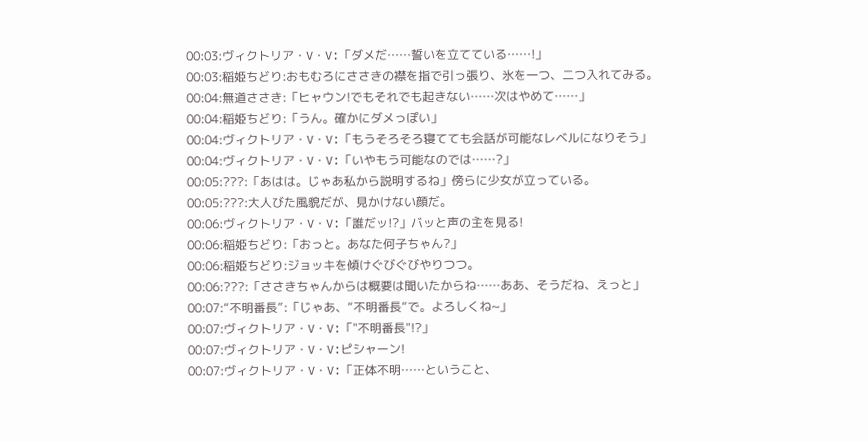00:03:ヴィクトリア・V・V:「ダメだ……誓いを立てている……!」
00:03:稲姫ちどり:おもむろにささきの襟を指で引っ張り、氷を一つ、二つ入れてみる。
00:04:無道ささき:「ヒャウン!でもそれでも起きない……次はやめて……」
00:04:稲姫ちどり:「うん。確かにダメっぽい」
00:04:ヴィクトリア・V・V:「もうそろそろ寝てても会話が可能なレベルになりそう」
00:04:ヴィクトリア・V・V:「いやもう可能なのでは……?」
00:05:???:「あはは。じゃあ私から説明するね」傍らに少女が立っている。
00:05:???:大人びた風貌だが、見かけない顔だ。
00:06:ヴィクトリア・V・V:「誰だッ!?」バッと声の主を見る!
00:06:稲姫ちどり:「おっと。あなた何子ちゃん?」
00:06:稲姫ちどり:ジョッキを傾けぐびぐびやりつつ。
00:06:???:「ささきちゃんからは概要は聞いたからね……ああ、そうだね、えっと」
00:07:“不明番長”:「じゃあ、“不明番長”で。よろしくね~」
00:07:ヴィクトリア・V・V:「"不明番長"!?」
00:07:ヴィクトリア・V・V:ピシャーン!
00:07:ヴィクトリア・V・V:「正体不明……ということ、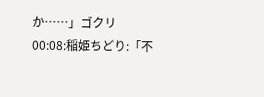か……」ゴクリ
00:08:稲姫ちどり:「不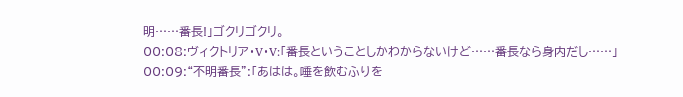明……番長!」ゴクリゴクリ。
00:08:ヴィクトリア・V・V:「番長ということしかわからないけど……番長なら身内だし……」
00:09:“不明番長”:「あはは。唾を飲むふりを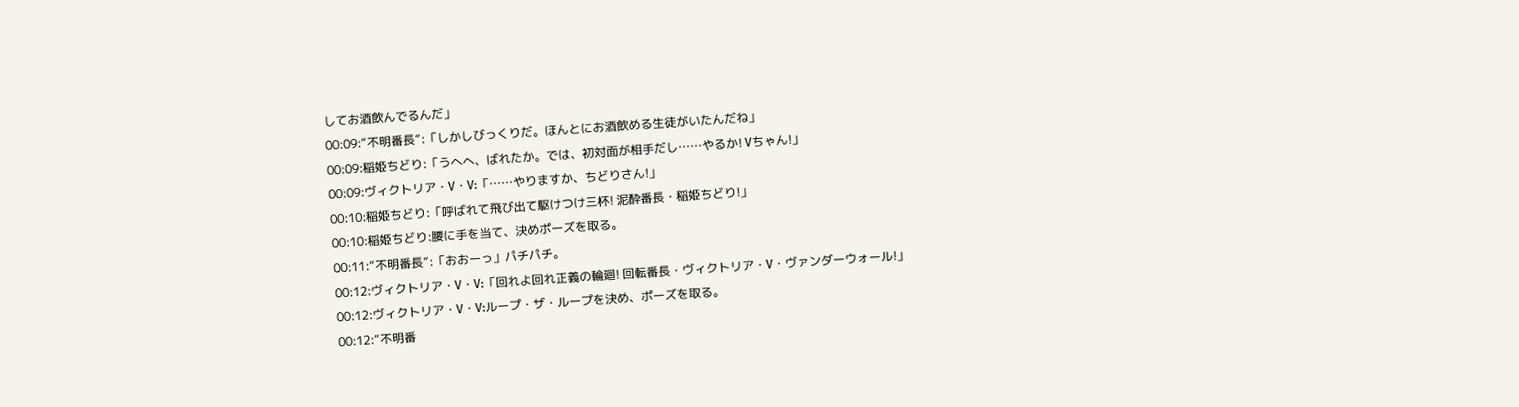してお酒飲んでるんだ」
00:09:“不明番長”:「しかしびっくりだ。ほんとにお酒飲める生徒がいたんだね」
00:09:稲姫ちどり:「うへへ、ばれたか。では、初対面が相手だし……やるか! Vちゃん!」
00:09:ヴィクトリア・V・V:「……やりますか、ちどりさん!」
00:10:稲姫ちどり:「呼ばれて飛び出て駆けつけ三杯! 泥酔番長・稲姫ちどり!」
00:10:稲姫ちどり:腰に手を当て、決めポーズを取る。
00:11:“不明番長”:「おおーっ」パチパチ。
00:12:ヴィクトリア・V・V:「回れよ回れ正義の輪廻! 回転番長・ヴィクトリア・V・ヴァンダーウォール!」
00:12:ヴィクトリア・V・V:ループ・ザ・ループを決め、ポーズを取る。
00:12:“不明番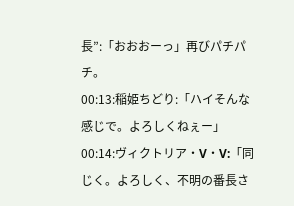長”:「おおおーっ」再びパチパチ。
00:13:稲姫ちどり:「ハイそんな感じで。よろしくねぇー」
00:14:ヴィクトリア・V・V:「同じく。よろしく、不明の番長さ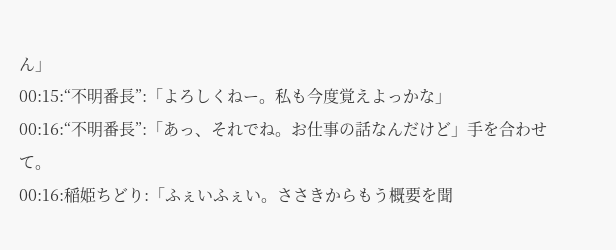ん」
00:15:“不明番長”:「よろしくねー。私も今度覚えよっかな」
00:16:“不明番長”:「あっ、それでね。お仕事の話なんだけど」手を合わせて。
00:16:稲姫ちどり:「ふぇいふぇい。ささきからもう概要を聞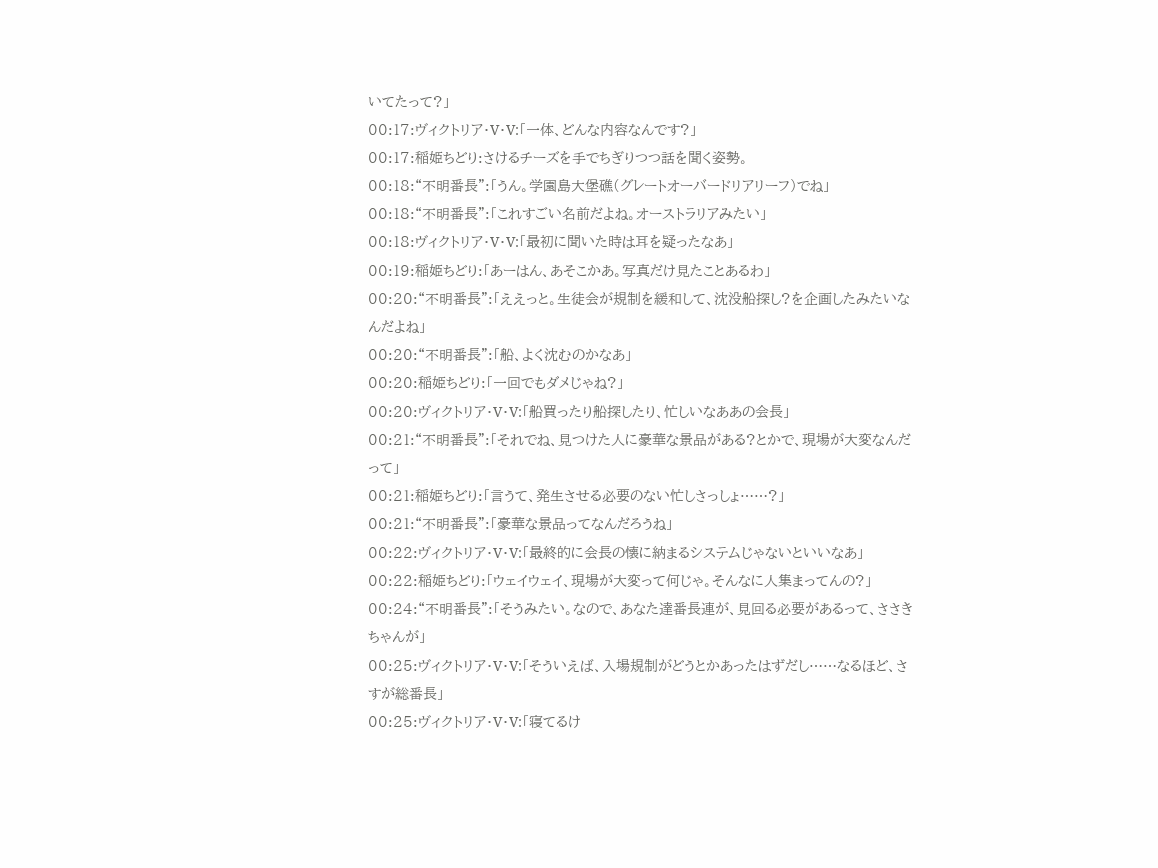いてたって?」
00:17:ヴィクトリア・V・V:「一体、どんな内容なんです?」
00:17:稲姫ちどり:さけるチーズを手でちぎりつつ話を聞く姿勢。
00:18:“不明番長”:「うん。学園島大堡礁(グレートオーバードリアリーフ)でね」
00:18:“不明番長”:「これすごい名前だよね。オーストラリアみたい」
00:18:ヴィクトリア・V・V:「最初に聞いた時は耳を疑ったなあ」
00:19:稲姫ちどり:「あーはん、あそこかあ。写真だけ見たことあるわ」
00:20:“不明番長”:「ええっと。生徒会が規制を緩和して、沈没船探し?を企画したみたいなんだよね」
00:20:“不明番長”:「船、よく沈むのかなあ」
00:20:稲姫ちどり:「一回でもダメじゃね?」
00:20:ヴィクトリア・V・V:「船買ったり船探したり、忙しいなああの会長」
00:21:“不明番長”:「それでね、見つけた人に豪華な景品がある?とかで、現場が大変なんだって」
00:21:稲姫ちどり:「言うて、発生させる必要のない忙しさっしょ……?」
00:21:“不明番長”:「豪華な景品ってなんだろうね」
00:22:ヴィクトリア・V・V:「最終的に会長の懐に納まるシステムじゃないといいなあ」
00:22:稲姫ちどり:「ウェイウェイ、現場が大変って何じゃ。そんなに人集まってんの?」
00:24:“不明番長”:「そうみたい。なので、あなた達番長連が、見回る必要があるって、ささきちゃんが」
00:25:ヴィクトリア・V・V:「そういえば、入場規制がどうとかあったはずだし……なるほど、さすが総番長」
00:25:ヴィクトリア・V・V:「寝てるけ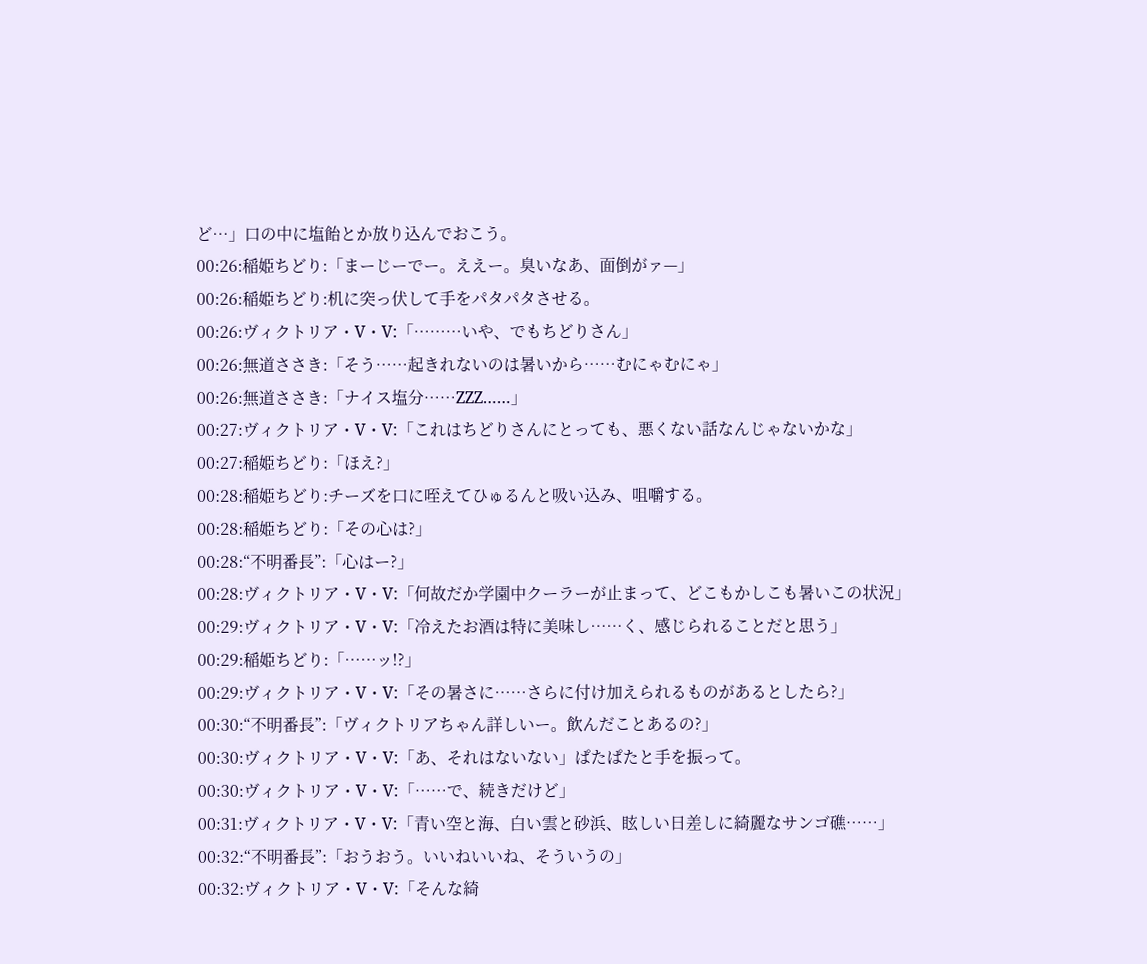ど…」口の中に塩飴とか放り込んでおこう。
00:26:稲姫ちどり:「まーじーでー。ええー。臭いなあ、面倒がァ—」
00:26:稲姫ちどり:机に突っ伏して手をパタパタさせる。
00:26:ヴィクトリア・V・V:「………いや、でもちどりさん」
00:26:無道ささき:「そう……起きれないのは暑いから……むにゃむにゃ」
00:26:無道ささき:「ナイス塩分……ZZZ……」
00:27:ヴィクトリア・V・V:「これはちどりさんにとっても、悪くない話なんじゃないかな」
00:27:稲姫ちどり:「ほえ?」
00:28:稲姫ちどり:チーズを口に咥えてひゅるんと吸い込み、咀嚼する。
00:28:稲姫ちどり:「その心は?」
00:28:“不明番長”:「心はー?」
00:28:ヴィクトリア・V・V:「何故だか学園中クーラーが止まって、どこもかしこも暑いこの状況」
00:29:ヴィクトリア・V・V:「冷えたお酒は特に美味し……く、感じられることだと思う」
00:29:稲姫ちどり:「……ッ!?」
00:29:ヴィクトリア・V・V:「その暑さに……さらに付け加えられるものがあるとしたら?」
00:30:“不明番長”:「ヴィクトリアちゃん詳しいー。飲んだことあるの?」
00:30:ヴィクトリア・V・V:「あ、それはないない」ぱたぱたと手を振って。
00:30:ヴィクトリア・V・V:「……で、続きだけど」
00:31:ヴィクトリア・V・V:「青い空と海、白い雲と砂浜、眩しい日差しに綺麗なサンゴ礁……」
00:32:“不明番長”:「おうおう。いいねいいね、そういうの」
00:32:ヴィクトリア・V・V:「そんな綺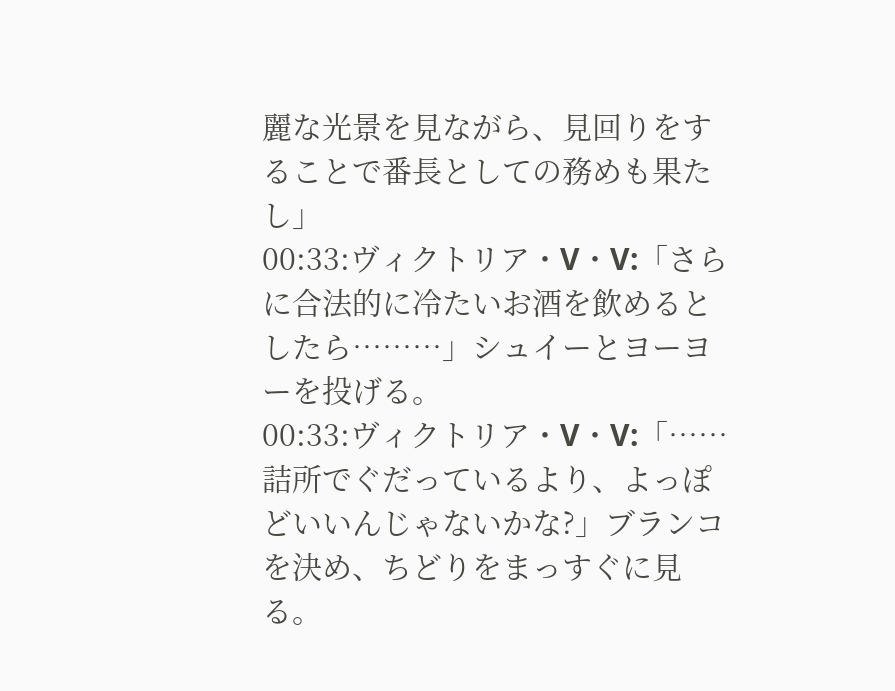麗な光景を見ながら、見回りをすることで番長としての務めも果たし」
00:33:ヴィクトリア・V・V:「さらに合法的に冷たいお酒を飲めるとしたら………」シュイーとヨーヨーを投げる。
00:33:ヴィクトリア・V・V:「……詰所でぐだっているより、よっぽどいいんじゃないかな?」ブランコを決め、ちどりをまっすぐに見る。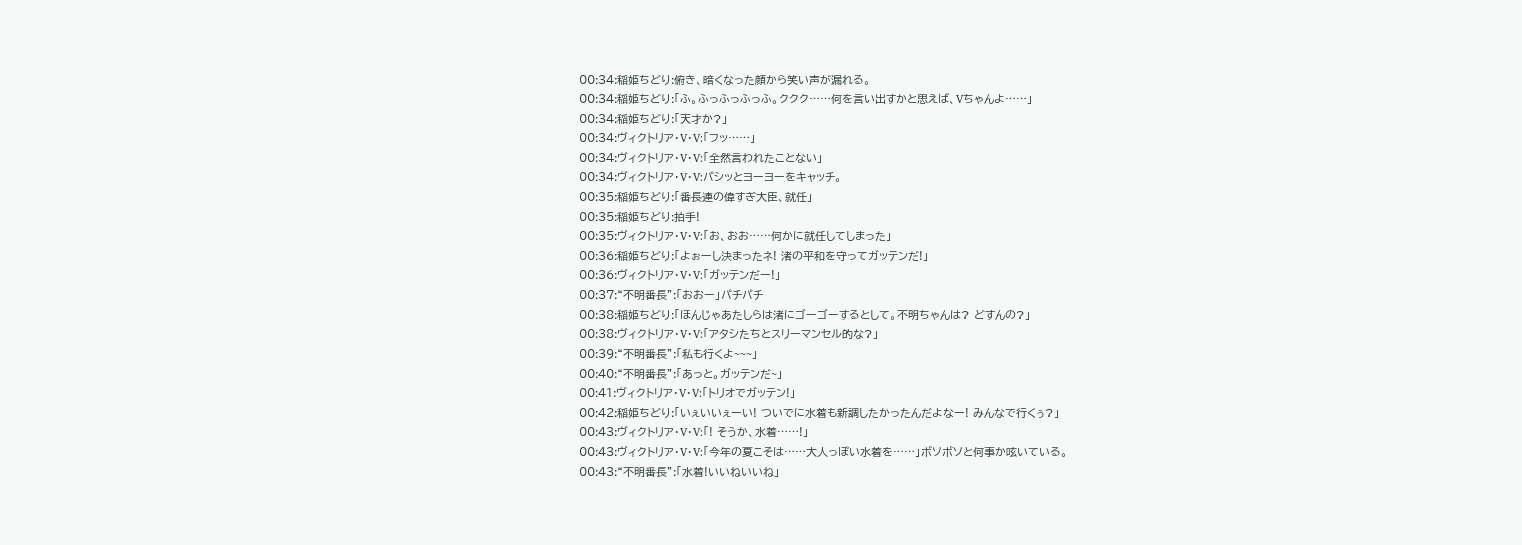00:34:稲姫ちどり:俯き、暗くなった顔から笑い声が漏れる。
00:34:稲姫ちどり:「ふ。ふっふっふっふ。ククク……何を言い出すかと思えば、Vちゃんよ……」
00:34:稲姫ちどり:「天才か?」
00:34:ヴィクトリア・V・V:「フッ……」
00:34:ヴィクトリア・V・V:「全然言われたことない」
00:34:ヴィクトリア・V・V:パシッとヨーヨーをキャッチ。
00:35:稲姫ちどり:「番長連の偉すぎ大臣、就任」
00:35:稲姫ちどり:拍手!
00:35:ヴィクトリア・V・V:「お、おお……何かに就任してしまった」
00:36:稲姫ちどり:「よぉーし決まったネ! 渚の平和を守ってガッテンだ!」
00:36:ヴィクトリア・V・V:「ガッテンだー!」
00:37:“不明番長”:「おおー」パチパチ
00:38:稲姫ちどり:「ほんじゃあたしらは渚にゴーゴーするとして。不明ちゃんは? どすんの?」
00:38:ヴィクトリア・V・V:「アタシたちとスリーマンセル的な?」
00:39:“不明番長”:「私も行くよ~~~」
00:40:“不明番長”:「あっと。ガッテンだ~」
00:41:ヴィクトリア・V・V:「トリオでガッテン!」
00:42:稲姫ちどり:「いぇいいぇーい! ついでに水着も新調したかったんだよなー! みんなで行くぅ?」
00:43:ヴィクトリア・V・V:「! そうか、水着……!」
00:43:ヴィクトリア・V・V:「今年の夏こそは……大人っぽい水着を……」ボソボソと何事か呟いている。
00:43:“不明番長”:「水着!いいねいいね」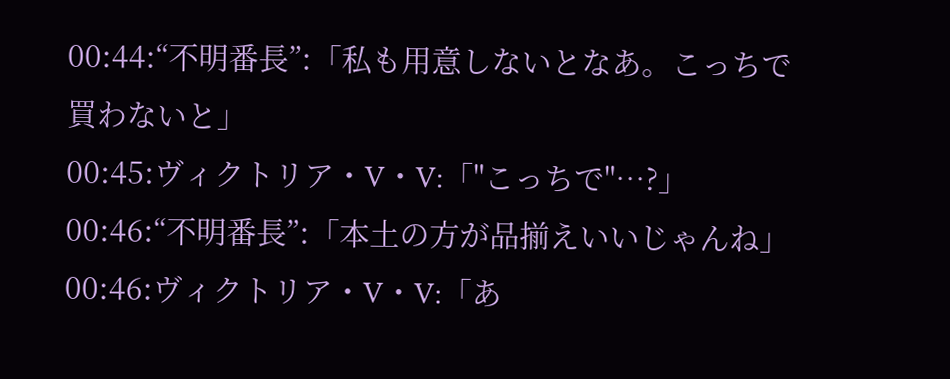00:44:“不明番長”:「私も用意しないとなあ。こっちで買わないと」
00:45:ヴィクトリア・V・V:「"こっちで"…?」
00:46:“不明番長”:「本土の方が品揃えいいじゃんね」
00:46:ヴィクトリア・V・V:「あ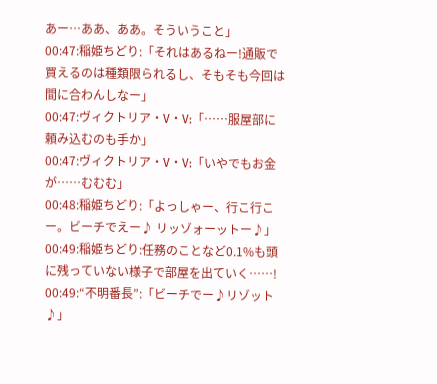あー…ああ、ああ。そういうこと」
00:47:稲姫ちどり:「それはあるねー!通販で買えるのは種類限られるし、そもそも今回は間に合わんしなー」
00:47:ヴィクトリア・V・V:「……服屋部に頼み込むのも手か」
00:47:ヴィクトリア・V・V:「いやでもお金が……むむむ」
00:48:稲姫ちどり:「よっしゃー、行こ行こー。ビーチでえー♪ リッゾォーットー♪」
00:49:稲姫ちどり:任務のことなど0.1%も頭に残っていない様子で部屋を出ていく……!
00:49:“不明番長”:「ビーチでー♪リゾット♪」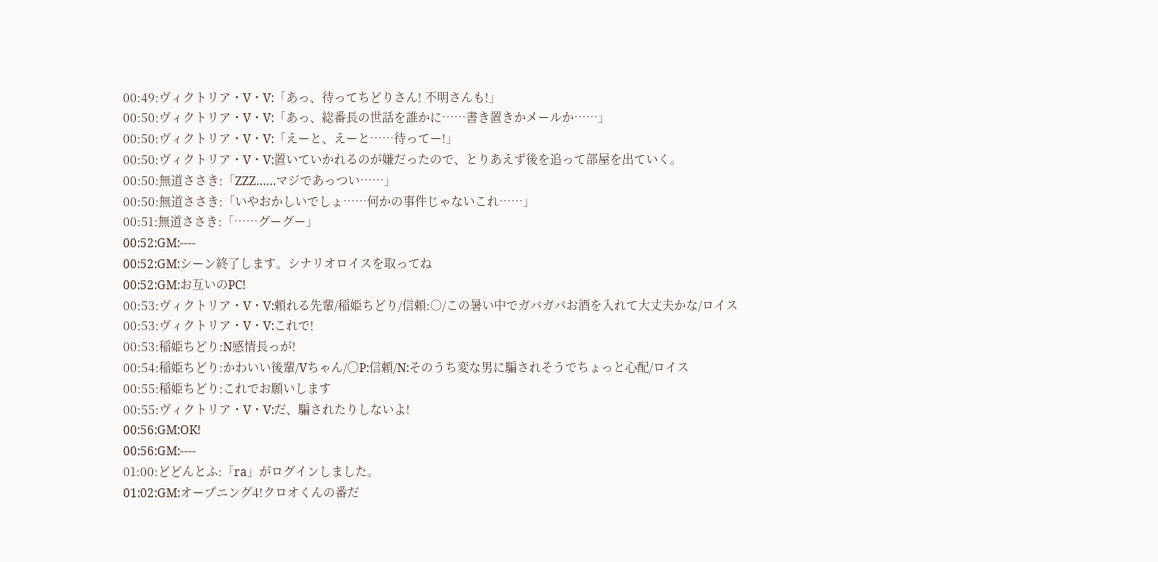00:49:ヴィクトリア・V・V:「あっ、待ってちどりさん! 不明さんも!」
00:50:ヴィクトリア・V・V:「あっ、総番長の世話を誰かに……書き置きかメールか……」
00:50:ヴィクトリア・V・V:「えーと、えーと……待ってー!」
00:50:ヴィクトリア・V・V:置いていかれるのが嫌だったので、とりあえず後を追って部屋を出ていく。
00:50:無道ささき:「ZZZ……マジであっつい……」
00:50:無道ささき:「いやおかしいでしょ……何かの事件じゃないこれ……」
00:51:無道ささき:「……グーグー」
00:52:GM:----
00:52:GM:シーン終了します。シナリオロイスを取ってね
00:52:GM:お互いのPC!
00:53:ヴィクトリア・V・V:頼れる先輩/稲姫ちどり/信頼:○/この暑い中でガバガバお酒を入れて大丈夫かな/ロイス
00:53:ヴィクトリア・V・V:これで!
00:53:稲姫ちどり:N感情長っが!
00:54:稲姫ちどり:かわいい後輩/Vちゃん/〇P:信頼/N:そのうち変な男に騙されそうでちょっと心配/ロイス
00:55:稲姫ちどり:これでお願いします
00:55:ヴィクトリア・V・V:だ、騙されたりしないよ!
00:56:GM:OK!
00:56:GM:----
01:00:どどんとふ:「ra」がログインしました。
01:02:GM:オープニング4!クロオくんの番だ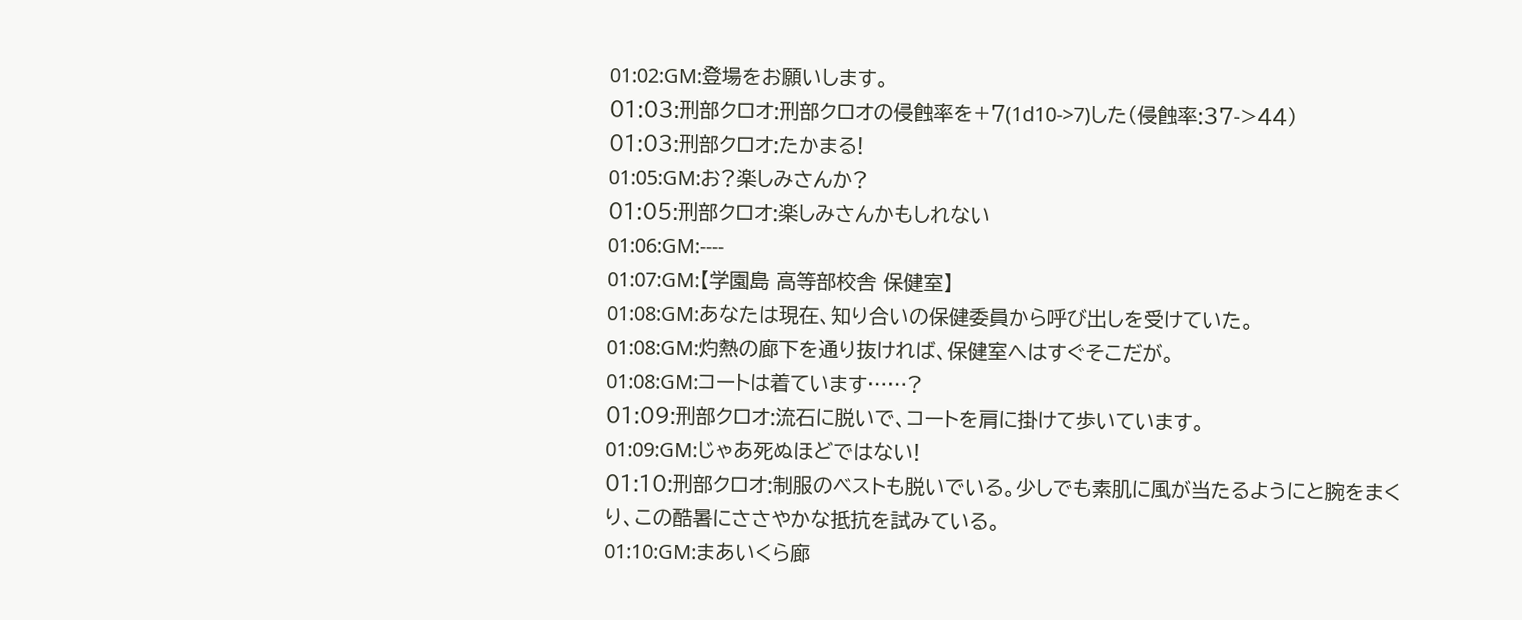01:02:GM:登場をお願いします。
01:03:刑部クロオ:刑部クロオの侵蝕率を+7(1d10->7)した(侵蝕率:37->44)
01:03:刑部クロオ:たかまる!
01:05:GM:お?楽しみさんか?
01:05:刑部クロオ:楽しみさんかもしれない
01:06:GM:----
01:07:GM:【学園島 高等部校舎 保健室】
01:08:GM:あなたは現在、知り合いの保健委員から呼び出しを受けていた。
01:08:GM:灼熱の廊下を通り抜ければ、保健室へはすぐそこだが。
01:08:GM:コートは着ています……?
01:09:刑部クロオ:流石に脱いで、コートを肩に掛けて歩いています。
01:09:GM:じゃあ死ぬほどではない!
01:10:刑部クロオ:制服のベストも脱いでいる。少しでも素肌に風が当たるようにと腕をまくり、この酷暑にささやかな抵抗を試みている。
01:10:GM:まあいくら廊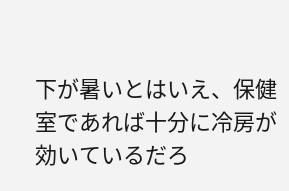下が暑いとはいえ、保健室であれば十分に冷房が効いているだろ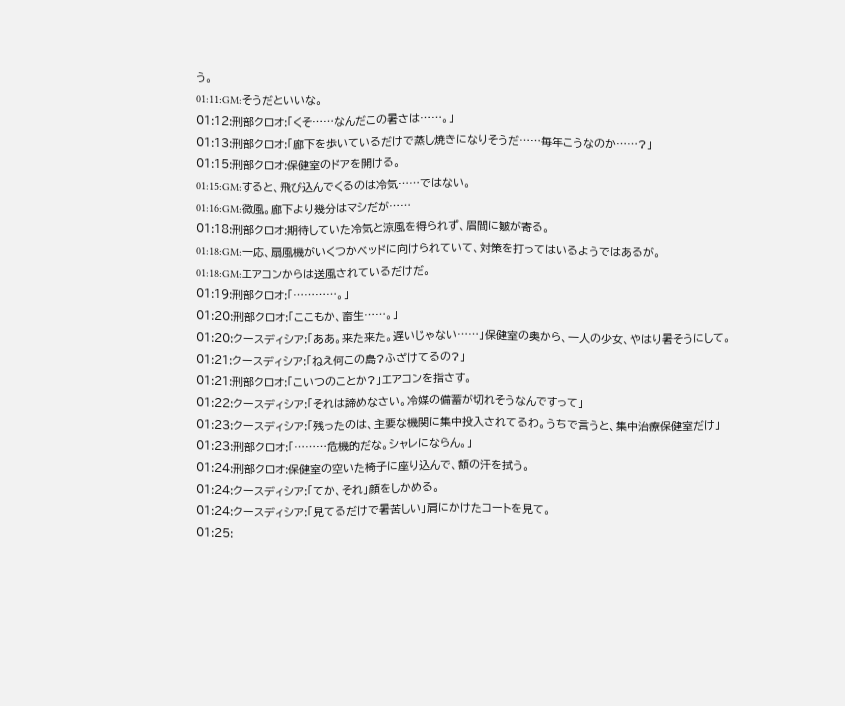う。
01:11:GM:そうだといいな。
01:12:刑部クロオ:「くそ……なんだこの暑さは……。」
01:13:刑部クロオ:「廊下を歩いているだけで蒸し焼きになりそうだ……毎年こうなのか……?」
01:15:刑部クロオ:保健室のドアを開ける。
01:15:GM:すると、飛び込んでくるのは冷気……ではない。
01:16:GM:微風。廊下より幾分はマシだが……
01:18:刑部クロオ:期待していた冷気と涼風を得られず、眉間に皺が寄る。
01:18:GM:一応、扇風機がいくつかベッドに向けられていて、対策を打ってはいるようではあるが。
01:18:GM:エアコンからは送風されているだけだ。
01:19:刑部クロオ:「…………。」
01:20:刑部クロオ:「ここもか、畜生……。」
01:20:クースディシア:「ああ。来た来た。遅いじゃない……」保健室の奥から、一人の少女、やはり暑そうにして。
01:21:クースディシア:「ねえ何この島?ふざけてるの?」
01:21:刑部クロオ:「こいつのことか?」エアコンを指さす。
01:22:クースディシア:「それは諦めなさい。冷媒の備蓄が切れそうなんですって」
01:23:クースディシア:「残ったのは、主要な機関に集中投入されてるわ。うちで言うと、集中治療保健室だけ」
01:23:刑部クロオ:「………危機的だな。シャレにならん。」
01:24:刑部クロオ:保健室の空いた椅子に座り込んで、額の汗を拭う。
01:24:クースディシア:「てか、それ」顔をしかめる。
01:24:クースディシア:「見てるだけで暑苦しい」肩にかけたコートを見て。
01:25: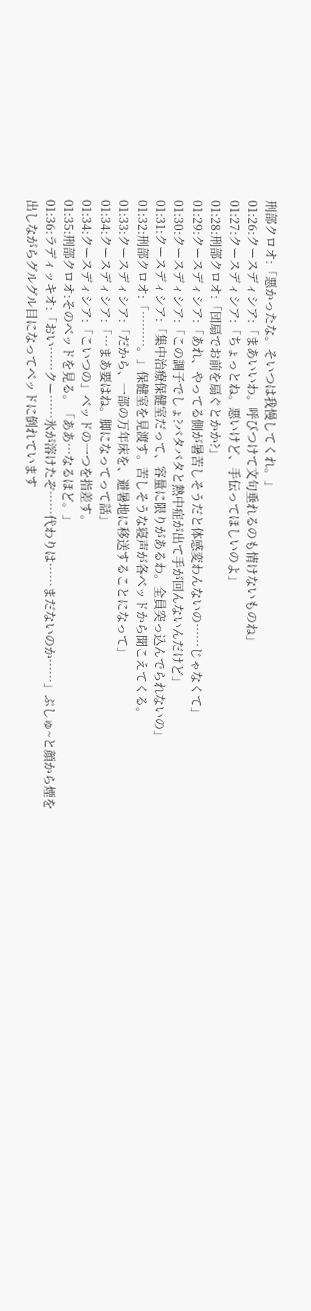刑部クロオ:「悪かったな。そいつは我慢してくれ。」
01:26:クースディシア:「まあいいわ。呼びつけて文句垂れるのも情けないものね」
01:27:クースディシア:「ちょっとね。悪いけど、手伝ってほしいのよ」
01:28:刑部クロオ:「団扇でお前を扇ぐとかか?」
01:29:クースディシア:「あれ、やってる側が暑苦しそうだと体感変わんないの……じゃなくて」
01:30:クースディシア:「この調子でしょ?バタバタと熱中症が出て手が回んないんだけど」
01:31:クースディシア:「集中治療保健室だって、容量に限りがあるわ。全員突っ込んでられないの」
01:32:刑部クロオ:「………。」保健室を見渡す。苦しそうな寝声が各ベッドから聞こえてくる。
01:33:クースディシア:「だから、一部の万年床を、避暑地に移送することになって」
01:34:クースディシア:「…まあ要はね。脚になってって話」
01:34:クースディシア:「こいつの」ベッドの一つを指差す。
01:35:刑部クロオ:そのベッドを見る。「ああ…なるほど。」
01:36:ラディッキオ:「おい……クー……氷が溶けたぞ……代わりは……まだないのか……」ぷしゅ~と顔から煙を出しながらグルグル目になってベッドに倒れています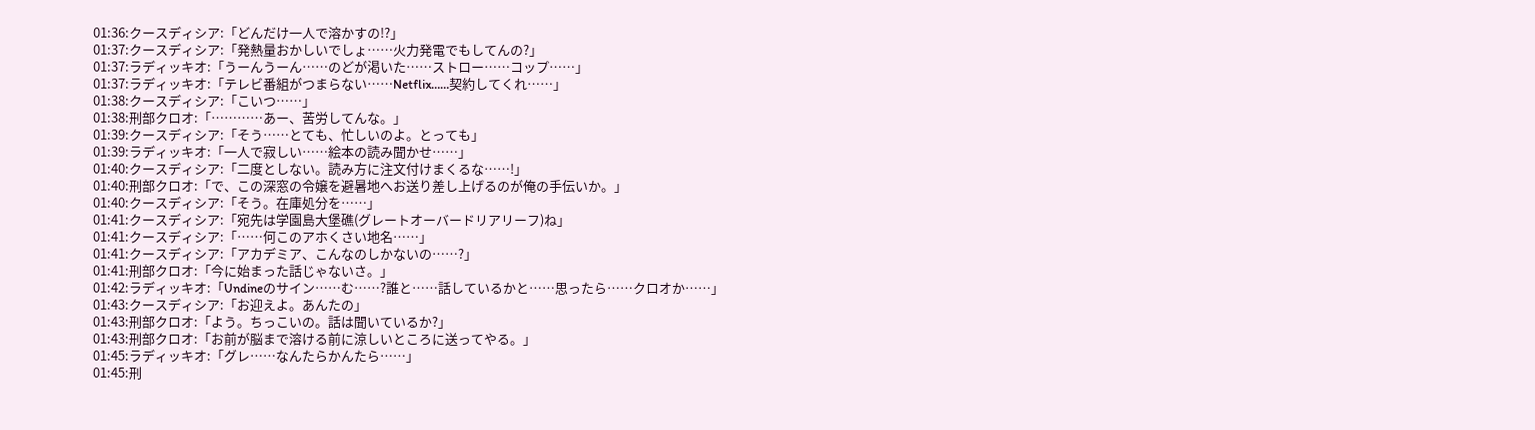01:36:クースディシア:「どんだけ一人で溶かすの!?」
01:37:クースディシア:「発熱量おかしいでしょ……火力発電でもしてんの?」
01:37:ラディッキオ:「うーんうーん……のどが渇いた……ストロー……コップ……」
01:37:ラディッキオ:「テレビ番組がつまらない……Netflix……契約してくれ……」
01:38:クースディシア:「こいつ……」
01:38:刑部クロオ:「…………あー、苦労してんな。」
01:39:クースディシア:「そう……とても、忙しいのよ。とっても」
01:39:ラディッキオ:「一人で寂しい……絵本の読み聞かせ……」
01:40:クースディシア:「二度としない。読み方に注文付けまくるな……!」
01:40:刑部クロオ:「で、この深窓の令嬢を避暑地へお送り差し上げるのが俺の手伝いか。」
01:40:クースディシア:「そう。在庫処分を……」
01:41:クースディシア:「宛先は学園島大堡礁(グレートオーバードリアリーフ)ね」
01:41:クースディシア:「……何このアホくさい地名……」
01:41:クースディシア:「アカデミア、こんなのしかないの……?」
01:41:刑部クロオ:「今に始まった話じゃないさ。」
01:42:ラディッキオ:「Undineのサイン……む……?誰と……話しているかと……思ったら……クロオか……」
01:43:クースディシア:「お迎えよ。あんたの」
01:43:刑部クロオ:「よう。ちっこいの。話は聞いているか?」
01:43:刑部クロオ:「お前が脳まで溶ける前に涼しいところに送ってやる。」
01:45:ラディッキオ:「グレ……なんたらかんたら……」
01:45:刑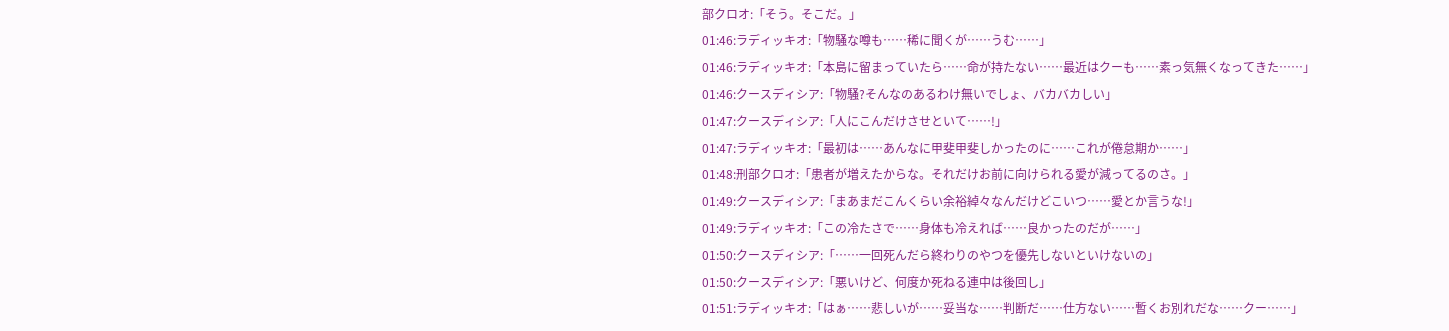部クロオ:「そう。そこだ。」
01:46:ラディッキオ:「物騒な噂も……稀に聞くが……うむ……」
01:46:ラディッキオ:「本島に留まっていたら……命が持たない……最近はクーも……素っ気無くなってきた……」
01:46:クースディシア:「物騒?そんなのあるわけ無いでしょ、バカバカしい」
01:47:クースディシア:「人にこんだけさせといて……!」
01:47:ラディッキオ:「最初は……あんなに甲斐甲斐しかったのに……これが倦怠期か……」
01:48:刑部クロオ:「患者が増えたからな。それだけお前に向けられる愛が減ってるのさ。」
01:49:クースディシア:「まあまだこんくらい余裕綽々なんだけどこいつ……愛とか言うな!」
01:49:ラディッキオ:「この冷たさで……身体も冷えれば……良かったのだが……」
01:50:クースディシア:「……一回死んだら終わりのやつを優先しないといけないの」
01:50:クースディシア:「悪いけど、何度か死ねる連中は後回し」
01:51:ラディッキオ:「はぁ……悲しいが……妥当な……判断だ……仕方ない……暫くお別れだな……クー……」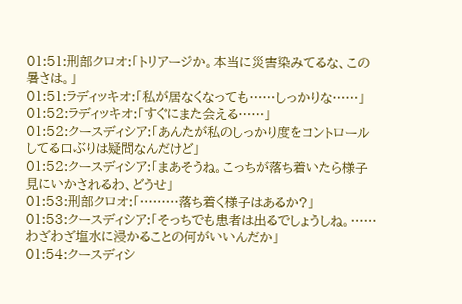01:51:刑部クロオ:「トリアージか。本当に災害染みてるな、この暑さは。」
01:51:ラディッキオ:「私が居なくなっても……しっかりな……」
01:52:ラディッキオ:「すぐにまた会える……」
01:52:クースディシア:「あんたが私のしっかり度をコントロールしてる口ぶりは疑問なんだけど」
01:52:クースディシア:「まあそうね。こっちが落ち着いたら様子見にいかされるわ、どうせ」
01:53:刑部クロオ:「………落ち着く様子はあるか?」
01:53:クースディシア:「そっちでも患者は出るでしょうしね。……わざわざ塩水に浸かることの何がいいんだか」
01:54:クースディシ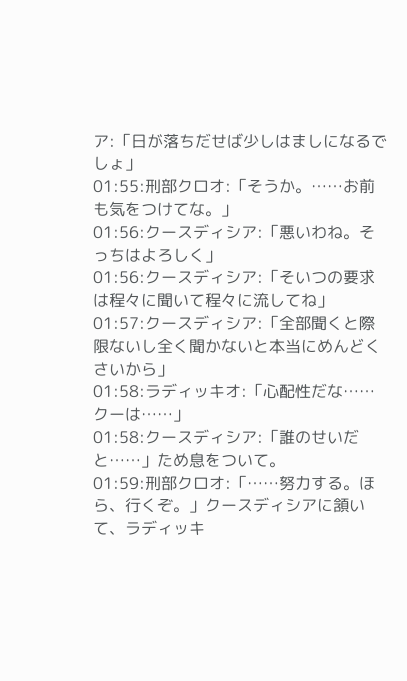ア:「日が落ちだせば少しはましになるでしょ」
01:55:刑部クロオ:「そうか。……お前も気をつけてな。」
01:56:クースディシア:「悪いわね。そっちはよろしく」
01:56:クースディシア:「そいつの要求は程々に聞いて程々に流してね」
01:57:クースディシア:「全部聞くと際限ないし全く聞かないと本当にめんどくさいから」
01:58:ラディッキオ:「心配性だな……クーは……」
01:58:クースディシア:「誰のせいだと……」ため息をついて。
01:59:刑部クロオ:「……努力する。ほら、行くぞ。」クースディシアに頷いて、ラディッキ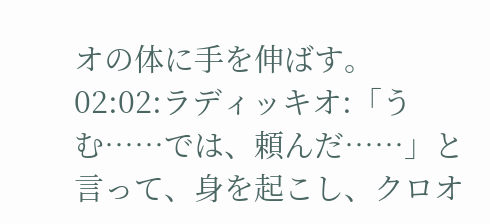オの体に手を伸ばす。
02:02:ラディッキオ:「うむ……では、頼んだ……」と言って、身を起こし、クロオ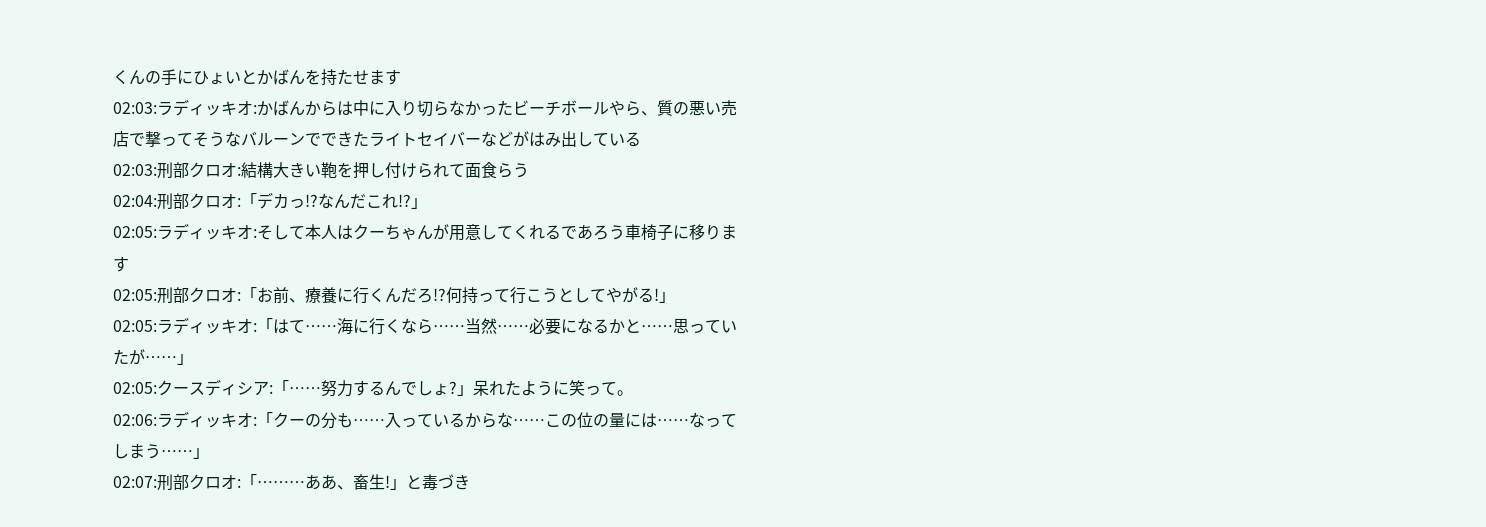くんの手にひょいとかばんを持たせます
02:03:ラディッキオ:かばんからは中に入り切らなかったビーチボールやら、質の悪い売店で撃ってそうなバルーンでできたライトセイバーなどがはみ出している
02:03:刑部クロオ:結構大きい鞄を押し付けられて面食らう
02:04:刑部クロオ:「デカっ!?なんだこれ!?」
02:05:ラディッキオ:そして本人はクーちゃんが用意してくれるであろう車椅子に移ります
02:05:刑部クロオ:「お前、療養に行くんだろ!?何持って行こうとしてやがる!」
02:05:ラディッキオ:「はて……海に行くなら……当然……必要になるかと……思っていたが……」
02:05:クースディシア:「……努力するんでしょ?」呆れたように笑って。
02:06:ラディッキオ:「クーの分も……入っているからな……この位の量には……なってしまう……」
02:07:刑部クロオ:「………ああ、畜生!」と毒づき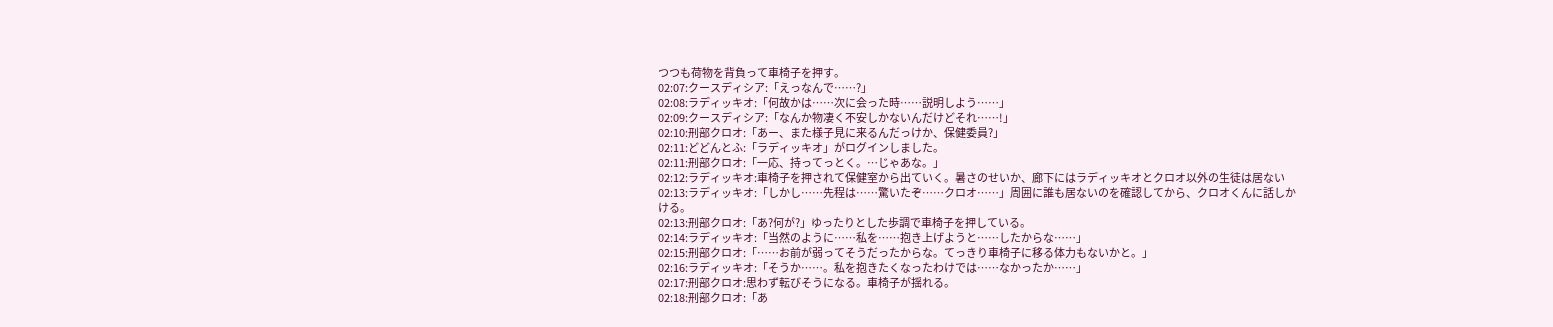つつも荷物を背負って車椅子を押す。
02:07:クースディシア:「えっなんで……?」
02:08:ラディッキオ:「何故かは……次に会った時……説明しよう……」
02:09:クースディシア:「なんか物凄く不安しかないんだけどそれ……!」
02:10:刑部クロオ:「あー、また様子見に来るんだっけか、保健委員?」
02:11:どどんとふ:「ラディッキオ」がログインしました。
02:11:刑部クロオ:「一応、持ってっとく。…じゃあな。」
02:12:ラディッキオ:車椅子を押されて保健室から出ていく。暑さのせいか、廊下にはラディッキオとクロオ以外の生徒は居ない
02:13:ラディッキオ:「しかし……先程は……驚いたぞ……クロオ……」周囲に誰も居ないのを確認してから、クロオくんに話しかける。
02:13:刑部クロオ:「あ?何が?」ゆったりとした歩調で車椅子を押している。
02:14:ラディッキオ:「当然のように……私を……抱き上げようと……したからな……」
02:15:刑部クロオ:「……お前が弱ってそうだったからな。てっきり車椅子に移る体力もないかと。」
02:16:ラディッキオ:「そうか……。私を抱きたくなったわけでは……なかったか……」
02:17:刑部クロオ:思わず転びそうになる。車椅子が揺れる。
02:18:刑部クロオ:「あ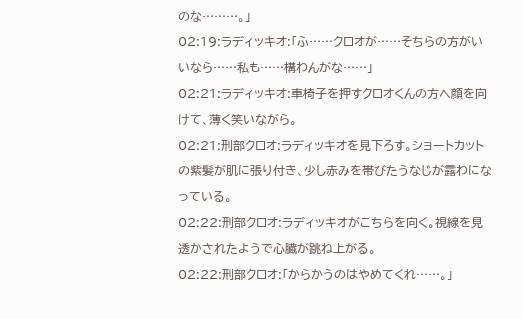のな………。」
02:19:ラディッキオ:「ふ……クロオが……そちらの方がいいなら……私も……構わんがな……」
02:21:ラディッキオ:車椅子を押すクロオくんの方へ顔を向けて、薄く笑いながら。
02:21:刑部クロオ:ラディッキオを見下ろす。ショートカットの紫髪が肌に張り付き、少し赤みを帯びたうなじが露わになっている。
02:22:刑部クロオ:ラディッキオがこちらを向く。視線を見透かされたようで心臓が跳ね上がる。
02:22:刑部クロオ:「からかうのはやめてくれ……。」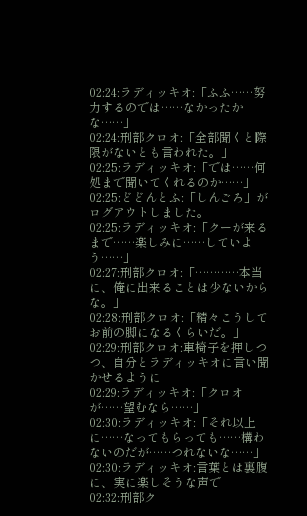02:24:ラディッキオ:「ふふ……努力するのでは……なかったかな……」
02:24:刑部クロオ:「全部聞くと際限がないとも言われた。」
02:25:ラディッキオ:「では……何処まで聞いてくれるのか……」
02:25:どどんとふ:「しんごろ」がログアウトしました。
02:25:ラディッキオ:「クーが来るまで……楽しみに……していよう……」
02:27:刑部クロオ:「…………本当に、俺に出来ることは少ないからな。」
02:28:刑部クロオ:「精々こうしてお前の脚になるくらいだ。」
02:29:刑部クロオ:車椅子を押しつつ、自分とラディッキオに言い聞かせるように
02:29:ラディッキオ:「クロオが……望むなら……」
02:30:ラディッキオ:「それ以上に……なってもらっても……構わないのだが……つれないな……」
02:30:ラディッキオ:言葉とは裏腹に、実に楽しそうな声で
02:32:刑部ク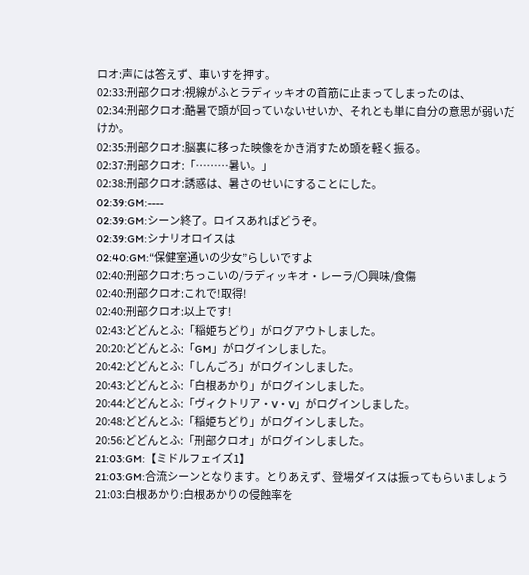ロオ:声には答えず、車いすを押す。
02:33:刑部クロオ:視線がふとラディッキオの首筋に止まってしまったのは、
02:34:刑部クロオ:酷暑で頭が回っていないせいか、それとも単に自分の意思が弱いだけか。
02:35:刑部クロオ:脳裏に移った映像をかき消すため頭を軽く振る。
02:37:刑部クロオ:「………暑い。」
02:38:刑部クロオ:誘惑は、暑さのせいにすることにした。
02:39:GM:----
02:39:GM:シーン終了。ロイスあればどうぞ。
02:39:GM:シナリオロイスは
02:40:GM:“保健室通いの少女”らしいですよ
02:40:刑部クロオ:ちっこいの/ラディッキオ・レーラ/〇興味/食傷
02:40:刑部クロオ:これで!取得!
02:40:刑部クロオ:以上です!
02:43:どどんとふ:「稲姫ちどり」がログアウトしました。
20:20:どどんとふ:「GM」がログインしました。
20:42:どどんとふ:「しんごろ」がログインしました。
20:43:どどんとふ:「白根あかり」がログインしました。
20:44:どどんとふ:「ヴィクトリア・V・V」がログインしました。
20:48:どどんとふ:「稲姫ちどり」がログインしました。
20:56:どどんとふ:「刑部クロオ」がログインしました。
21:03:GM:【ミドルフェイズ1】
21:03:GM:合流シーンとなります。とりあえず、登場ダイスは振ってもらいましょう
21:03:白根あかり:白根あかりの侵蝕率を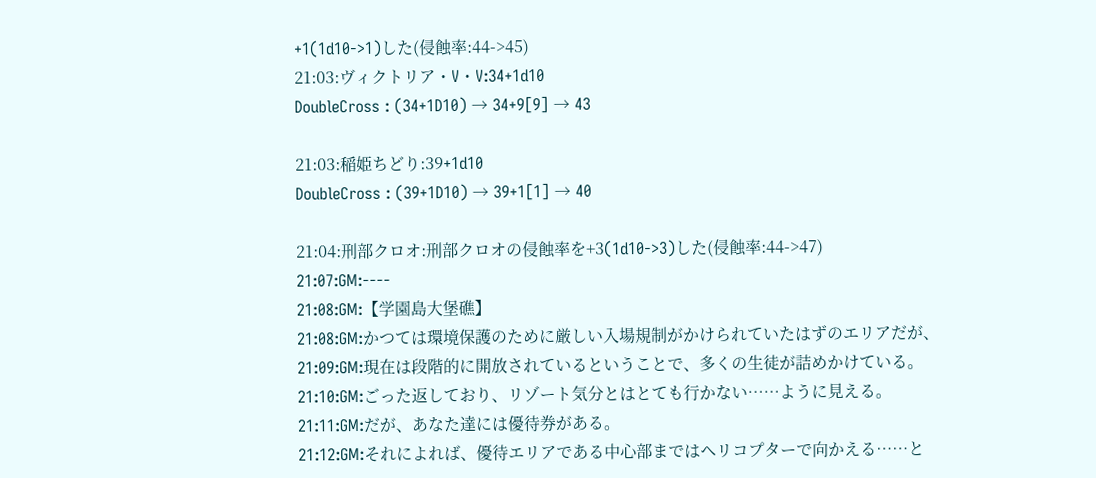+1(1d10->1)した(侵蝕率:44->45)
21:03:ヴィクトリア・V・V:34+1d10
DoubleCross : (34+1D10) → 34+9[9] → 43

21:03:稲姫ちどり:39+1d10
DoubleCross : (39+1D10) → 39+1[1] → 40

21:04:刑部クロオ:刑部クロオの侵蝕率を+3(1d10->3)した(侵蝕率:44->47)
21:07:GM:----
21:08:GM:【学園島大堡礁】
21:08:GM:かつては環境保護のために厳しい入場規制がかけられていたはずのエリアだが、
21:09:GM:現在は段階的に開放されているということで、多くの生徒が詰めかけている。
21:10:GM:ごった返しており、リゾート気分とはとても行かない……ように見える。
21:11:GM:だが、あなた達には優待券がある。
21:12:GM:それによれば、優待エリアである中心部まではヘリコプターで向かえる……と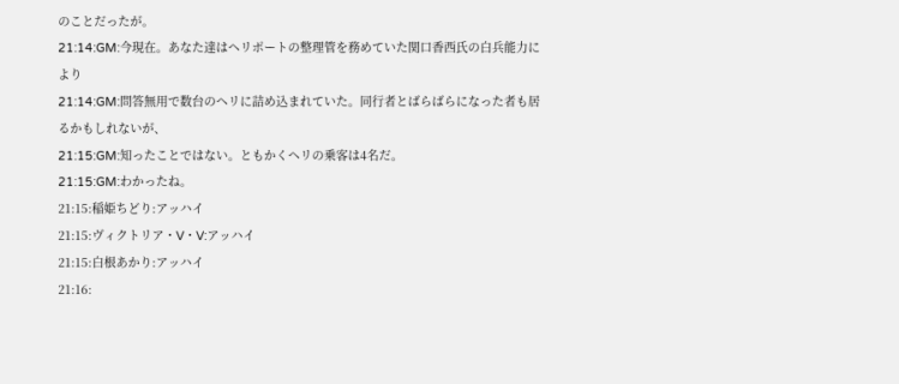のことだったが。
21:14:GM:今現在。あなた達はヘリポートの整理管を務めていた関口香西氏の白兵能力により
21:14:GM:問答無用で数台のヘリに詰め込まれていた。同行者とばらばらになった者も居るかもしれないが、
21:15:GM:知ったことではない。ともかくヘリの乗客は4名だ。
21:15:GM:わかったね。
21:15:稲姫ちどり:アッハイ
21:15:ヴィクトリア・V・V:アッハイ
21:15:白根あかり:アッハイ
21:16: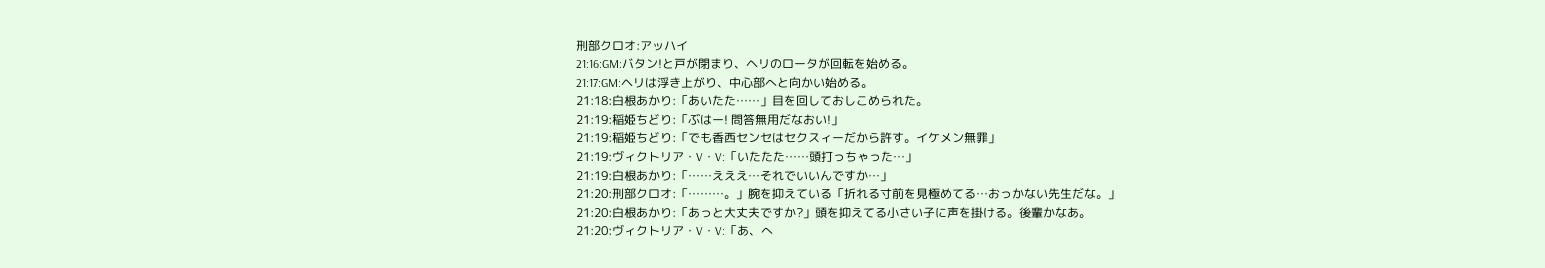刑部クロオ:アッハイ
21:16:GM:バタン!と戸が閉まり、ヘリのロータが回転を始める。
21:17:GM:ヘリは浮き上がり、中心部へと向かい始める。
21:18:白根あかり:「あいたた……」目を回しておしこめられた。
21:19:稲姫ちどり:「ぶはー! 問答無用だなおい!」
21:19:稲姫ちどり:「でも香西センセはセクスィーだから許す。イケメン無罪」
21:19:ヴィクトリア・V・V:「いたたた……頭打っちゃった…」
21:19:白根あかり:「……えええ…それでいいんですか…」
21:20:刑部クロオ:「………。」腕を抑えている「折れる寸前を見極めてる…おっかない先生だな。」
21:20:白根あかり:「あっと大丈夫ですか?」頭を抑えてる小さい子に声を掛ける。後輩かなあ。
21:20:ヴィクトリア・V・V:「あ、へ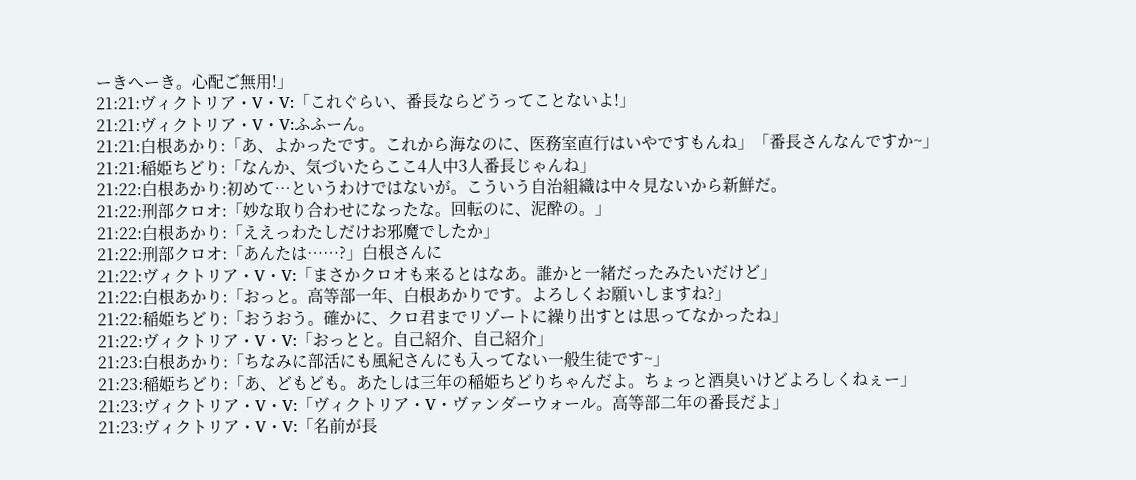ーきへーき。心配ご無用!」
21:21:ヴィクトリア・V・V:「これぐらい、番長ならどうってことないよ!」
21:21:ヴィクトリア・V・V:ふふーん。
21:21:白根あかり:「あ、よかったです。これから海なのに、医務室直行はいやですもんね」「番長さんなんですか~」
21:21:稲姫ちどり:「なんか、気づいたらここ4人中3人番長じゃんね」
21:22:白根あかり:初めて…というわけではないが。こういう自治組織は中々見ないから新鮮だ。
21:22:刑部クロオ:「妙な取り合わせになったな。回転のに、泥酔の。」
21:22:白根あかり:「ええっわたしだけお邪魔でしたか」
21:22:刑部クロオ:「あんたは……?」白根さんに
21:22:ヴィクトリア・V・V:「まさかクロオも来るとはなあ。誰かと一緒だったみたいだけど」
21:22:白根あかり:「おっと。高等部一年、白根あかりです。よろしくお願いしますね?」
21:22:稲姫ちどり:「おうおう。確かに、クロ君までリゾートに繰り出すとは思ってなかったね」
21:22:ヴィクトリア・V・V:「おっとと。自己紹介、自己紹介」
21:23:白根あかり:「ちなみに部活にも風紀さんにも入ってない一般生徒です~」
21:23:稲姫ちどり:「あ、どもども。あたしは三年の稲姫ちどりちゃんだよ。ちょっと酒臭いけどよろしくねぇー」
21:23:ヴィクトリア・V・V:「ヴィクトリア・V・ヴァンダーウォール。高等部二年の番長だよ」
21:23:ヴィクトリア・V・V:「名前が長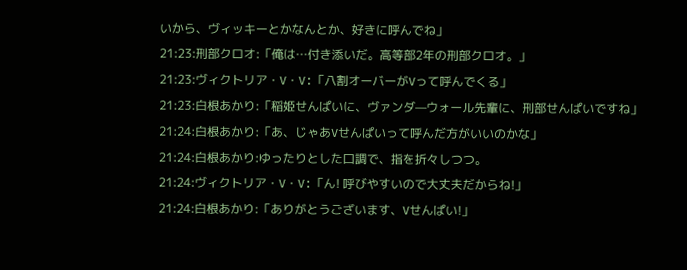いから、ヴィッキーとかなんとか、好きに呼んでね」
21:23:刑部クロオ:「俺は…付き添いだ。高等部2年の刑部クロオ。」
21:23:ヴィクトリア・V・V:「八割オーバーがVって呼んでくる」
21:23:白根あかり:「稲姫せんぱいに、ヴァンダ—ウォール先輩に、刑部せんぱいですね」
21:24:白根あかり:「あ、じゃあVせんぱいって呼んだ方がいいのかな」
21:24:白根あかり:ゆったりとした口調で、指を折々しつつ。
21:24:ヴィクトリア・V・V:「ん! 呼びやすいので大丈夫だからね!」
21:24:白根あかり:「ありがとうございます、Vせんぱい!」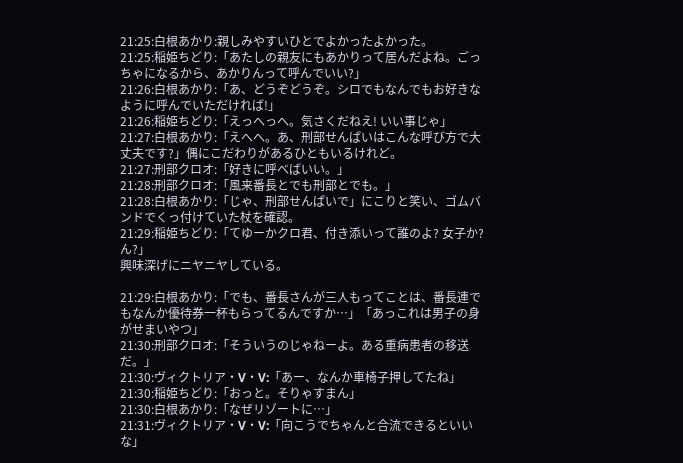21:25:白根あかり:親しみやすいひとでよかったよかった。
21:25:稲姫ちどり:「あたしの親友にもあかりって居んだよね。ごっちゃになるから、あかりんって呼んでいい?」
21:26:白根あかり:「あ、どうぞどうぞ。シロでもなんでもお好きなように呼んでいただければ!」
21:26:稲姫ちどり:「えっへっへ。気さくだねえ! いい事じゃ」
21:27:白根あかり:「えへへ。あ、刑部せんぱいはこんな呼び方で大丈夫です?」偶にこだわりがあるひともいるけれど。
21:27:刑部クロオ:「好きに呼べばいい。」
21:28:刑部クロオ:「風来番長とでも刑部とでも。」
21:28:白根あかり:「じゃ、刑部せんぱいで」にこりと笑い、ゴムバンドでくっ付けていた杖を確認。
21:29:稲姫ちどり:「てゆーかクロ君、付き添いって誰のよ? 女子か? ん?」
興味深げにニヤニヤしている。

21:29:白根あかり:「でも、番長さんが三人もってことは、番長連でもなんか優待券一杯もらってるんですか…」「あっこれは男子の身がせまいやつ」
21:30:刑部クロオ:「そういうのじゃねーよ。ある重病患者の移送だ。」
21:30:ヴィクトリア・V・V:「あー、なんか車椅子押してたね」
21:30:稲姫ちどり:「おっと。そりゃすまん」
21:30:白根あかり:「なぜリゾートに…」
21:31:ヴィクトリア・V・V:「向こうでちゃんと合流できるといいな」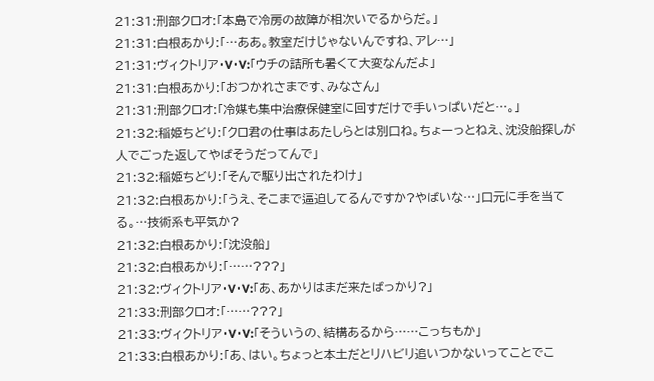21:31:刑部クロオ:「本島で冷房の故障が相次いでるからだ。」
21:31:白根あかり:「…ああ。教室だけじゃないんですね、アレ…」
21:31:ヴィクトリア・V・V:「ウチの詰所も暑くて大変なんだよ」
21:31:白根あかり:「おつかれさまです、みなさん」
21:31:刑部クロオ:「冷媒も集中治療保健室に回すだけで手いっぱいだと…。」
21:32:稲姫ちどり:「クロ君の仕事はあたしらとは別口ね。ちょーっとねえ、沈没船探しが人でごった返してやばそうだってんで」
21:32:稲姫ちどり:「そんで駆り出されたわけ」
21:32:白根あかり:「うえ、そこまで逼迫してるんですか?やばいな…」口元に手を当てる。…技術系も平気か?
21:32:白根あかり:「沈没船」
21:32:白根あかり:「……???」
21:32:ヴィクトリア・V・V:「あ、あかりはまだ来たばっかり?」
21:33:刑部クロオ:「……???」
21:33:ヴィクトリア・V・V:「そういうの、結構あるから……こっちもか」
21:33:白根あかり:「あ、はい。ちょっと本土だとリハビリ追いつかないってことでこ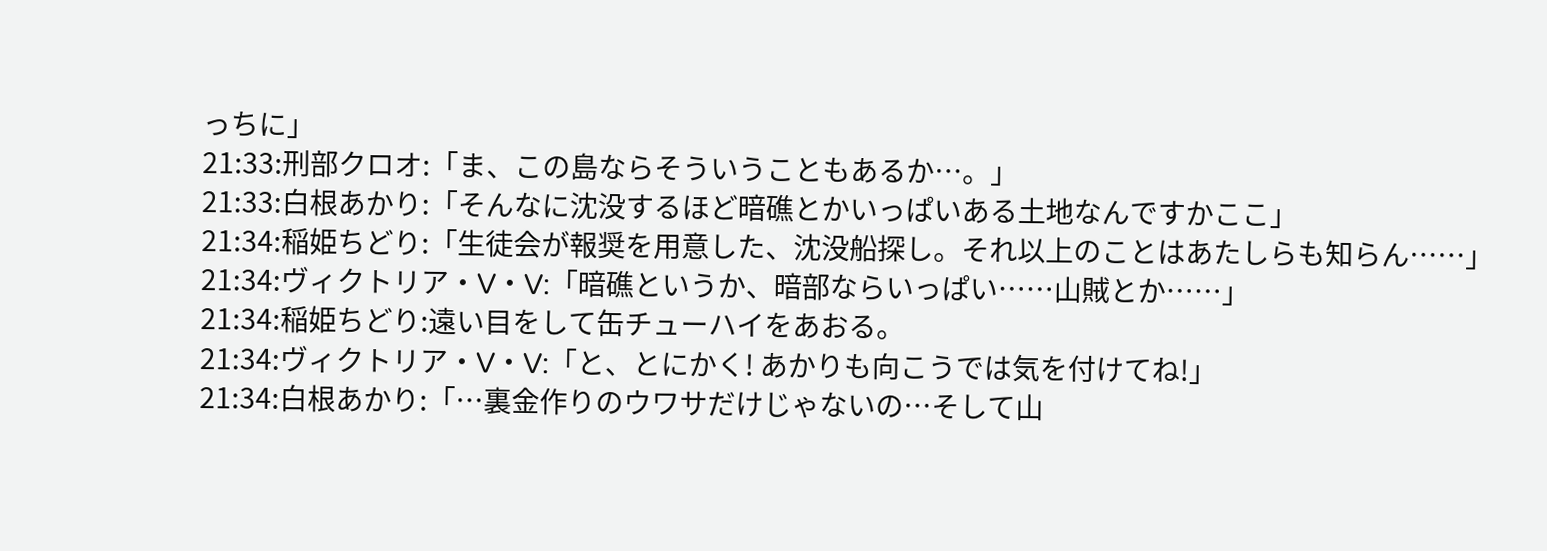っちに」
21:33:刑部クロオ:「ま、この島ならそういうこともあるか…。」
21:33:白根あかり:「そんなに沈没するほど暗礁とかいっぱいある土地なんですかここ」
21:34:稲姫ちどり:「生徒会が報奨を用意した、沈没船探し。それ以上のことはあたしらも知らん……」
21:34:ヴィクトリア・V・V:「暗礁というか、暗部ならいっぱい……山賊とか……」
21:34:稲姫ちどり:遠い目をして缶チューハイをあおる。
21:34:ヴィクトリア・V・V:「と、とにかく! あかりも向こうでは気を付けてね!」
21:34:白根あかり:「…裏金作りのウワサだけじゃないの…そして山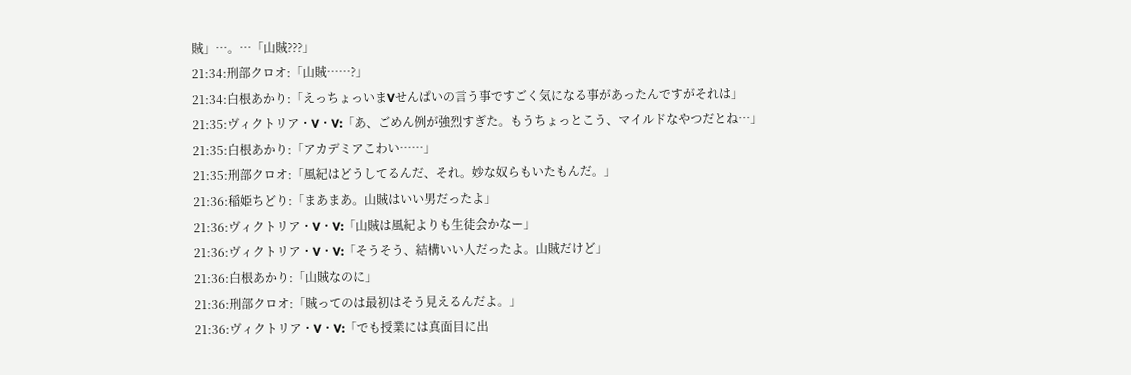賊」…。…「山賊???」
21:34:刑部クロオ:「山賊……?」
21:34:白根あかり:「えっちょっいまVせんぱいの言う事ですごく気になる事があったんですがそれは」
21:35:ヴィクトリア・V・V:「あ、ごめん例が強烈すぎた。もうちょっとこう、マイルドなやつだとね…」
21:35:白根あかり:「アカデミアこわい……」
21:35:刑部クロオ:「風紀はどうしてるんだ、それ。妙な奴らもいたもんだ。」
21:36:稲姫ちどり:「まあまあ。山賊はいい男だったよ」
21:36:ヴィクトリア・V・V:「山賊は風紀よりも生徒会かなー」
21:36:ヴィクトリア・V・V:「そうそう、結構いい人だったよ。山賊だけど」
21:36:白根あかり:「山賊なのに」
21:36:刑部クロオ:「賊ってのは最初はそう見えるんだよ。」
21:36:ヴィクトリア・V・V:「でも授業には真面目に出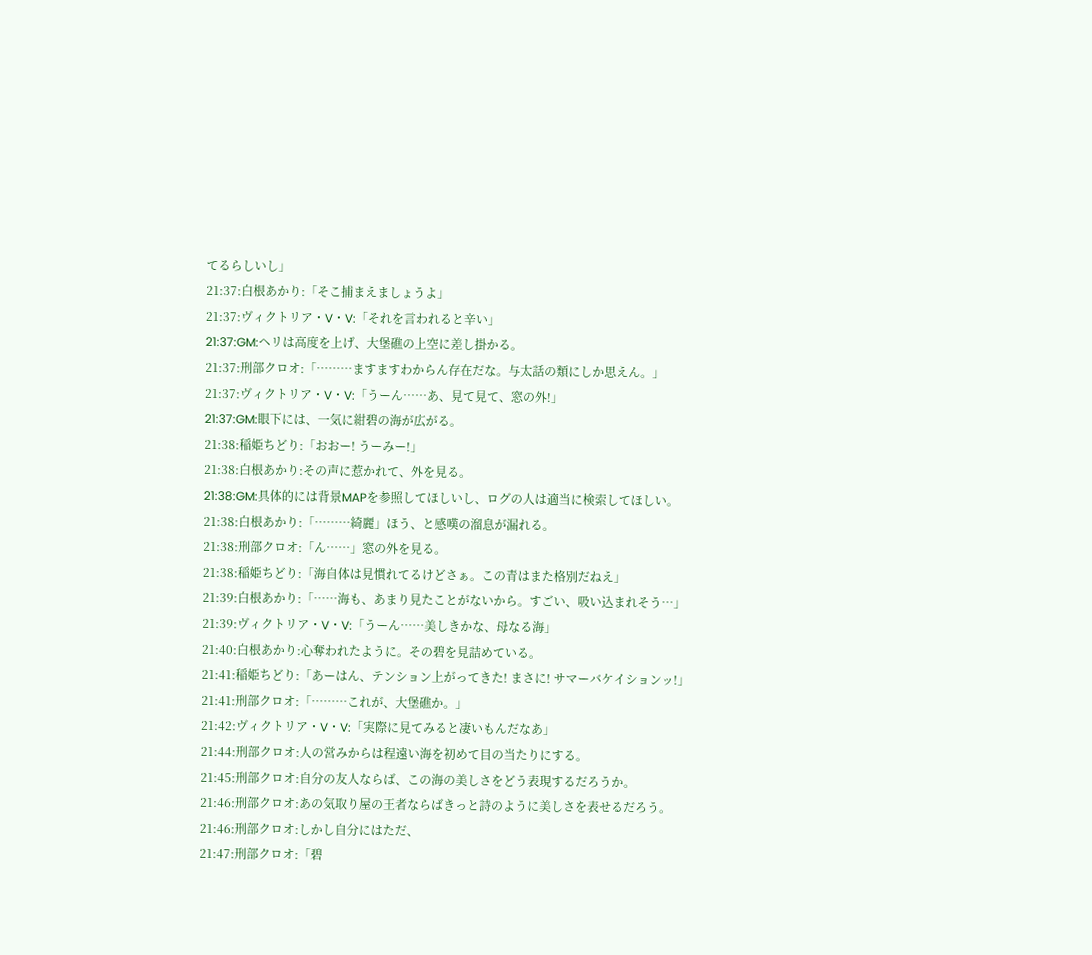てるらしいし」
21:37:白根あかり:「そこ捕まえましょうよ」
21:37:ヴィクトリア・V・V:「それを言われると辛い」
21:37:GM:ヘリは高度を上げ、大堡礁の上空に差し掛かる。
21:37:刑部クロオ:「………ますますわからん存在だな。与太話の類にしか思えん。」
21:37:ヴィクトリア・V・V:「うーん……あ、見て見て、窓の外!」
21:37:GM:眼下には、一気に紺碧の海が広がる。
21:38:稲姫ちどり:「おおー! うーみー!」
21:38:白根あかり:その声に惹かれて、外を見る。
21:38:GM:具体的には背景MAPを参照してほしいし、ログの人は適当に検索してほしい。
21:38:白根あかり:「………綺麗」ほう、と感嘆の溜息が漏れる。
21:38:刑部クロオ:「ん……」窓の外を見る。
21:38:稲姫ちどり:「海自体は見慣れてるけどさぁ。この青はまた格別だねえ」
21:39:白根あかり:「……海も、あまり見たことがないから。すごい、吸い込まれそう…」
21:39:ヴィクトリア・V・V:「うーん……美しきかな、母なる海」
21:40:白根あかり:心奪われたように。その碧を見詰めている。
21:41:稲姫ちどり:「あーはん、テンション上がってきた! まさに! サマーバケイションッ!」
21:41:刑部クロオ:「………これが、大堡礁か。」
21:42:ヴィクトリア・V・V:「実際に見てみると凄いもんだなあ」
21:44:刑部クロオ:人の営みからは程遠い海を初めて目の当たりにする。
21:45:刑部クロオ:自分の友人ならば、この海の美しさをどう表現するだろうか。
21:46:刑部クロオ:あの気取り屋の王者ならばきっと詩のように美しさを表せるだろう。
21:46:刑部クロオ:しかし自分にはただ、
21:47:刑部クロオ:「碧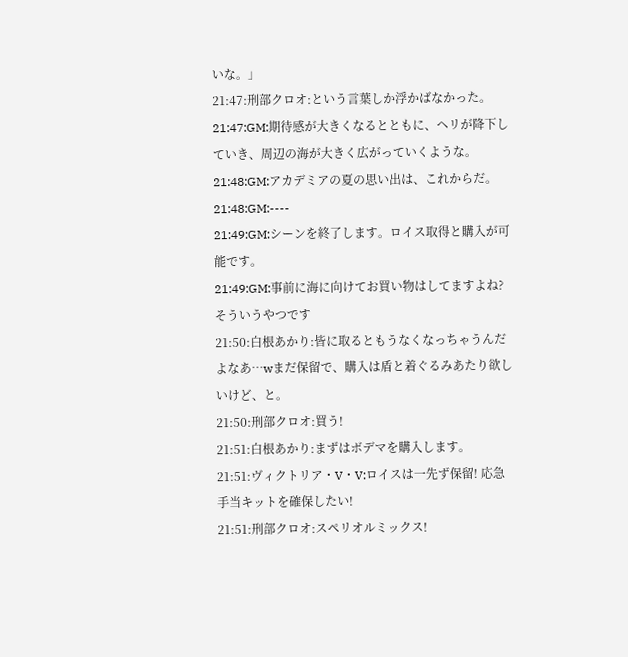いな。」
21:47:刑部クロオ:という言葉しか浮かばなかった。
21:47:GM:期待感が大きくなるとともに、ヘリが降下していき、周辺の海が大きく広がっていくような。
21:48:GM:アカデミアの夏の思い出は、これからだ。
21:48:GM:----
21:49:GM:シーンを終了します。ロイス取得と購入が可能です。
21:49:GM:事前に海に向けてお買い物はしてますよね?そういうやつです
21:50:白根あかり:皆に取るともうなくなっちゃうんだよなあ…wまだ保留で、購入は盾と着ぐるみあたり欲しいけど、と。
21:50:刑部クロオ:買う!
21:51:白根あかり:まずはボデマを購入します。
21:51:ヴィクトリア・V・V:ロイスは一先ず保留! 応急手当キットを確保したい!
21:51:刑部クロオ:スペリオルミックス!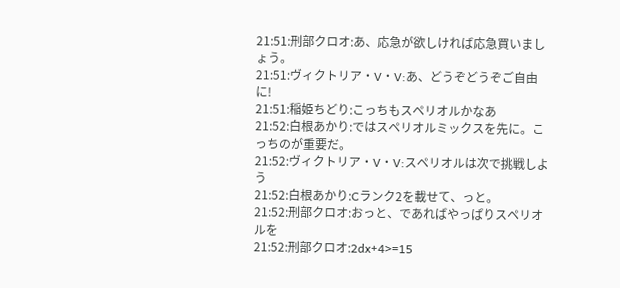21:51:刑部クロオ:あ、応急が欲しければ応急買いましょう。
21:51:ヴィクトリア・V・V:あ、どうぞどうぞご自由に!
21:51:稲姫ちどり:こっちもスペリオルかなあ
21:52:白根あかり:ではスペリオルミックスを先に。こっちのが重要だ。
21:52:ヴィクトリア・V・V:スペリオルは次で挑戦しよう
21:52:白根あかり:Cランク2を載せて、っと。
21:52:刑部クロオ:おっと、であればやっぱりスペリオルを
21:52:刑部クロオ:2dx+4>=15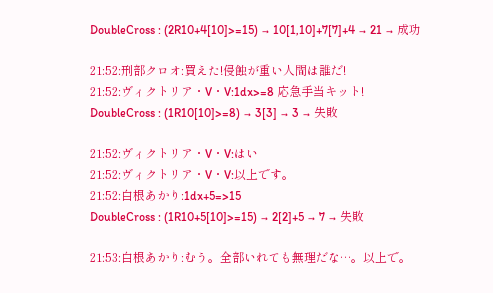DoubleCross : (2R10+4[10]>=15) → 10[1,10]+7[7]+4 → 21 → 成功

21:52:刑部クロオ:買えた!侵蝕が重い人間は誰だ!
21:52:ヴィクトリア・V・V:1dx>=8 応急手当キット!
DoubleCross : (1R10[10]>=8) → 3[3] → 3 → 失敗

21:52:ヴィクトリア・V・V:はい
21:52:ヴィクトリア・V・V:以上です。
21:52:白根あかり:1dx+5=>15
DoubleCross : (1R10+5[10]>=15) → 2[2]+5 → 7 → 失敗

21:53:白根あかり:むう。全部いれても無理だな…。以上で。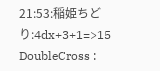21:53:稲姫ちどり:4dx+3+1=>15
DoubleCross :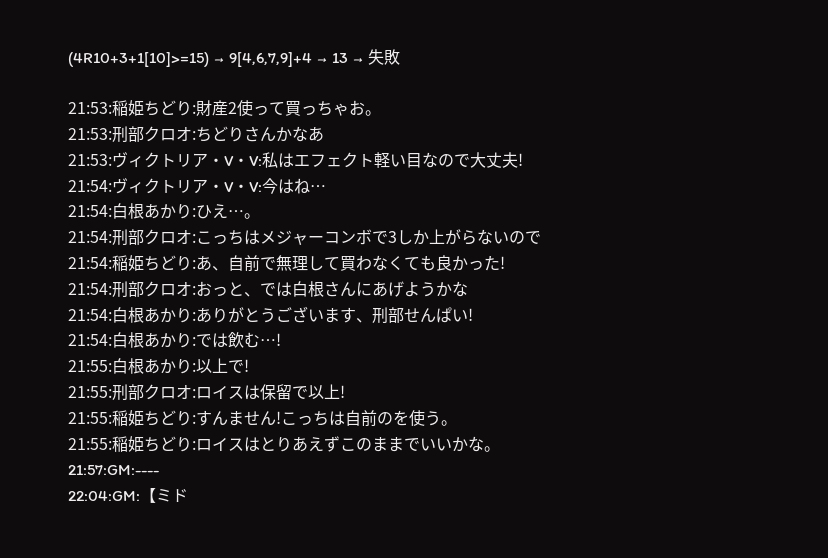(4R10+3+1[10]>=15) → 9[4,6,7,9]+4 → 13 → 失敗

21:53:稲姫ちどり:財産2使って買っちゃお。
21:53:刑部クロオ:ちどりさんかなあ
21:53:ヴィクトリア・V・V:私はエフェクト軽い目なので大丈夫!
21:54:ヴィクトリア・V・V:今はね…
21:54:白根あかり:ひえ…。
21:54:刑部クロオ:こっちはメジャーコンボで3しか上がらないので
21:54:稲姫ちどり:あ、自前で無理して買わなくても良かった!
21:54:刑部クロオ:おっと、では白根さんにあげようかな
21:54:白根あかり:ありがとうございます、刑部せんぱい!
21:54:白根あかり:では飲む…!
21:55:白根あかり:以上で!
21:55:刑部クロオ:ロイスは保留で以上!
21:55:稲姫ちどり:すんません!こっちは自前のを使う。
21:55:稲姫ちどり:ロイスはとりあえずこのままでいいかな。
21:57:GM:----
22:04:GM:【ミド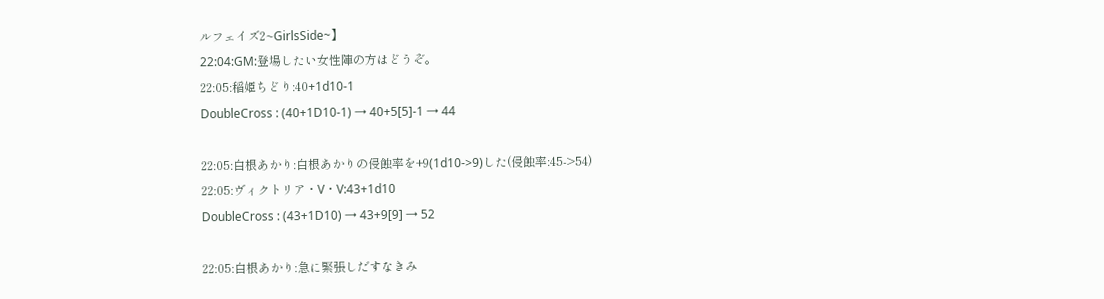ルフェイズ2~GirlsSide~】
22:04:GM:登場したい女性陣の方はどうぞ。
22:05:稲姫ちどり:40+1d10-1
DoubleCross : (40+1D10-1) → 40+5[5]-1 → 44

22:05:白根あかり:白根あかりの侵蝕率を+9(1d10->9)した(侵蝕率:45->54)
22:05:ヴィクトリア・V・V:43+1d10
DoubleCross : (43+1D10) → 43+9[9] → 52

22:05:白根あかり:急に緊張しだすなきみ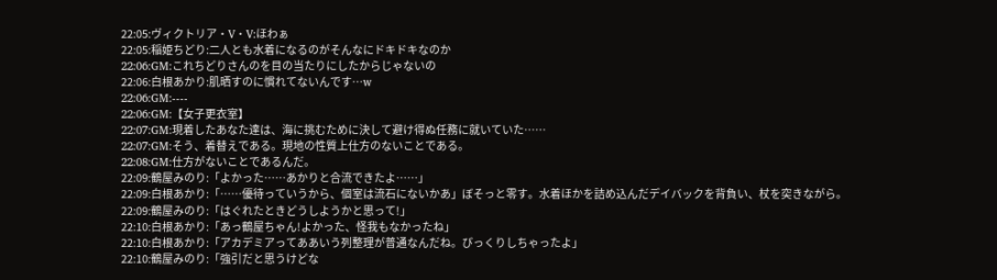22:05:ヴィクトリア・V・V:ほわぁ
22:05:稲姫ちどり:二人とも水着になるのがそんなにドキドキなのか
22:06:GM:これちどりさんのを目の当たりにしたからじゃないの
22:06:白根あかり:肌晒すのに慣れてないんです…w
22:06:GM:----
22:06:GM:【女子更衣室】
22:07:GM:現着したあなた達は、海に挑むために決して避け得ぬ任務に就いていた……
22:07:GM:そう、着替えである。現地の性質上仕方のないことである。
22:08:GM:仕方がないことであるんだ。
22:09:鶴屋みのり:「よかった……あかりと合流できたよ……」
22:09:白根あかり:「……優待っていうから、個室は流石にないかあ」ぼそっと零す。水着ほかを詰め込んだデイバックを背負い、杖を突きながら。
22:09:鶴屋みのり:「はぐれたときどうしようかと思って!」
22:10:白根あかり:「あっ鶴屋ちゃん!よかった、怪我もなかったね」
22:10:白根あかり:「アカデミアってああいう列整理が普通なんだね。びっくりしちゃったよ」
22:10:鶴屋みのり:「強引だと思うけどな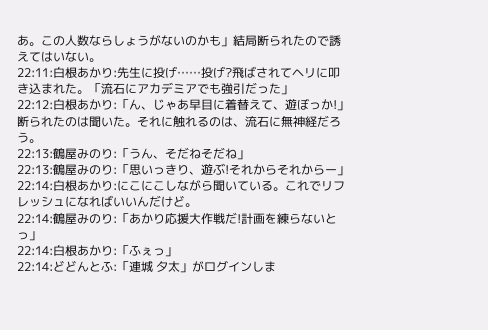あ。この人数ならしょうがないのかも」結局断られたので誘えてはいない。
22:11:白根あかり:先生に投げ……投げ?飛ばされてヘリに叩き込まれた。「流石にアカデミアでも強引だった」
22:12:白根あかり:「ん、じゃあ早目に着替えて、遊ぼっか!」断られたのは聞いた。それに触れるのは、流石に無神経だろう。
22:13:鶴屋みのり:「うん、そだねそだね」
22:13:鶴屋みのり:「思いっきり、遊ぶ!それからそれからー」
22:14:白根あかり:にこにこしながら聞いている。これでリフレッシュになればいいんだけど。
22:14:鶴屋みのり:「あかり応援大作戦だ!計画を練らないとっ」
22:14:白根あかり:「ふぇっ」
22:14:どどんとふ:「連城 夕太」がログインしま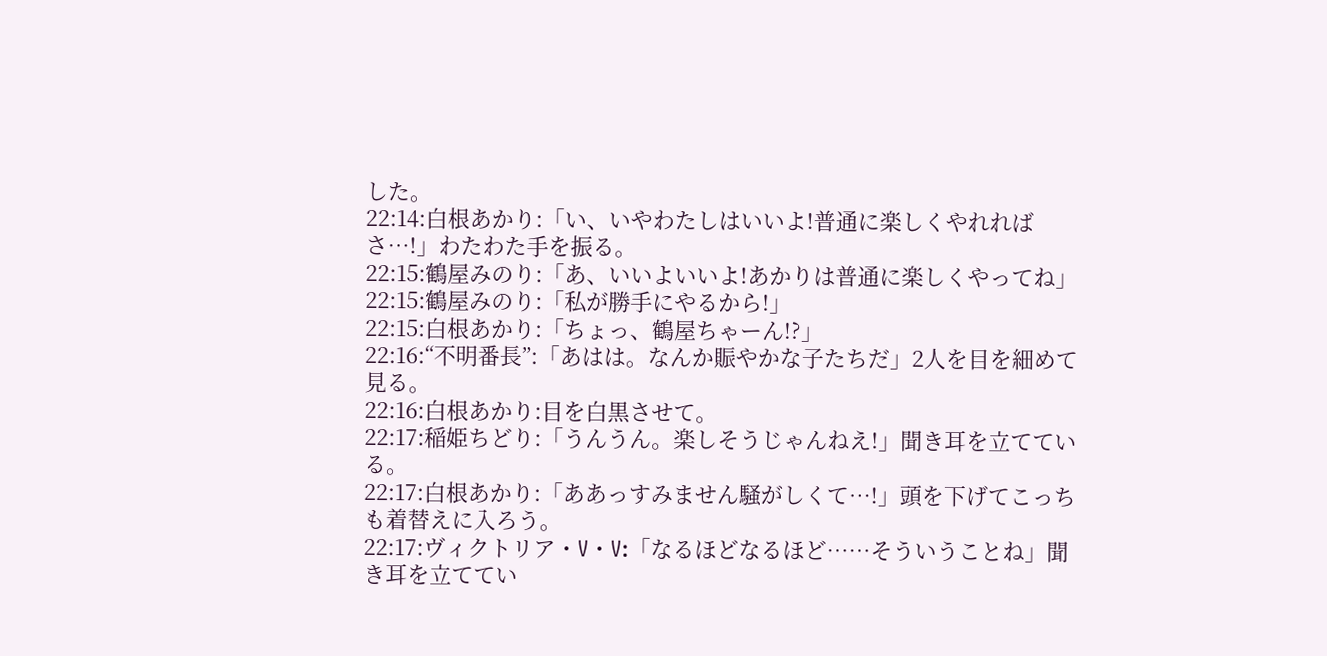した。
22:14:白根あかり:「い、いやわたしはいいよ!普通に楽しくやれればさ…!」わたわた手を振る。
22:15:鶴屋みのり:「あ、いいよいいよ!あかりは普通に楽しくやってね」
22:15:鶴屋みのり:「私が勝手にやるから!」
22:15:白根あかり:「ちょっ、鶴屋ちゃーん!?」
22:16:“不明番長”:「あはは。なんか賑やかな子たちだ」2人を目を細めて見る。
22:16:白根あかり:目を白黒させて。
22:17:稲姫ちどり:「うんうん。楽しそうじゃんねえ!」聞き耳を立てている。
22:17:白根あかり:「ああっすみません騒がしくて…!」頭を下げてこっちも着替えに入ろう。
22:17:ヴィクトリア・V・V:「なるほどなるほど……そういうことね」聞き耳を立ててい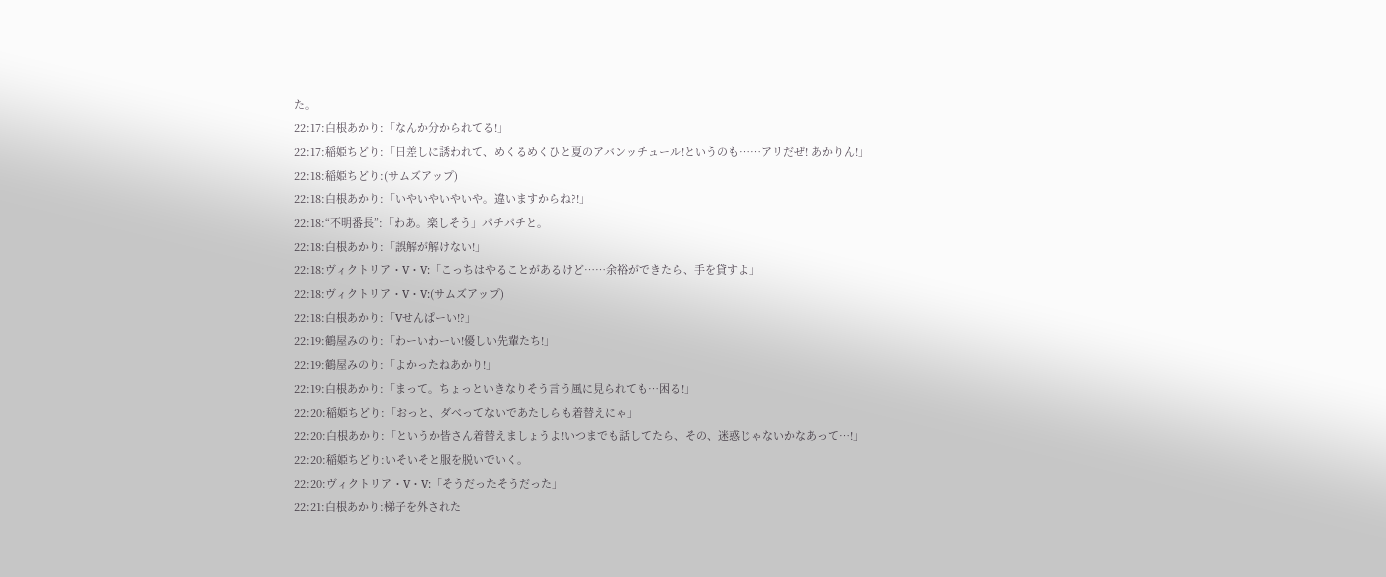た。
22:17:白根あかり:「なんか分かられてる!」
22:17:稲姫ちどり:「日差しに誘われて、めくるめくひと夏のアバンッチュール!というのも……アリだぜ! あかりん!」
22:18:稲姫ちどり:(サムズアップ)
22:18:白根あかり:「いやいやいやいや。違いますからね?!」
22:18:“不明番長”:「わあ。楽しそう」パチパチと。
22:18:白根あかり:「誤解が解けない!」
22:18:ヴィクトリア・V・V:「こっちはやることがあるけど……余裕ができたら、手を貸すよ」
22:18:ヴィクトリア・V・V:(サムズアップ)
22:18:白根あかり:「Vせんぱーい!?」
22:19:鶴屋みのり:「わーいわーい!優しい先輩たち!」
22:19:鶴屋みのり:「よかったねあかり!」
22:19:白根あかり:「まって。ちょっといきなりそう言う風に見られても…困る!」
22:20:稲姫ちどり:「おっと、ダべってないであたしらも着替えにゃ」
22:20:白根あかり:「というか皆さん着替えましょうよ!いつまでも話してたら、その、迷惑じゃないかなあって…!」
22:20:稲姫ちどり:いそいそと服を脱いでいく。
22:20:ヴィクトリア・V・V:「そうだったそうだった」
22:21:白根あかり:梯子を外された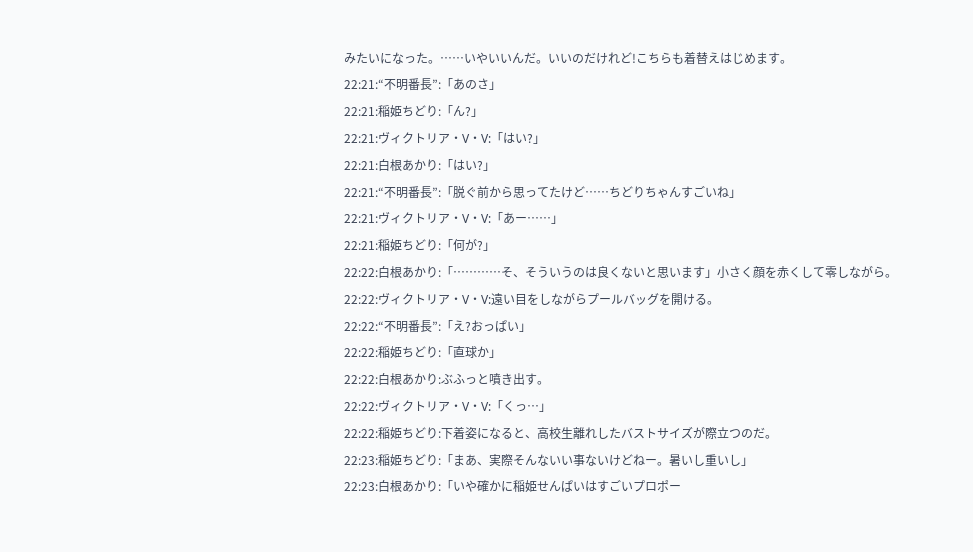みたいになった。……いやいいんだ。いいのだけれど!こちらも着替えはじめます。
22:21:“不明番長”:「あのさ」
22:21:稲姫ちどり:「ん?」
22:21:ヴィクトリア・V・V:「はい?」
22:21:白根あかり:「はい?」
22:21:“不明番長”:「脱ぐ前から思ってたけど……ちどりちゃんすごいね」
22:21:ヴィクトリア・V・V:「あー……」
22:21:稲姫ちどり:「何が?」
22:22:白根あかり:「…………そ、そういうのは良くないと思います」小さく顔を赤くして零しながら。
22:22:ヴィクトリア・V・V:遠い目をしながらプールバッグを開ける。
22:22:“不明番長”:「え?おっぱい」
22:22:稲姫ちどり:「直球か」
22:22:白根あかり:ぶふっと噴き出す。
22:22:ヴィクトリア・V・V:「くっ…」
22:22:稲姫ちどり:下着姿になると、高校生離れしたバストサイズが際立つのだ。
22:23:稲姫ちどり:「まあ、実際そんないい事ないけどねー。暑いし重いし」
22:23:白根あかり:「いや確かに稲姫せんぱいはすごいプロポー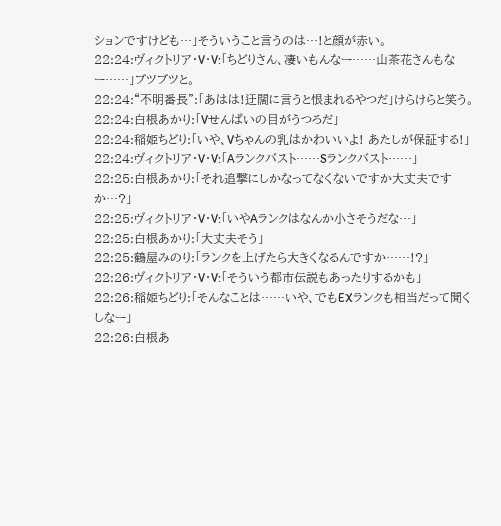ションですけども…」そういうこと言うのは…!と顔が赤い。
22:24:ヴィクトリア・V・V:「ちどりさん、凄いもんなー……山茶花さんもなー……」ブツブツと。
22:24:“不明番長”:「あはは!迂闊に言うと恨まれるやつだ」けらけらと笑う。
22:24:白根あかり:「Vせんぱいの目がうつろだ」
22:24:稲姫ちどり:「いや、Vちゃんの乳はかわいいよ! あたしが保証する!」
22:24:ヴィクトリア・V・V:「Aランクバスト……Sランクバスト……」
22:25:白根あかり:「それ追撃にしかなってなくないですか大丈夫ですか…?」
22:25:ヴィクトリア・V・V:「いやAランクはなんか小さそうだな…」
22:25:白根あかり:「大丈夫そう」
22:25:鶴屋みのり:「ランクを上げたら大きくなるんですか……!?」
22:26:ヴィクトリア・V・V:「そういう都市伝説もあったりするかも」
22:26:稲姫ちどり:「そんなことは……いや、でもEXランクも相当だって聞くしなー」
22:26:白根あ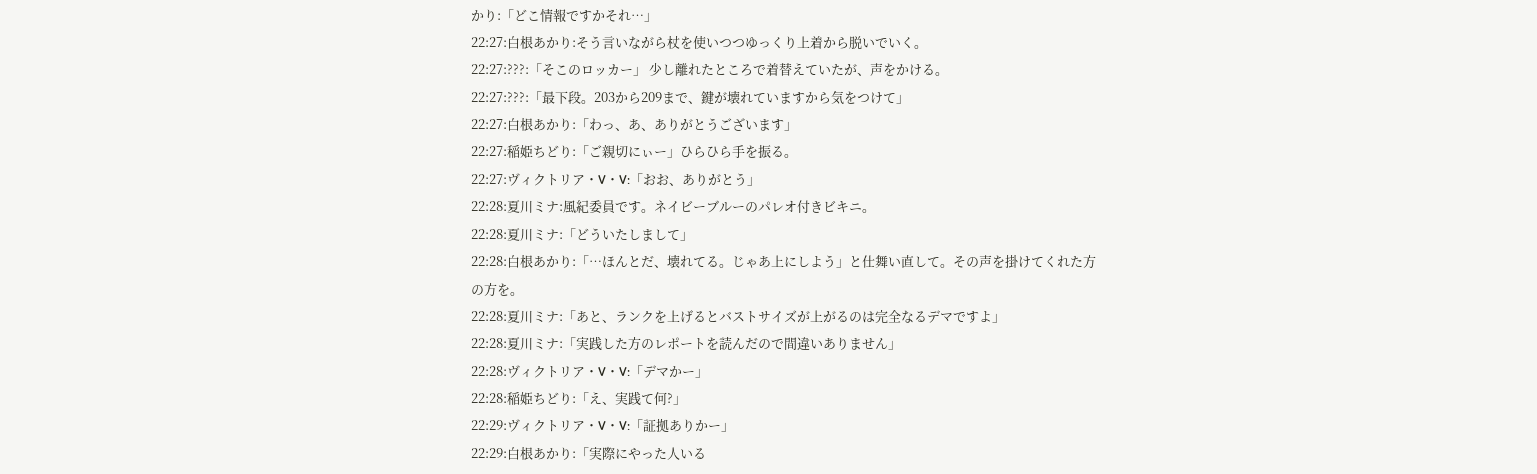かり:「どこ情報ですかそれ…」
22:27:白根あかり:そう言いながら杖を使いつつゆっくり上着から脱いでいく。
22:27:???:「そこのロッカー」 少し離れたところで着替えていたが、声をかける。
22:27:???:「最下段。203から209まで、鍵が壊れていますから気をつけて」
22:27:白根あかり:「わっ、あ、ありがとうございます」
22:27:稲姫ちどり:「ご親切にぃー」ひらひら手を振る。
22:27:ヴィクトリア・V・V:「おお、ありがとう」
22:28:夏川ミナ:風紀委員です。ネイビーブルーのパレオ付きビキニ。
22:28:夏川ミナ:「どういたしまして」
22:28:白根あかり:「…ほんとだ、壊れてる。じゃあ上にしよう」と仕舞い直して。その声を掛けてくれた方の方を。
22:28:夏川ミナ:「あと、ランクを上げるとバストサイズが上がるのは完全なるデマですよ」
22:28:夏川ミナ:「実践した方のレポートを読んだので間違いありません」
22:28:ヴィクトリア・V・V:「デマかー」
22:28:稲姫ちどり:「え、実践て何?」
22:29:ヴィクトリア・V・V:「証拠ありかー」
22:29:白根あかり:「実際にやった人いる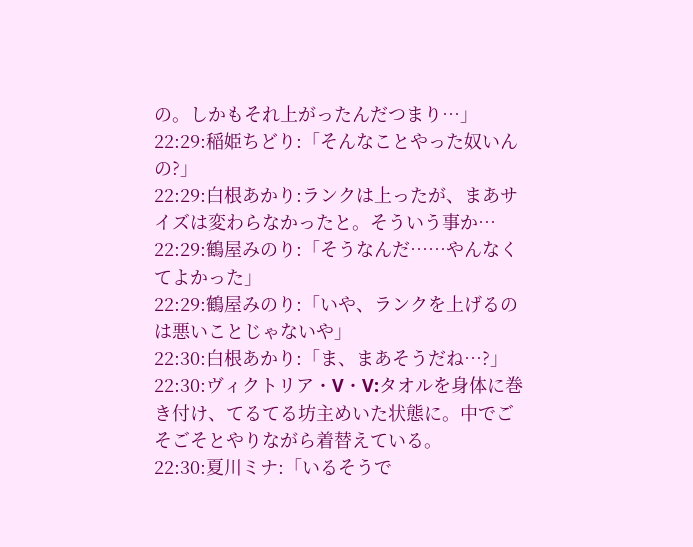の。しかもそれ上がったんだつまり…」
22:29:稲姫ちどり:「そんなことやった奴いんの?」
22:29:白根あかり:ランクは上ったが、まあサイズは変わらなかったと。そういう事か…
22:29:鶴屋みのり:「そうなんだ……やんなくてよかった」
22:29:鶴屋みのり:「いや、ランクを上げるのは悪いことじゃないや」
22:30:白根あかり:「ま、まあそうだね…?」
22:30:ヴィクトリア・V・V:タオルを身体に巻き付け、てるてる坊主めいた状態に。中でごそごそとやりながら着替えている。
22:30:夏川ミナ:「いるそうで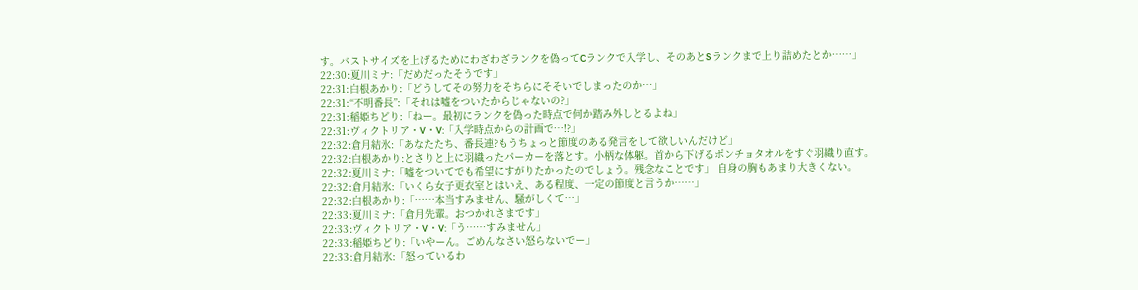す。バストサイズを上げるためにわざわざランクを偽ってCランクで入学し、そのあとSランクまで上り詰めたとか……」
22:30:夏川ミナ:「だめだったそうです」
22:31:白根あかり:「どうしてその努力をそちらにそそいでしまったのか…」
22:31:“不明番長”:「それは嘘をついたからじゃないの?」
22:31:稲姫ちどり:「ねー。最初にランクを偽った時点で何か踏み外しとるよね」
22:31:ヴィクトリア・V・V:「入学時点からの計画で…!?」
22:32:倉月結氷:「あなたたち、番長連?もうちょっと節度のある発言をして欲しいんだけど」
22:32:白根あかり:とさりと上に羽織ったパーカーを落とす。小柄な体躯。首から下げるポンチョタオルをすぐ羽織り直す。
22:32:夏川ミナ:「嘘をついてでも希望にすがりたかったのでしょう。残念なことです」 自身の胸もあまり大きくない。
22:32:倉月結氷:「いくら女子更衣室とはいえ、ある程度、一定の節度と言うか……」
22:32:白根あかり:「……本当すみません、騒がしくて…」
22:33:夏川ミナ:「倉月先輩。おつかれさまです」
22:33:ヴィクトリア・V・V:「う……すみません」
22:33:稲姫ちどり:「いやーん。ごめんなさい怒らないでー」
22:33:倉月結氷:「怒っているわ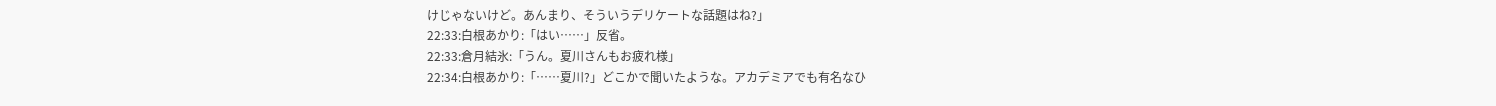けじゃないけど。あんまり、そういうデリケートな話題はね?」
22:33:白根あかり:「はい……」反省。
22:33:倉月結氷:「うん。夏川さんもお疲れ様」
22:34:白根あかり:「……夏川?」どこかで聞いたような。アカデミアでも有名なひ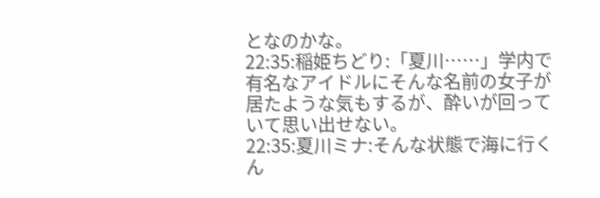となのかな。
22:35:稲姫ちどり:「夏川……」学内で有名なアイドルにそんな名前の女子が居たような気もするが、酔いが回っていて思い出せない。
22:35:夏川ミナ:そんな状態で海に行くん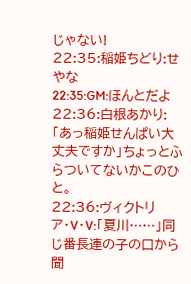じゃない!
22:35:稲姫ちどり:せやな
22:35:GM:ほんとだよ
22:36:白根あかり:「あっ稲姫せんぱい大丈夫ですか」ちょっとふらついてないかこのひと。
22:36:ヴィクトリア・V・V:「夏川……」同じ番長連の子の口から聞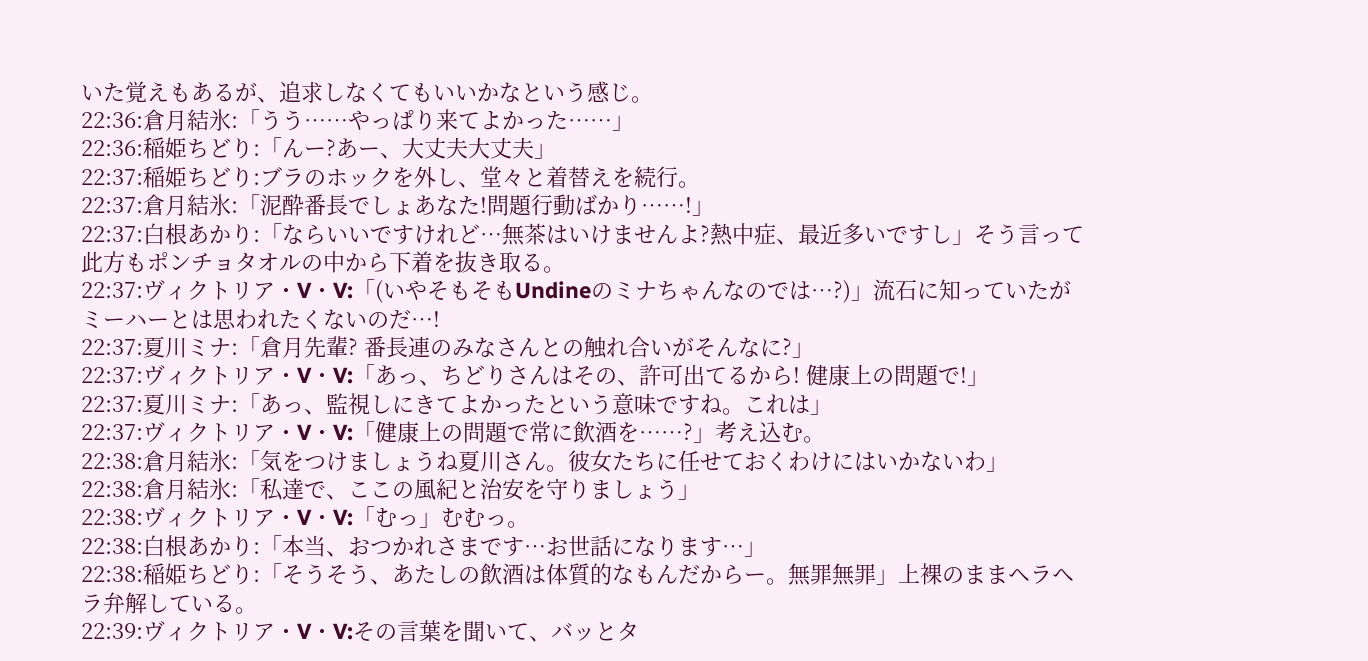いた覚えもあるが、追求しなくてもいいかなという感じ。
22:36:倉月結氷:「うう……やっぱり来てよかった……」
22:36:稲姫ちどり:「んー?あー、大丈夫大丈夫」
22:37:稲姫ちどり:ブラのホックを外し、堂々と着替えを続行。
22:37:倉月結氷:「泥酔番長でしょあなた!問題行動ばかり……!」
22:37:白根あかり:「ならいいですけれど…無茶はいけませんよ?熱中症、最近多いですし」そう言って此方もポンチョタオルの中から下着を抜き取る。
22:37:ヴィクトリア・V・V:「(いやそもそもUndineのミナちゃんなのでは…?)」流石に知っていたがミーハーとは思われたくないのだ…!
22:37:夏川ミナ:「倉月先輩? 番長連のみなさんとの触れ合いがそんなに?」
22:37:ヴィクトリア・V・V:「あっ、ちどりさんはその、許可出てるから! 健康上の問題で!」
22:37:夏川ミナ:「あっ、監視しにきてよかったという意味ですね。これは」
22:37:ヴィクトリア・V・V:「健康上の問題で常に飲酒を……?」考え込む。
22:38:倉月結氷:「気をつけましょうね夏川さん。彼女たちに任せておくわけにはいかないわ」
22:38:倉月結氷:「私達で、ここの風紀と治安を守りましょう」
22:38:ヴィクトリア・V・V:「むっ」むむっ。
22:38:白根あかり:「本当、おつかれさまです…お世話になります…」
22:38:稲姫ちどり:「そうそう、あたしの飲酒は体質的なもんだからー。無罪無罪」上裸のままヘラヘラ弁解している。
22:39:ヴィクトリア・V・V:その言葉を聞いて、バッとタ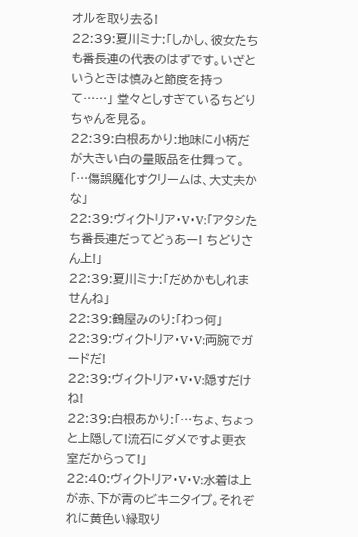オルを取り去る!
22:39:夏川ミナ:「しかし、彼女たちも番長連の代表のはずです。いざというときは慎みと節度を持って……」 堂々としすぎているちどりちゃんを見る。
22:39:白根あかり:地味に小柄だが大きい白の量販品を仕舞って。「…傷誤魔化すクリームは、大丈夫かな」
22:39:ヴィクトリア・V・V:「アタシたち番長連だってどぅあー! ちどりさん上!」
22:39:夏川ミナ:「だめかもしれませんね」
22:39:鶴屋みのり:「わっ何」
22:39:ヴィクトリア・V・V:両腕でガードだ!
22:39:ヴィクトリア・V・V:隠すだけね!
22:39:白根あかり:「…ちょ、ちょっと上隠して!流石にダメですよ更衣室だからって!」
22:40:ヴィクトリア・V・V:水着は上が赤、下が青のビキニタイプ。それぞれに黄色い縁取り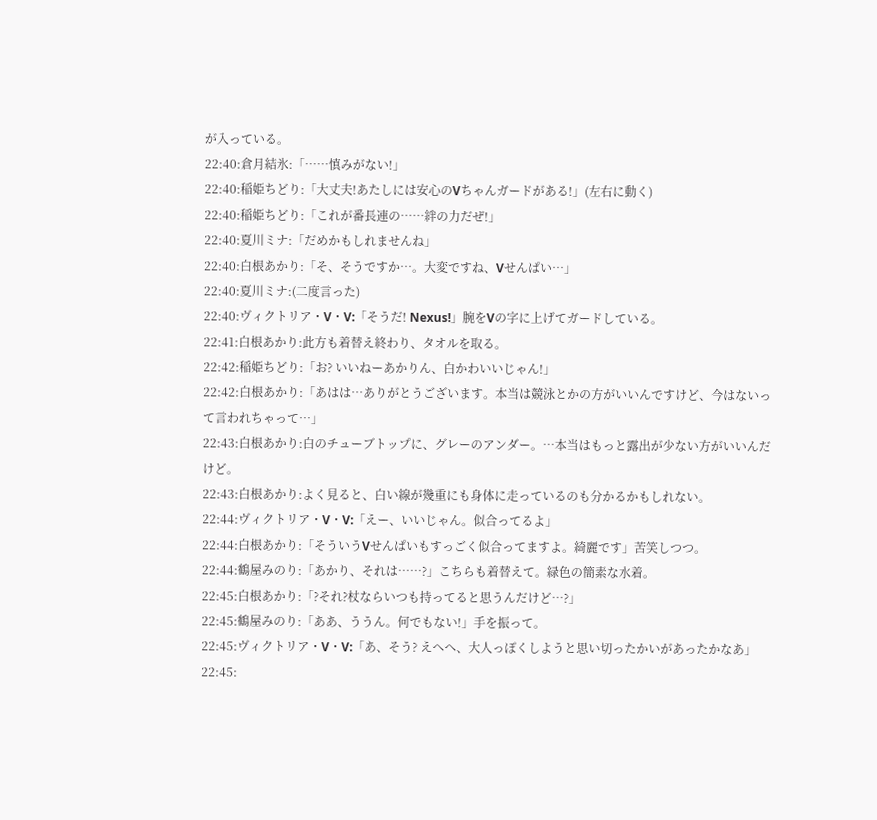が入っている。
22:40:倉月結氷:「……慎みがない!」
22:40:稲姫ちどり:「大丈夫!あたしには安心のVちゃんガードがある!」(左右に動く)
22:40:稲姫ちどり:「これが番長連の……絆の力だぜ!」
22:40:夏川ミナ:「だめかもしれませんね」
22:40:白根あかり:「そ、そうですか…。大変ですね、Vせんぱい…」
22:40:夏川ミナ:(二度言った)
22:40:ヴィクトリア・V・V:「そうだ! Nexus!」腕をVの字に上げてガードしている。
22:41:白根あかり:此方も着替え終わり、タオルを取る。
22:42:稲姫ちどり:「お? いいねーあかりん、白かわいいじゃん!」
22:42:白根あかり:「あはは…ありがとうございます。本当は競泳とかの方がいいんですけど、今はないって言われちゃって…」
22:43:白根あかり:白のチューブトップに、グレーのアンダー。…本当はもっと露出が少ない方がいいんだけど。
22:43:白根あかり:よく見ると、白い線が幾重にも身体に走っているのも分かるかもしれない。
22:44:ヴィクトリア・V・V:「えー、いいじゃん。似合ってるよ」
22:44:白根あかり:「そういうVせんぱいもすっごく似合ってますよ。綺麗です」苦笑しつつ。
22:44:鶴屋みのり:「あかり、それは……?」こちらも着替えて。緑色の簡素な水着。
22:45:白根あかり:「?それ?杖ならいつも持ってると思うんだけど…?」
22:45:鶴屋みのり:「ああ、ううん。何でもない!」手を振って。
22:45:ヴィクトリア・V・V:「あ、そう? えへへ、大人っぽくしようと思い切ったかいがあったかなあ」
22:45: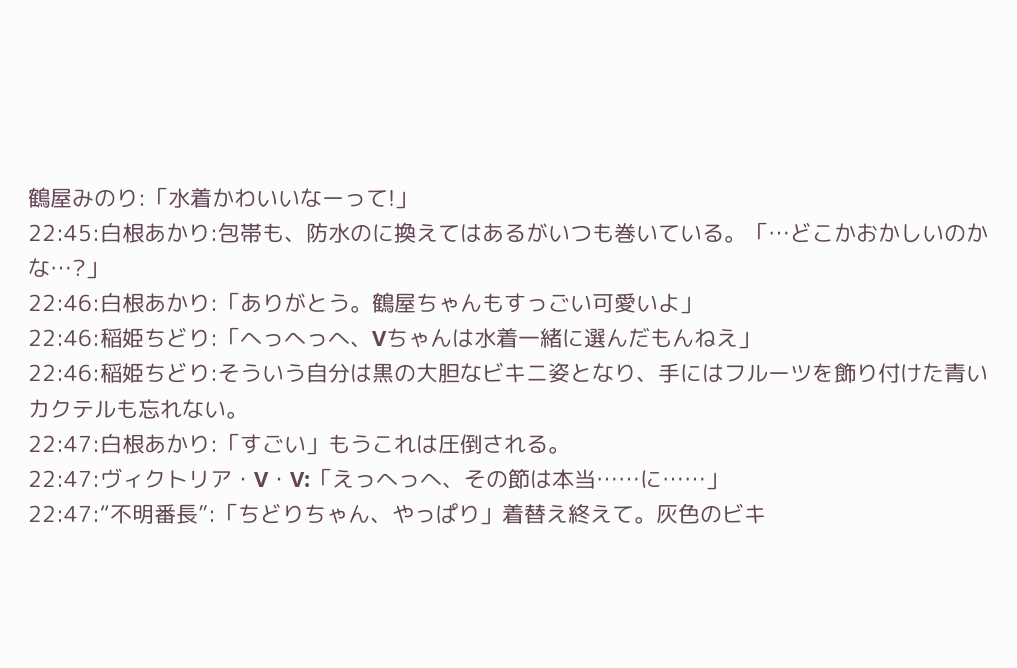鶴屋みのり:「水着かわいいなーって!」
22:45:白根あかり:包帯も、防水のに換えてはあるがいつも巻いている。「…どこかおかしいのかな…?」
22:46:白根あかり:「ありがとう。鶴屋ちゃんもすっごい可愛いよ」
22:46:稲姫ちどり:「へっへっへ、Vちゃんは水着一緒に選んだもんねえ」
22:46:稲姫ちどり:そういう自分は黒の大胆なビキニ姿となり、手にはフルーツを飾り付けた青いカクテルも忘れない。
22:47:白根あかり:「すごい」もうこれは圧倒される。
22:47:ヴィクトリア・V・V:「えっへっへ、その節は本当……に……」
22:47:“不明番長”:「ちどりちゃん、やっぱり」着替え終えて。灰色のビキ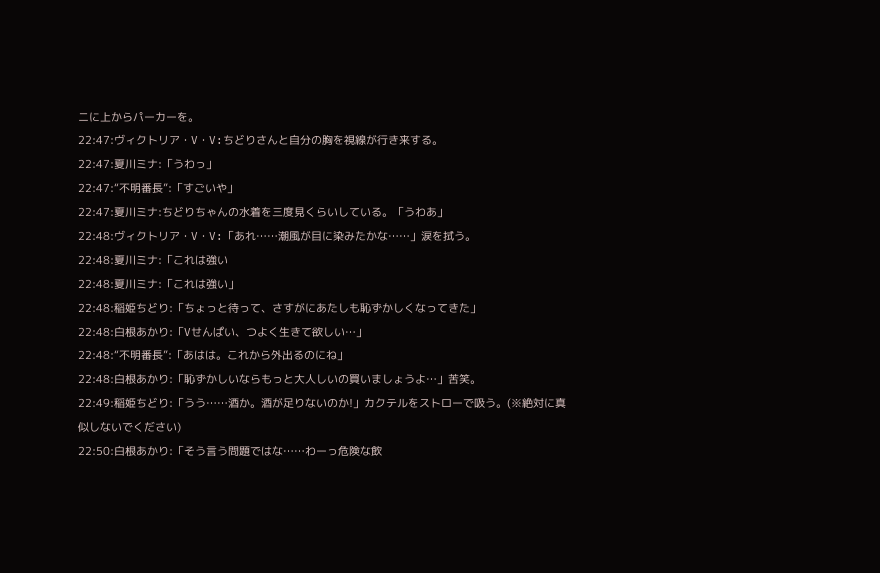ニに上からパーカーを。
22:47:ヴィクトリア・V・V:ちどりさんと自分の胸を視線が行き来する。
22:47:夏川ミナ:「うわっ」
22:47:“不明番長”:「すごいや」
22:47:夏川ミナ:ちどりちゃんの水着を三度見くらいしている。「うわあ」
22:48:ヴィクトリア・V・V:「あれ……潮風が目に染みたかな……」涙を拭う。
22:48:夏川ミナ:「これは強い
22:48:夏川ミナ:「これは強い」
22:48:稲姫ちどり:「ちょっと待って、さすがにあたしも恥ずかしくなってきた」
22:48:白根あかり:「Vせんぱい、つよく生きて欲しい…」
22:48:“不明番長”:「あはは。これから外出るのにね」
22:48:白根あかり:「恥ずかしいならもっと大人しいの買いましょうよ…」苦笑。
22:49:稲姫ちどり:「うう……酒か。酒が足りないのか!」カクテルをストローで吸う。(※絶対に真似しないでください)
22:50:白根あかり:「そう言う問題ではな……わーっ危険な飲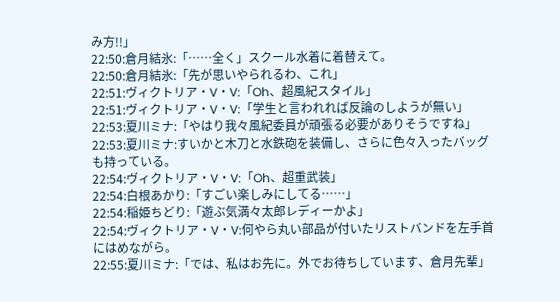み方!!」
22:50:倉月結氷:「……全く」スクール水着に着替えて。
22:50:倉月結氷:「先が思いやられるわ、これ」
22:51:ヴィクトリア・V・V:「Oh、超風紀スタイル」
22:51:ヴィクトリア・V・V:「学生と言われれば反論のしようが無い」
22:53:夏川ミナ:「やはり我々風紀委員が頑張る必要がありそうですね」
22:53:夏川ミナ:すいかと木刀と水鉄砲を装備し、さらに色々入ったバッグも持っている。
22:54:ヴィクトリア・V・V:「Oh、超重武装」
22:54:白根あかり:「すごい楽しみにしてる……」
22:54:稲姫ちどり:「遊ぶ気満々太郎レディーかよ」
22:54:ヴィクトリア・V・V:何やら丸い部品が付いたリストバンドを左手首にはめながら。
22:55:夏川ミナ:「では、私はお先に。外でお待ちしています、倉月先輩」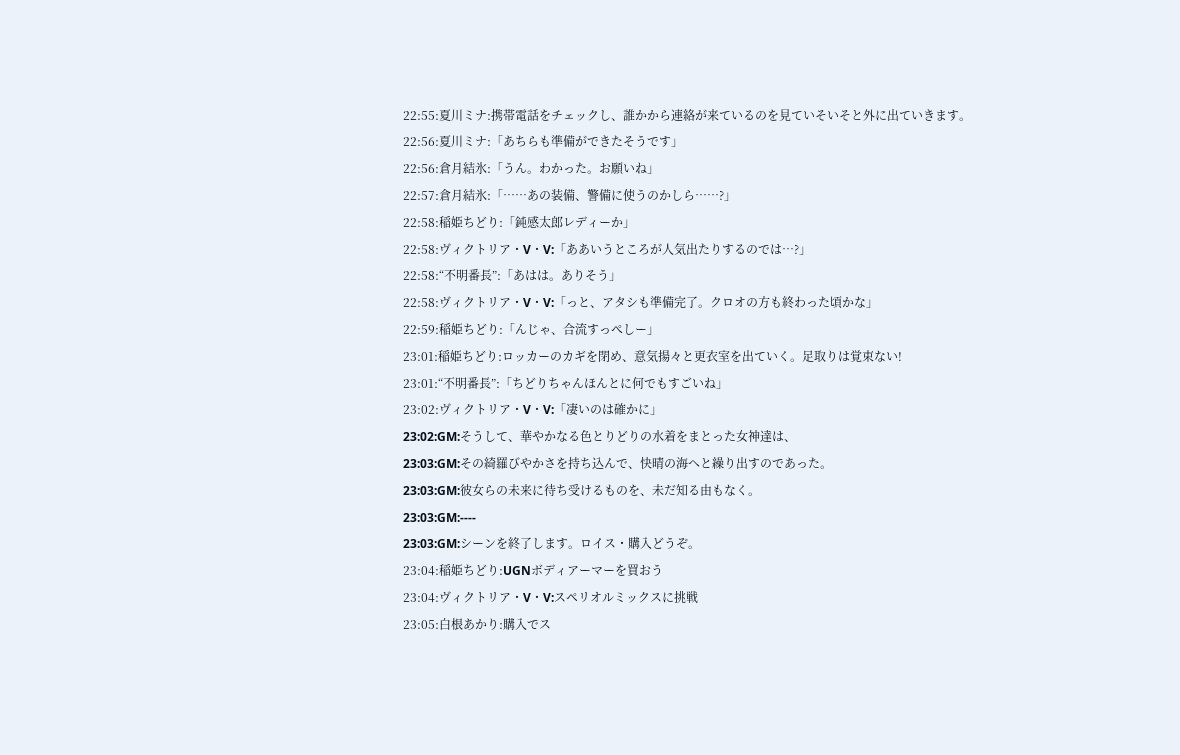22:55:夏川ミナ:携帯電話をチェックし、誰かから連絡が来ているのを見ていそいそと外に出ていきます。
22:56:夏川ミナ:「あちらも準備ができたそうです」
22:56:倉月結氷:「うん。わかった。お願いね」
22:57:倉月結氷:「……あの装備、警備に使うのかしら……?」
22:58:稲姫ちどり:「鈍感太郎レディーか」
22:58:ヴィクトリア・V・V:「ああいうところが人気出たりするのでは…?」
22:58:“不明番長”:「あはは。ありそう」
22:58:ヴィクトリア・V・V:「っと、アタシも準備完了。クロオの方も終わった頃かな」
22:59:稲姫ちどり:「んじゃ、合流すっぺしー」
23:01:稲姫ちどり:ロッカーのカギを閉め、意気揚々と更衣室を出ていく。足取りは覚束ない!
23:01:“不明番長”:「ちどりちゃんほんとに何でもすごいね」
23:02:ヴィクトリア・V・V:「凄いのは確かに」
23:02:GM:そうして、華やかなる色とりどりの水着をまとった女神達は、
23:03:GM:その綺羅びやかさを持ち込んで、快晴の海へと繰り出すのであった。
23:03:GM:彼女らの未来に待ち受けるものを、未だ知る由もなく。
23:03:GM:----
23:03:GM:シーンを終了します。ロイス・購入どうぞ。
23:04:稲姫ちどり:UGNボディアーマーを買おう
23:04:ヴィクトリア・V・V:スペリオルミックスに挑戦
23:05:白根あかり:購入でス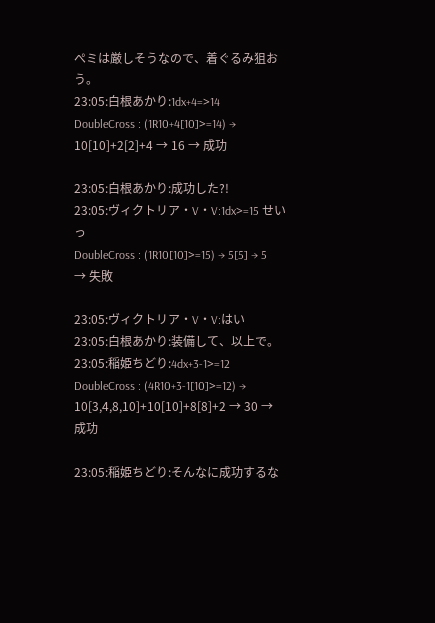ぺミは厳しそうなので、着ぐるみ狙おう。
23:05:白根あかり:1dx+4=>14
DoubleCross : (1R10+4[10]>=14) → 10[10]+2[2]+4 → 16 → 成功

23:05:白根あかり:成功した?!
23:05:ヴィクトリア・V・V:1dx>=15 せいっ
DoubleCross : (1R10[10]>=15) → 5[5] → 5 → 失敗

23:05:ヴィクトリア・V・V:はい
23:05:白根あかり:装備して、以上で。
23:05:稲姫ちどり:4dx+3-1>=12
DoubleCross : (4R10+3-1[10]>=12) → 10[3,4,8,10]+10[10]+8[8]+2 → 30 → 成功

23:05:稲姫ちどり:そんなに成功するな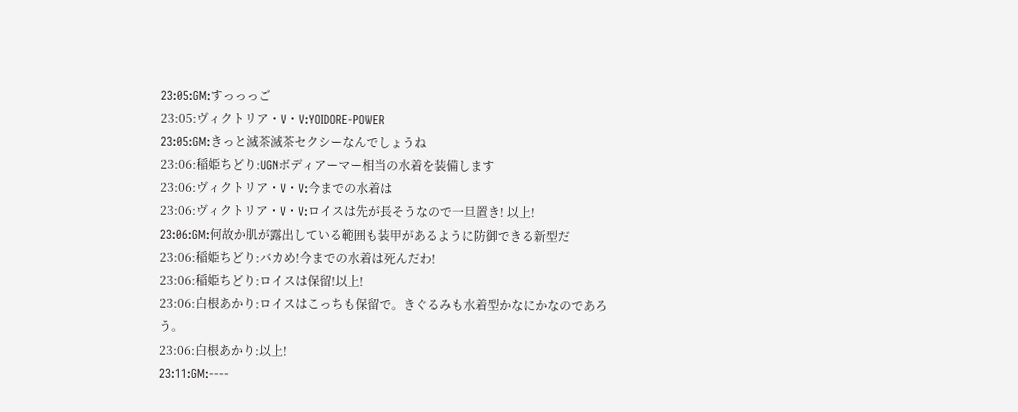23:05:GM:すっっっご
23:05:ヴィクトリア・V・V:YOIDORE-POWER
23:05:GM:きっと滅茶滅茶セクシーなんでしょうね
23:06:稲姫ちどり:UGNボディアーマー相当の水着を装備します
23:06:ヴィクトリア・V・V:今までの水着は
23:06:ヴィクトリア・V・V:ロイスは先が長そうなので一旦置き! 以上!
23:06:GM:何故か肌が露出している範囲も装甲があるように防御できる新型だ
23:06:稲姫ちどり:バカめ!今までの水着は死んだわ!
23:06:稲姫ちどり:ロイスは保留!以上!
23:06:白根あかり:ロイスはこっちも保留で。きぐるみも水着型かなにかなのであろう。
23:06:白根あかり:以上!
23:11:GM:----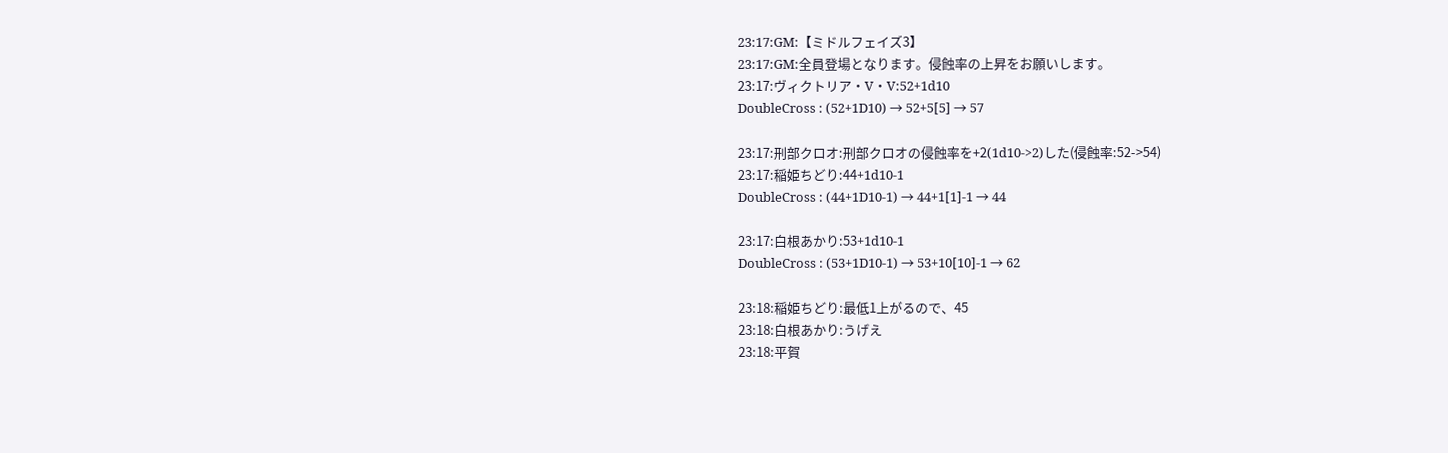23:17:GM:【ミドルフェイズ3】
23:17:GM:全員登場となります。侵蝕率の上昇をお願いします。
23:17:ヴィクトリア・V・V:52+1d10
DoubleCross : (52+1D10) → 52+5[5] → 57

23:17:刑部クロオ:刑部クロオの侵蝕率を+2(1d10->2)した(侵蝕率:52->54)
23:17:稲姫ちどり:44+1d10-1
DoubleCross : (44+1D10-1) → 44+1[1]-1 → 44

23:17:白根あかり:53+1d10-1
DoubleCross : (53+1D10-1) → 53+10[10]-1 → 62

23:18:稲姫ちどり:最低1上がるので、45
23:18:白根あかり:うげえ
23:18:平賀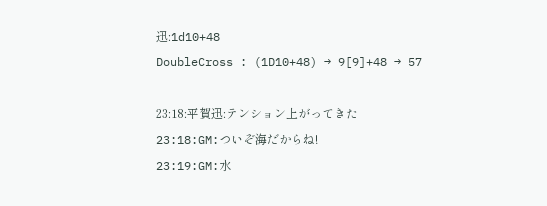迅:1d10+48
DoubleCross : (1D10+48) → 9[9]+48 → 57

23:18:平賀迅:テンション上がってきた
23:18:GM:ついぞ海だからね!
23:19:GM:水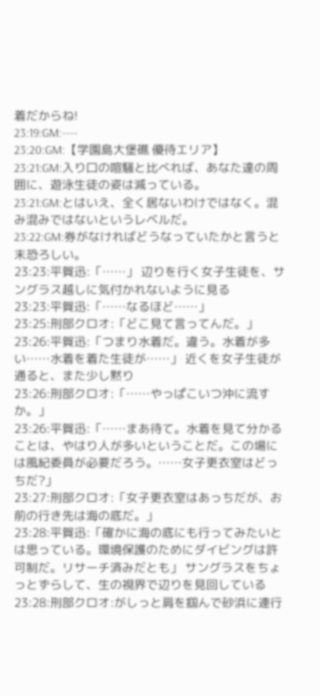着だからね!
23:19:GM:----
23:20:GM:【学園島大堡礁 優待エリア】
23:21:GM:入り口の喧騒と比べれば、あなた達の周囲に、遊泳生徒の姿は減っている。
23:21:GM:とはいえ、全く居ないわけではなく。混み混みではないというレベルだ。
23:22:GM:券がなければどうなっていたかと言うと末恐ろしい。
23:23:平賀迅:「……」 辺りを行く女子生徒を、サングラス越しに気付かれないように見る
23:23:平賀迅:「……なるほど……」
23:25:刑部クロオ:「どこ見て言ってんだ。」
23:26:平賀迅:「つまり水着だ。違う。水着が多い……水着を着た生徒が……」 近くを女子生徒が通ると、また少し黙り
23:26:刑部クロオ:「……やっぱこいつ沖に流すか。」
23:26:平賀迅:「……まあ待て。水着を見て分かることは、やはり人が多いということだ。この場には風紀委員が必要だろう。……女子更衣室はどっちだ?」
23:27:刑部クロオ:「女子更衣室はあっちだが、お前の行き先は海の底だ。」
23:28:平賀迅:「確かに海の底にも行ってみたいとは思っている。環境保護のためにダイビングは許可制だ。リサーチ済みだとも」 サングラスをちょっとずらして、生の視界で辺りを見回している
23:28:刑部クロオ:がしっと肩を掴んで砂浜に連行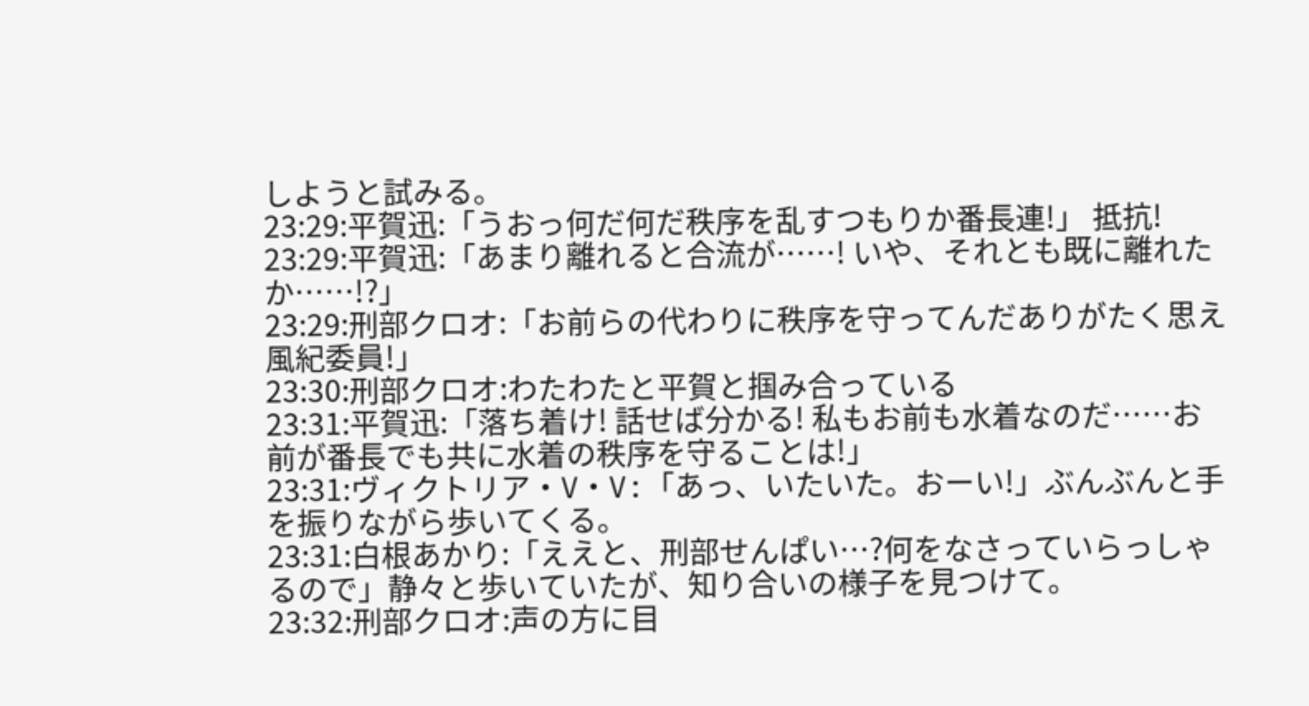しようと試みる。
23:29:平賀迅:「うおっ何だ何だ秩序を乱すつもりか番長連!」 抵抗!
23:29:平賀迅:「あまり離れると合流が……! いや、それとも既に離れたか……!?」
23:29:刑部クロオ:「お前らの代わりに秩序を守ってんだありがたく思え風紀委員!」
23:30:刑部クロオ:わたわたと平賀と掴み合っている
23:31:平賀迅:「落ち着け! 話せば分かる! 私もお前も水着なのだ……お前が番長でも共に水着の秩序を守ることは!」
23:31:ヴィクトリア・V・V:「あっ、いたいた。おーい!」ぶんぶんと手を振りながら歩いてくる。
23:31:白根あかり:「ええと、刑部せんぱい…?何をなさっていらっしゃるので」静々と歩いていたが、知り合いの様子を見つけて。
23:32:刑部クロオ:声の方に目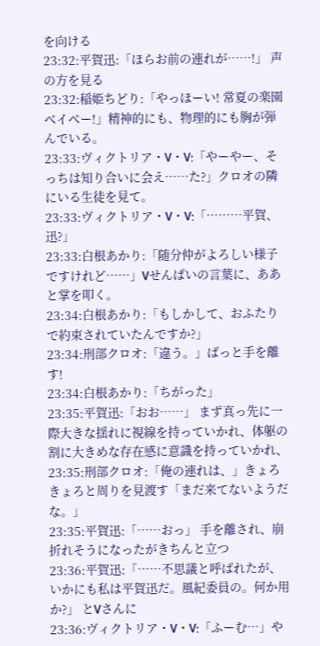を向ける
23:32:平賀迅:「ほらお前の連れが……!」 声の方を見る
23:32:稲姫ちどり:「やっほーい! 常夏の楽園ベイベー!」精神的にも、物理的にも胸が弾んでいる。
23:33:ヴィクトリア・V・V:「やーやー、そっちは知り合いに会え……た?」クロオの隣にいる生徒を見て。
23:33:ヴィクトリア・V・V:「………平賀、迅?」
23:33:白根あかり:「随分仲がよろしい様子ですけれど……」Vせんぱいの言葉に、ああと掌を叩く。
23:34:白根あかり:「もしかして、おふたりで約束されていたんですか?」
23:34:刑部クロオ:「違う。」ばっと手を離す!
23:34:白根あかり:「ちがった」
23:35:平賀迅:「おお……」 まず真っ先に一際大きな揺れに視線を持っていかれ、体躯の割に大きめな存在感に意識を持っていかれ、
23:35:刑部クロオ:「俺の連れは、」きょろきょろと周りを見渡す「まだ来てないようだな。」
23:35:平賀迅:「……おっ」 手を離され、崩折れそうになったがきちんと立つ
23:36:平賀迅:「……不思議と呼ばれたが、いかにも私は平賀迅だ。風紀委員の。何か用か?」 とVさんに
23:36:ヴィクトリア・V・V:「ふーむ…」や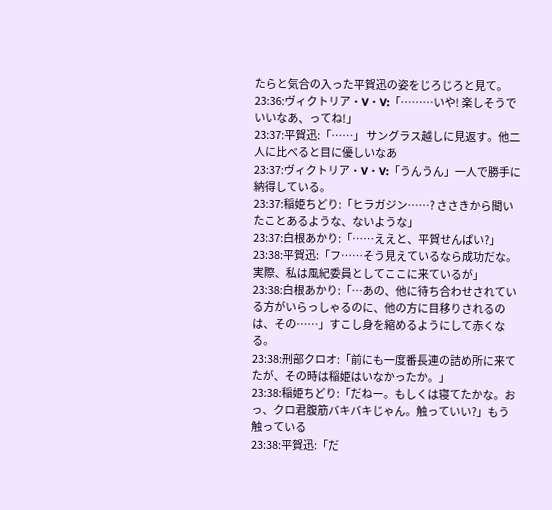たらと気合の入った平賀迅の姿をじろじろと見て。
23:36:ヴィクトリア・V・V:「………いや! 楽しそうでいいなあ、ってね!」
23:37:平賀迅:「……」 サングラス越しに見返す。他二人に比べると目に優しいなあ
23:37:ヴィクトリア・V・V:「うんうん」一人で勝手に納得している。
23:37:稲姫ちどり:「ヒラガジン……? ささきから聞いたことあるような、ないような」
23:37:白根あかり:「……ええと、平賀せんぱい?」
23:38:平賀迅:「フ……そう見えているなら成功だな。実際、私は風紀委員としてここに来ているが」
23:38:白根あかり:「…あの、他に待ち合わせされている方がいらっしゃるのに、他の方に目移りされるのは、その……」すこし身を縮めるようにして赤くなる。
23:38:刑部クロオ:「前にも一度番長連の詰め所に来てたが、その時は稲姫はいなかったか。」
23:38:稲姫ちどり:「だねー。もしくは寝てたかな。おっ、クロ君腹筋バキバキじゃん。触っていい?」もう触っている
23:38:平賀迅:「だ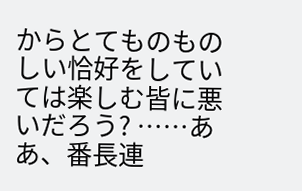からとてものものしい恰好をしていては楽しむ皆に悪いだろう? ……ああ、番長連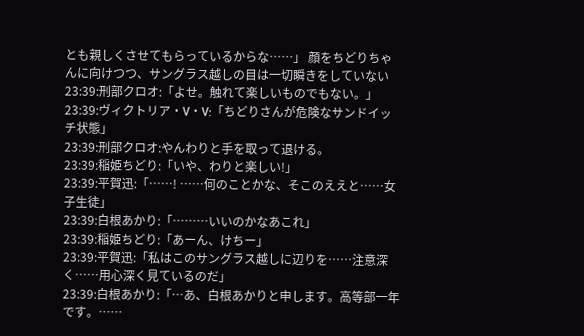とも親しくさせてもらっているからな……」 顔をちどりちゃんに向けつつ、サングラス越しの目は一切瞬きをしていない
23:39:刑部クロオ:「よせ。触れて楽しいものでもない。」
23:39:ヴィクトリア・V・V:「ちどりさんが危険なサンドイッチ状態」
23:39:刑部クロオ:やんわりと手を取って退ける。
23:39:稲姫ちどり:「いや、わりと楽しい!」
23:39:平賀迅:「……! ……何のことかな、そこのええと……女子生徒」
23:39:白根あかり:「………いいのかなあこれ」
23:39:稲姫ちどり:「あーん、けちー」
23:39:平賀迅:「私はこのサングラス越しに辺りを……注意深く……用心深く見ているのだ」
23:39:白根あかり:「…あ、白根あかりと申します。高等部一年です。……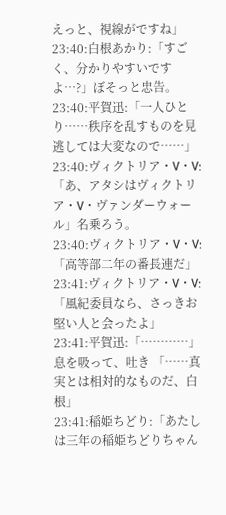えっと、視線がですね」
23:40:白根あかり:「すごく、分かりやすいですよ…?」ぼそっと忠告。
23:40:平賀迅:「一人ひとり……秩序を乱すものを見逃しては大変なので……」
23:40:ヴィクトリア・V・V:「あ、アタシはヴィクトリア・V・ヴァンダーウォール」名乗ろう。
23:40:ヴィクトリア・V・V:「高等部二年の番長連だ」
23:41:ヴィクトリア・V・V:「風紀委員なら、さっきお堅い人と会ったよ」
23:41:平賀迅:「…………」 息を吸って、吐き 「……真実とは相対的なものだ、白根」
23:41:稲姫ちどり:「あたしは三年の稲姫ちどりちゃん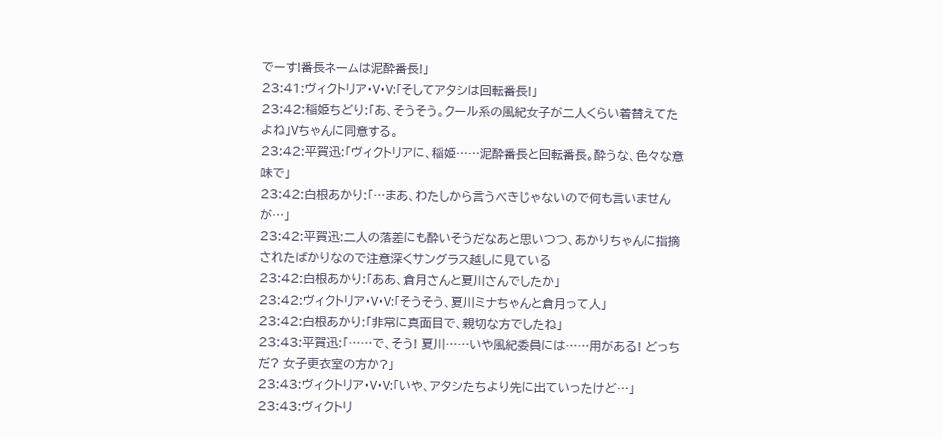でーす!番長ネームは泥酔番長!」
23:41:ヴィクトリア・V・V:「そしてアタシは回転番長!」
23:42:稲姫ちどり:「あ、そうそう。クール系の風紀女子が二人くらい着替えてたよね」Vちゃんに同意する。
23:42:平賀迅:「ヴィクトリアに、稲姫……泥酔番長と回転番長。酔うな、色々な意味で」
23:42:白根あかり:「…まあ、わたしから言うべきじゃないので何も言いませんが…」
23:42:平賀迅:二人の落差にも酔いそうだなあと思いつつ、あかりちゃんに指摘されたばかりなので注意深くサングラス越しに見ている
23:42:白根あかり:「ああ、倉月さんと夏川さんでしたか」
23:42:ヴィクトリア・V・V:「そうそう、夏川ミナちゃんと倉月って人」
23:42:白根あかり:「非常に真面目で、親切な方でしたね」
23:43:平賀迅:「……で、そう! 夏川……いや風紀委員には……用がある! どっちだ? 女子更衣室の方か?」
23:43:ヴィクトリア・V・V:「いや、アタシたちより先に出ていったけど…」
23:43:ヴィクトリ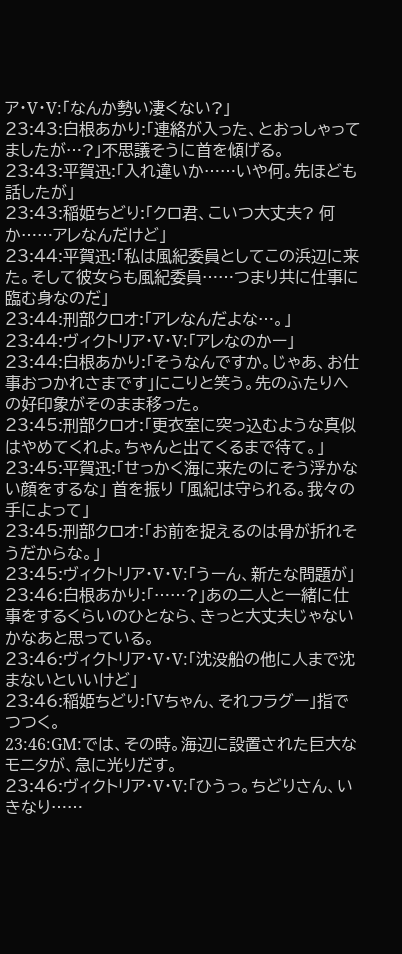ア・V・V:「なんか勢い凄くない?」
23:43:白根あかり:「連絡が入った、とおっしゃってましたが…?」不思議そうに首を傾げる。
23:43:平賀迅:「入れ違いか……いや何。先ほども話したが」
23:43:稲姫ちどり:「クロ君、こいつ大丈夫? 何か……アレなんだけど」
23:44:平賀迅:「私は風紀委員としてこの浜辺に来た。そして彼女らも風紀委員……つまり共に仕事に臨む身なのだ」
23:44:刑部クロオ:「アレなんだよな…。」
23:44:ヴィクトリア・V・V:「アレなのかー」
23:44:白根あかり:「そうなんですか。じゃあ、お仕事おつかれさまです」にこりと笑う。先のふたりへの好印象がそのまま移った。
23:45:刑部クロオ:「更衣室に突っ込むような真似はやめてくれよ。ちゃんと出てくるまで待て。」
23:45:平賀迅:「せっかく海に来たのにそう浮かない顔をするな」 首を振り 「風紀は守られる。我々の手によって」
23:45:刑部クロオ:「お前を捉えるのは骨が折れそうだからな。」
23:45:ヴィクトリア・V・V:「うーん、新たな問題が」
23:46:白根あかり:「……?」あの二人と一緒に仕事をするくらいのひとなら、きっと大丈夫じゃないかなあと思っている。
23:46:ヴィクトリア・V・V:「沈没船の他に人まで沈まないといいけど」
23:46:稲姫ちどり:「Vちゃん、それフラグー」指でつつく。
23:46:GM:では、その時。海辺に設置された巨大なモニタが、急に光りだす。
23:46:ヴィクトリア・V・V:「ひうっ。ちどりさん、いきなり……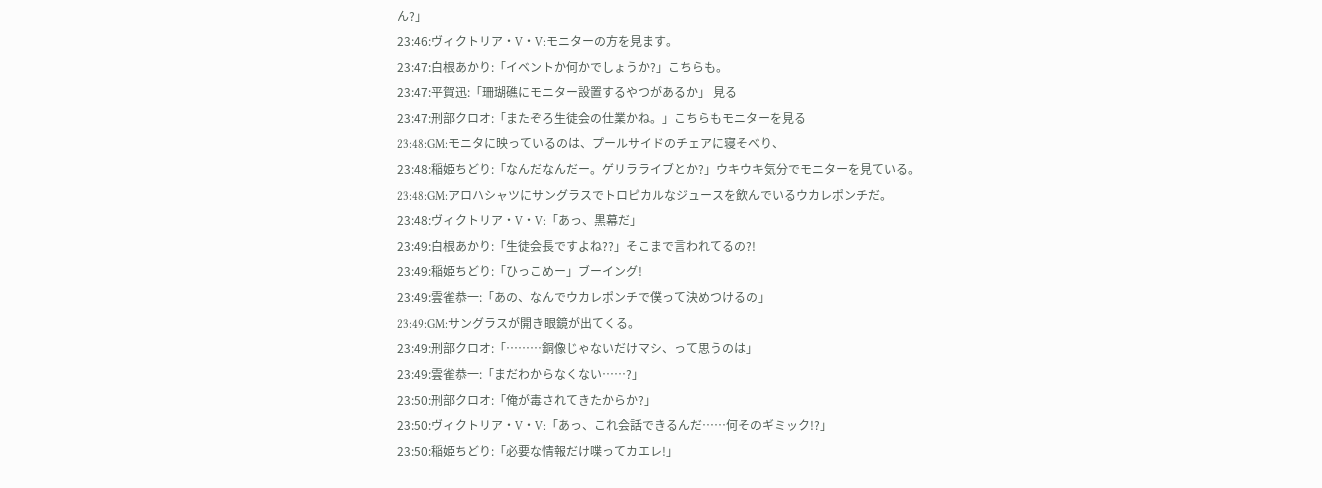ん?」
23:46:ヴィクトリア・V・V:モニターの方を見ます。
23:47:白根あかり:「イベントか何かでしょうか?」こちらも。
23:47:平賀迅:「珊瑚礁にモニター設置するやつがあるか」 見る
23:47:刑部クロオ:「またぞろ生徒会の仕業かね。」こちらもモニターを見る
23:48:GM:モニタに映っているのは、プールサイドのチェアに寝そべり、
23:48:稲姫ちどり:「なんだなんだー。ゲリラライブとか?」ウキウキ気分でモニターを見ている。
23:48:GM:アロハシャツにサングラスでトロピカルなジュースを飲んでいるウカレポンチだ。
23:48:ヴィクトリア・V・V:「あっ、黒幕だ」
23:49:白根あかり:「生徒会長ですよね??」そこまで言われてるの?!
23:49:稲姫ちどり:「ひっこめー」ブーイング!
23:49:雲雀恭一:「あの、なんでウカレポンチで僕って決めつけるの」
23:49:GM:サングラスが開き眼鏡が出てくる。
23:49:刑部クロオ:「………銅像じゃないだけマシ、って思うのは」
23:49:雲雀恭一:「まだわからなくない……?」
23:50:刑部クロオ:「俺が毒されてきたからか?」
23:50:ヴィクトリア・V・V:「あっ、これ会話できるんだ……何そのギミック!?」
23:50:稲姫ちどり:「必要な情報だけ喋ってカエレ!」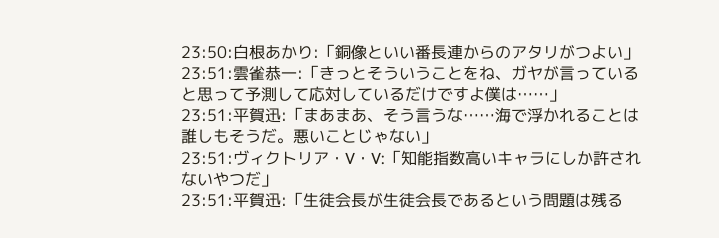23:50:白根あかり:「銅像といい番長連からのアタリがつよい」
23:51:雲雀恭一:「きっとそういうことをね、ガヤが言っていると思って予測して応対しているだけですよ僕は……」
23:51:平賀迅:「まあまあ、そう言うな……海で浮かれることは誰しもそうだ。悪いことじゃない」
23:51:ヴィクトリア・V・V:「知能指数高いキャラにしか許されないやつだ」
23:51:平賀迅:「生徒会長が生徒会長であるという問題は残る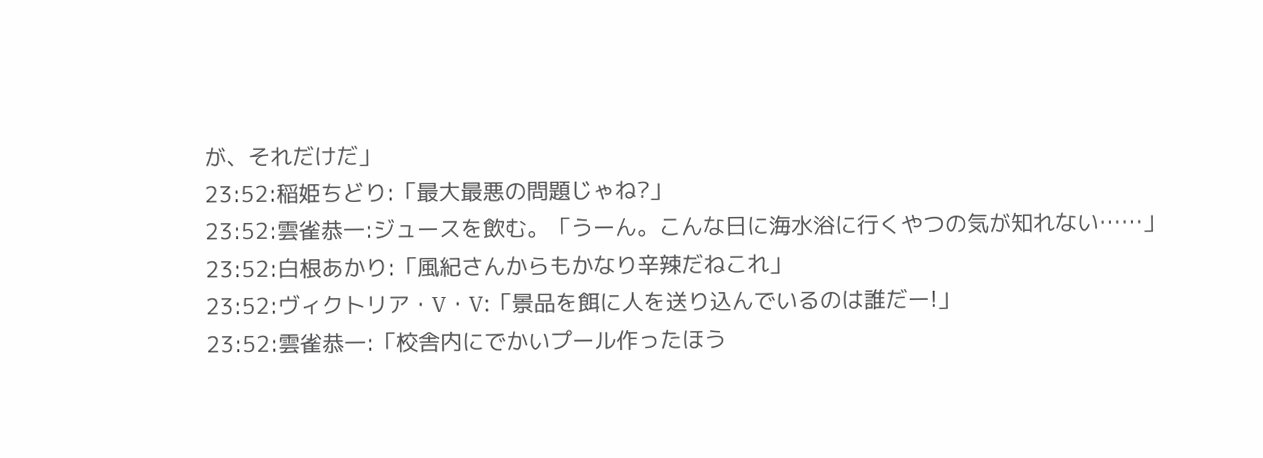が、それだけだ」
23:52:稲姫ちどり:「最大最悪の問題じゃね?」
23:52:雲雀恭一:ジュースを飲む。「うーん。こんな日に海水浴に行くやつの気が知れない……」
23:52:白根あかり:「風紀さんからもかなり辛辣だねこれ」
23:52:ヴィクトリア・V・V:「景品を餌に人を送り込んでいるのは誰だー!」
23:52:雲雀恭一:「校舎内にでかいプール作ったほう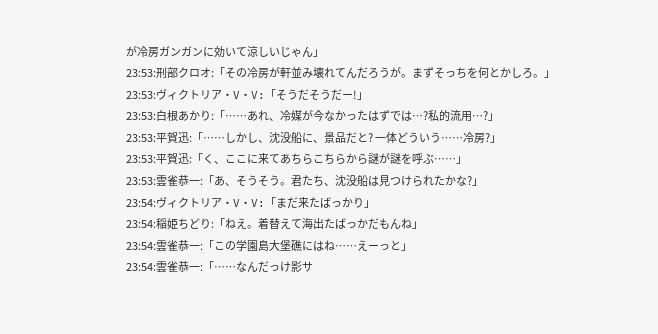が冷房ガンガンに効いて涼しいじゃん」
23:53:刑部クロオ:「その冷房が軒並み壊れてんだろうが。まずそっちを何とかしろ。」
23:53:ヴィクトリア・V・V:「そうだそうだー!」
23:53:白根あかり:「……あれ、冷媒が今なかったはずでは…?私的流用…?」
23:53:平賀迅:「……しかし、沈没船に、景品だと? 一体どういう……冷房?」
23:53:平賀迅:「く、ここに来てあちらこちらから謎が謎を呼ぶ……」
23:53:雲雀恭一:「あ、そうそう。君たち、沈没船は見つけられたかな?」
23:54:ヴィクトリア・V・V:「まだ来たばっかり」
23:54:稲姫ちどり:「ねえ。着替えて海出たばっかだもんね」
23:54:雲雀恭一:「この学園島大堡礁にはね……えーっと」
23:54:雲雀恭一:「……なんだっけ影サ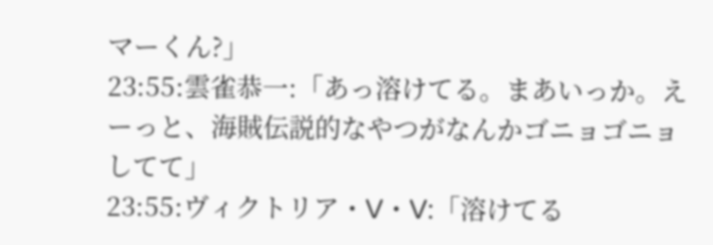マーくん?」
23:55:雲雀恭一:「あっ溶けてる。まあいっか。えーっと、海賊伝説的なやつがなんかゴニョゴニョしてて」
23:55:ヴィクトリア・V・V:「溶けてる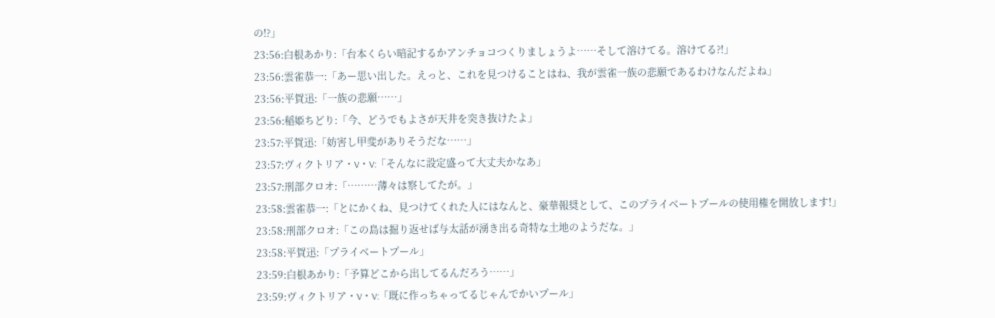の!?」
23:56:白根あかり:「台本くらい暗記するかアンチョコつくりましょうよ……そして溶けてる。溶けてる?!」
23:56:雲雀恭一:「あー思い出した。えっと、これを見つけることはね、我が雲雀一族の悲願であるわけなんだよね」
23:56:平賀迅:「一族の悲願……」
23:56:稲姫ちどり:「今、どうでもよさが天井を突き抜けたよ」
23:57:平賀迅:「妨害し甲斐がありそうだな……」
23:57:ヴィクトリア・V・V:「そんなに設定盛って大丈夫かなあ」
23:57:刑部クロオ:「………薄々は察してたが。」
23:58:雲雀恭一:「とにかくね、見つけてくれた人にはなんと、豪華報奨として、このプライベートプールの使用権を開放します!」
23:58:刑部クロオ:「この島は掘り返せば与太話が湧き出る奇特な土地のようだな。」
23:58:平賀迅:「プライベートプール」
23:59:白根あかり:「予算どこから出してるんだろう……」
23:59:ヴィクトリア・V・V:「既に作っちゃってるじゃんでかいプール」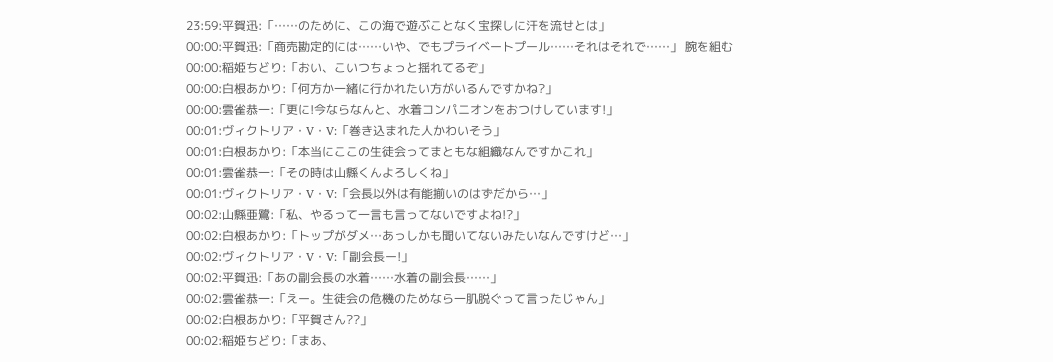23:59:平賀迅:「……のために、この海で遊ぶことなく宝探しに汗を流せとは」
00:00:平賀迅:「商売勘定的には……いや、でもプライベートプール……それはそれで……」 腕を組む
00:00:稲姫ちどり:「おい、こいつちょっと揺れてるぞ」
00:00:白根あかり:「何方か一緒に行かれたい方がいるんですかね?」
00:00:雲雀恭一:「更に!今ならなんと、水着コンパニオンをおつけしています!」
00:01:ヴィクトリア・V・V:「巻き込まれた人かわいそう」
00:01:白根あかり:「本当にここの生徒会ってまともな組織なんですかこれ」
00:01:雲雀恭一:「その時は山縣くんよろしくね」
00:01:ヴィクトリア・V・V:「会長以外は有能揃いのはずだから…」
00:02:山縣亜鷺:「私、やるって一言も言ってないですよね!?」
00:02:白根あかり:「トップがダメ…あっしかも聞いてないみたいなんですけど…」
00:02:ヴィクトリア・V・V:「副会長ー!」
00:02:平賀迅:「あの副会長の水着……水着の副会長……」
00:02:雲雀恭一:「えー。生徒会の危機のためなら一肌脱ぐって言ったじゃん」
00:02:白根あかり:「平賀さん??」
00:02:稲姫ちどり:「まあ、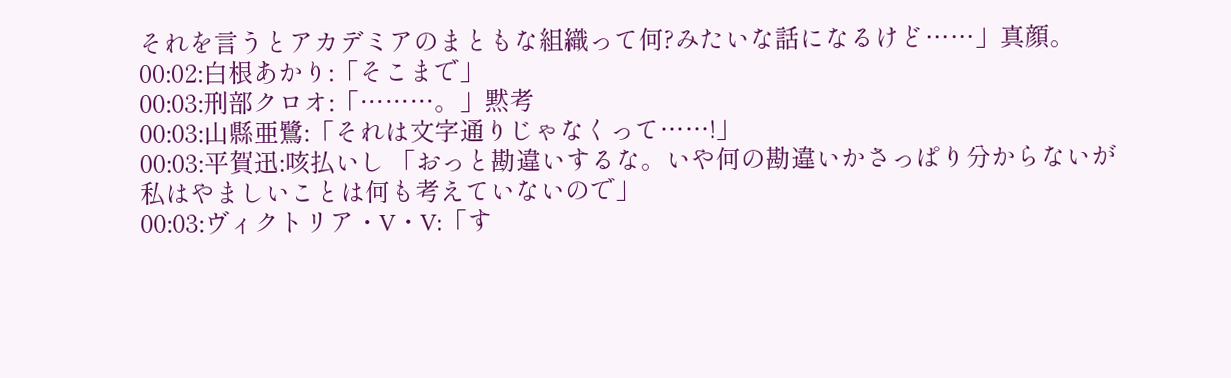それを言うとアカデミアのまともな組織って何?みたいな話になるけど……」真顔。
00:02:白根あかり:「そこまで」
00:03:刑部クロオ:「………。」黙考
00:03:山縣亜鷺:「それは文字通りじゃなくって……!」
00:03:平賀迅:咳払いし 「おっと勘違いするな。いや何の勘違いかさっぱり分からないが私はやましいことは何も考えていないので」
00:03:ヴィクトリア・V・V:「す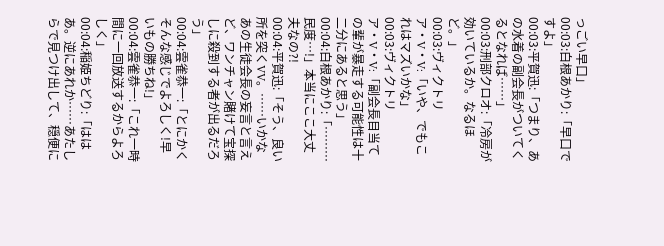っごい早口」
00:03:白根あかり:「早口ですよ」
00:03:平賀迅:「つまり、あの水着の副会長がついてくるとなれば……」
00:03:刑部クロオ:「冷房が効いているか。なるほど。」
00:03:ヴィクトリア・V・V:「いや、でもこれはマズいかな」
00:03:ヴィクトリア・V・V:「副会長目当ての輩が暴走する可能性は十二分にあると思う」
00:04:白根あかり:「………民度…!」本当にここ大丈夫なの?!
00:04:平賀迅:「そう、良い所を突くVV。……いかなあの生徒会長の妄言と言えど、ワンチャン賭けて宝探しに殺到する者が出るだろう」
00:04:雲雀恭一:「とにかくそんな感じでよろしく!早いもの勝ちね!」
00:04:雲雀恭一:「これ一時間に一回放送するからよろしく」
00:04:稲姫ちどり:「ははあ。逆にあれか……あたしらで見つけ出して、穏便に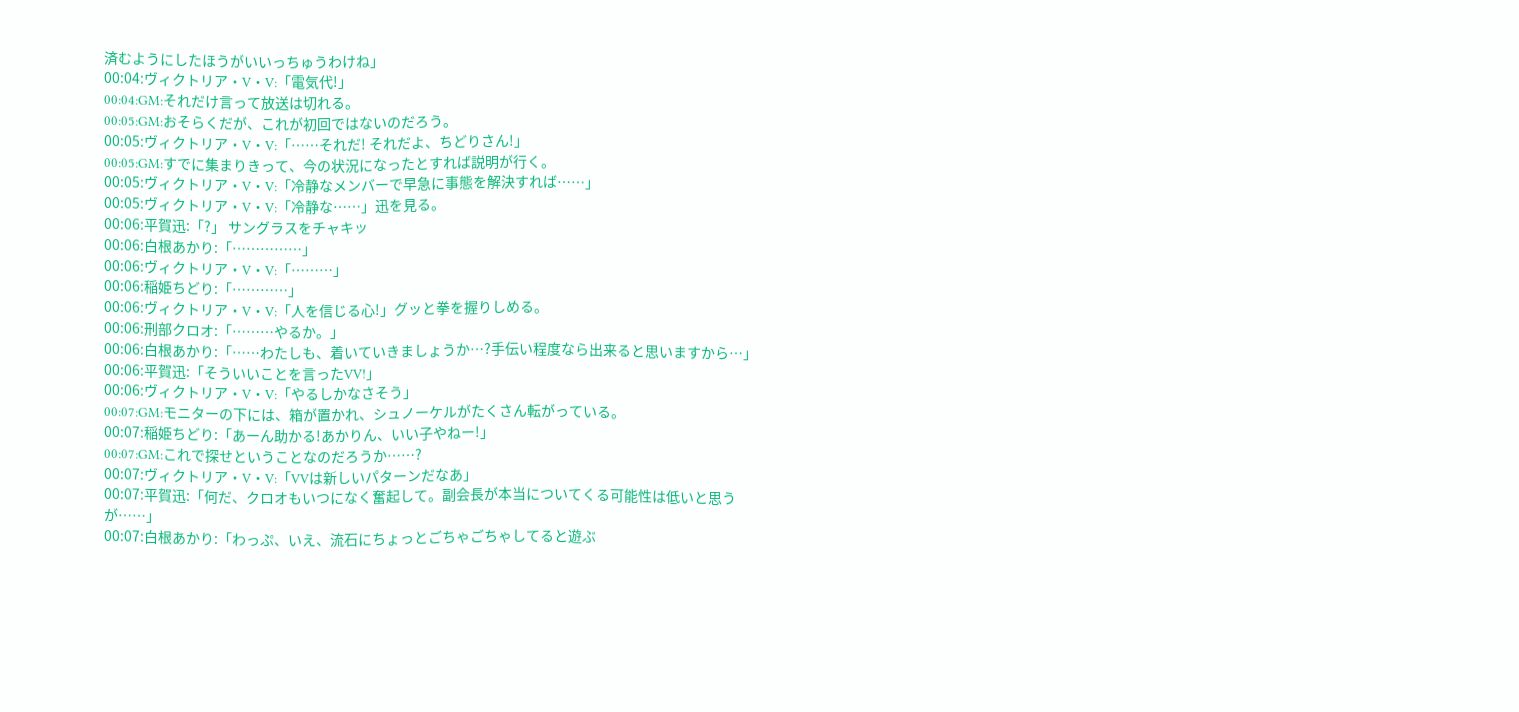済むようにしたほうがいいっちゅうわけね」
00:04:ヴィクトリア・V・V:「電気代!」
00:04:GM:それだけ言って放送は切れる。
00:05:GM:おそらくだが、これが初回ではないのだろう。
00:05:ヴィクトリア・V・V:「……それだ! それだよ、ちどりさん!」
00:05:GM:すでに集まりきって、今の状況になったとすれば説明が行く。
00:05:ヴィクトリア・V・V:「冷静なメンバーで早急に事態を解決すれば……」
00:05:ヴィクトリア・V・V:「冷静な……」迅を見る。
00:06:平賀迅:「?」 サングラスをチャキッ
00:06:白根あかり:「……………」
00:06:ヴィクトリア・V・V:「………」
00:06:稲姫ちどり:「…………」
00:06:ヴィクトリア・V・V:「人を信じる心!」グッと拳を握りしめる。
00:06:刑部クロオ:「………やるか。」
00:06:白根あかり:「……わたしも、着いていきましょうか…?手伝い程度なら出来ると思いますから…」
00:06:平賀迅:「そういいことを言ったVV!」
00:06:ヴィクトリア・V・V:「やるしかなさそう」
00:07:GM:モニターの下には、箱が置かれ、シュノーケルがたくさん転がっている。
00:07:稲姫ちどり:「あーん助かる!あかりん、いい子やねー!」
00:07:GM:これで探せということなのだろうか……?
00:07:ヴィクトリア・V・V:「VVは新しいパターンだなあ」
00:07:平賀迅:「何だ、クロオもいつになく奮起して。副会長が本当についてくる可能性は低いと思うが……」
00:07:白根あかり:「わっぷ、いえ、流石にちょっとごちゃごちゃしてると遊ぶ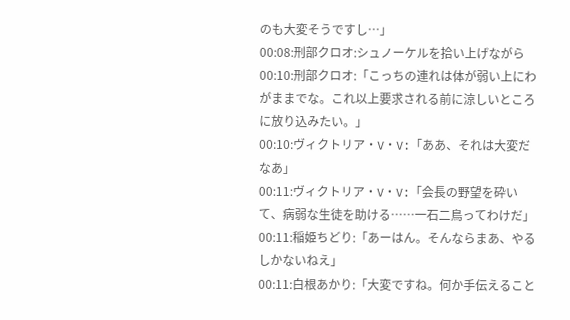のも大変そうですし…」
00:08:刑部クロオ:シュノーケルを拾い上げながら
00:10:刑部クロオ:「こっちの連れは体が弱い上にわがままでな。これ以上要求される前に涼しいところに放り込みたい。」
00:10:ヴィクトリア・V・V:「ああ、それは大変だなあ」
00:11:ヴィクトリア・V・V:「会長の野望を砕いて、病弱な生徒を助ける……一石二鳥ってわけだ」
00:11:稲姫ちどり:「あーはん。そんならまあ、やるしかないねえ」
00:11:白根あかり:「大変ですね。何か手伝えること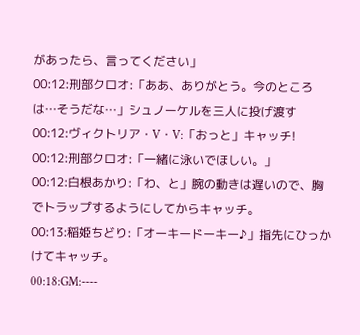があったら、言ってください」
00:12:刑部クロオ:「ああ、ありがとう。今のところは…そうだな…」シュノーケルを三人に投げ渡す
00:12:ヴィクトリア・V・V:「おっと」キャッチ!
00:12:刑部クロオ:「一緒に泳いでほしい。」
00:12:白根あかり:「わ、と」腕の動きは遅いので、胸でトラップするようにしてからキャッチ。
00:13:稲姫ちどり:「オーキードーキー♪」指先にひっかけてキャッチ。
00:18:GM:----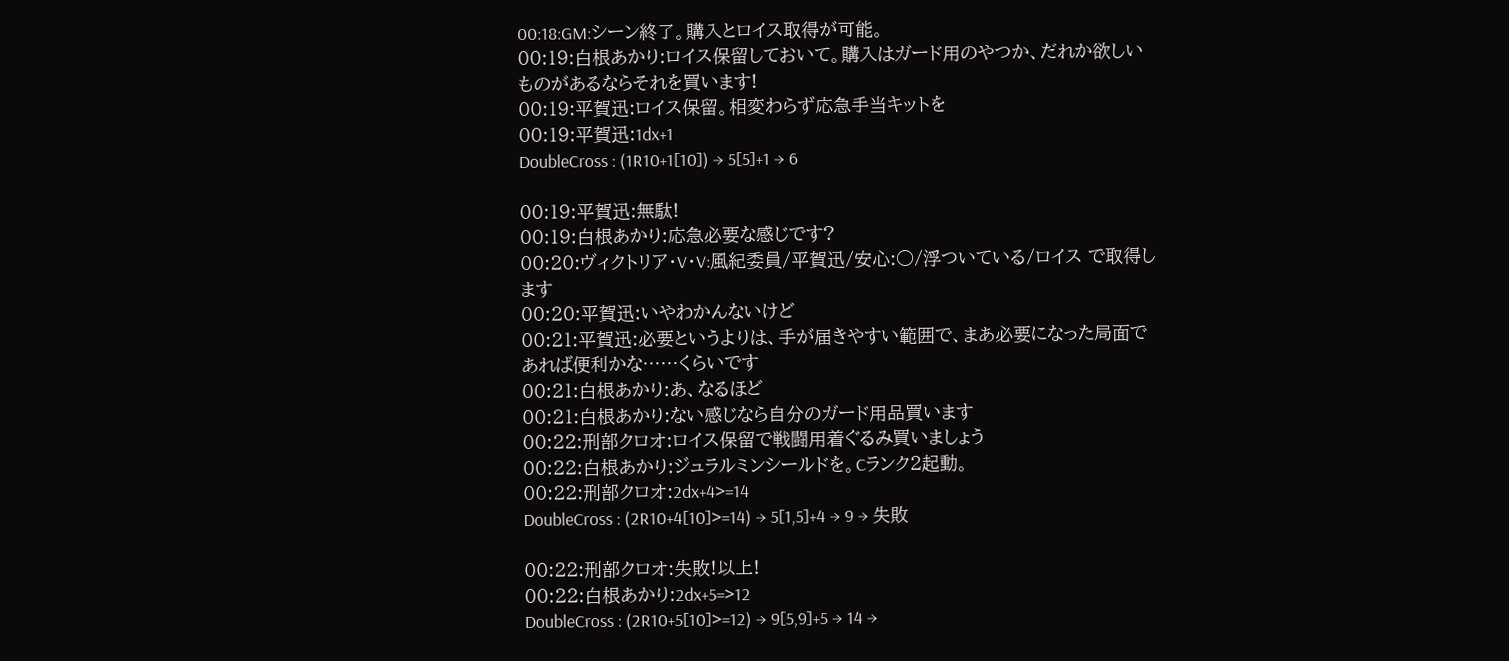00:18:GM:シーン終了。購入とロイス取得が可能。
00:19:白根あかり:ロイス保留しておいて。購入はガード用のやつか、だれか欲しいものがあるならそれを買います!
00:19:平賀迅:ロイス保留。相変わらず応急手当キットを
00:19:平賀迅:1dx+1
DoubleCross : (1R10+1[10]) → 5[5]+1 → 6

00:19:平賀迅:無駄!
00:19:白根あかり:応急必要な感じです?
00:20:ヴィクトリア・V・V:風紀委員/平賀迅/安心:○/浮ついている/ロイス で取得します
00:20:平賀迅:いやわかんないけど
00:21:平賀迅:必要というよりは、手が届きやすい範囲で、まあ必要になった局面であれば便利かな……くらいです
00:21:白根あかり:あ、なるほど
00:21:白根あかり:ない感じなら自分のガード用品買います
00:22:刑部クロオ:ロイス保留で戦闘用着ぐるみ買いましょう
00:22:白根あかり:ジュラルミンシールドを。Cランク2起動。
00:22:刑部クロオ:2dx+4>=14
DoubleCross : (2R10+4[10]>=14) → 5[1,5]+4 → 9 → 失敗

00:22:刑部クロオ:失敗!以上!
00:22:白根あかり:2dx+5=>12
DoubleCross : (2R10+5[10]>=12) → 9[5,9]+5 → 14 →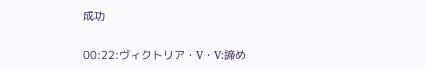成功

00:22:ヴィクトリア・V・V:諦め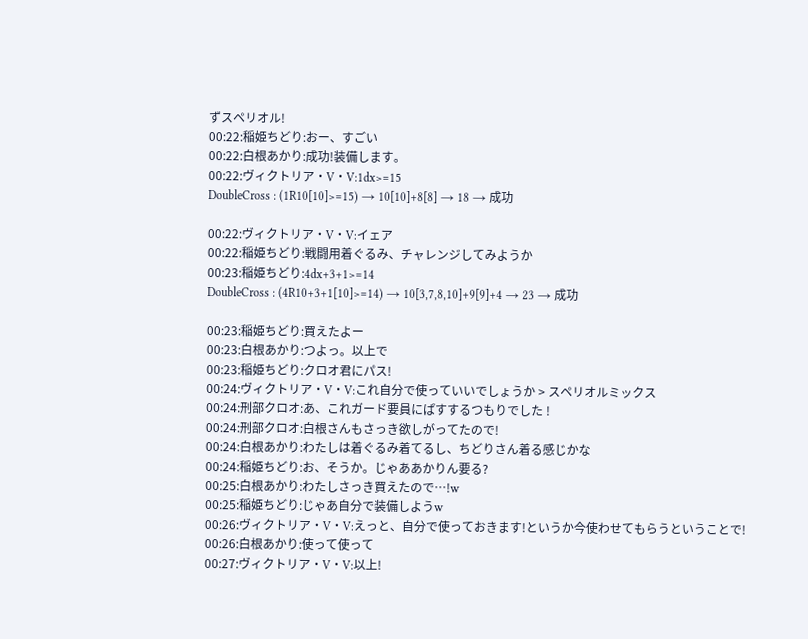ずスペリオル!
00:22:稲姫ちどり:おー、すごい
00:22:白根あかり:成功!装備します。
00:22:ヴィクトリア・V・V:1dx>=15
DoubleCross : (1R10[10]>=15) → 10[10]+8[8] → 18 → 成功

00:22:ヴィクトリア・V・V:イェア
00:22:稲姫ちどり:戦闘用着ぐるみ、チャレンジしてみようか
00:23:稲姫ちどり:4dx+3+1>=14
DoubleCross : (4R10+3+1[10]>=14) → 10[3,7,8,10]+9[9]+4 → 23 → 成功

00:23:稲姫ちどり:買えたよー
00:23:白根あかり:つよっ。以上で
00:23:稲姫ちどり:クロオ君にパス!
00:24:ヴィクトリア・V・V:これ自分で使っていいでしょうか > スペリオルミックス
00:24:刑部クロオ:あ、これガード要員にぱすするつもりでした !
00:24:刑部クロオ:白根さんもさっき欲しがってたので!
00:24:白根あかり:わたしは着ぐるみ着てるし、ちどりさん着る感じかな
00:24:稲姫ちどり:お、そうか。じゃああかりん要る?
00:25:白根あかり:わたしさっき買えたので…!w
00:25:稲姫ちどり:じゃあ自分で装備しようw
00:26:ヴィクトリア・V・V:えっと、自分で使っておきます!というか今使わせてもらうということで!
00:26:白根あかり:使って使って
00:27:ヴィクトリア・V・V:以上!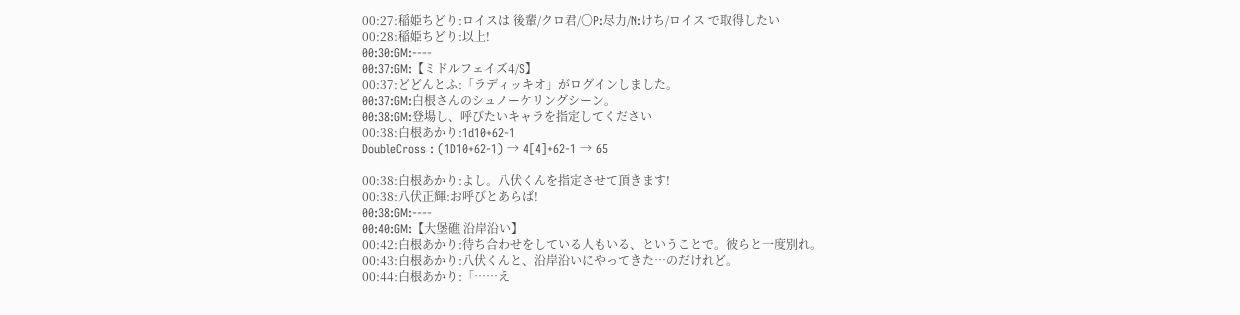00:27:稲姫ちどり:ロイスは 後輩/クロ君/〇P:尽力/N:けち/ロイス で取得したい
00:28:稲姫ちどり:以上!
00:30:GM:----
00:37:GM:【ミドルフェイズ4/S】
00:37:どどんとふ:「ラディッキオ」がログインしました。
00:37:GM:白根さんのシュノーケリングシーン。
00:38:GM:登場し、呼びたいキャラを指定してください
00:38:白根あかり:1d10+62-1
DoubleCross : (1D10+62-1) → 4[4]+62-1 → 65

00:38:白根あかり:よし。八伏くんを指定させて頂きます!
00:38:八伏正輝:お呼びとあらば!
00:38:GM:----
00:40:GM:【大堡礁 沿岸沿い】
00:42:白根あかり:待ち合わせをしている人もいる、ということで。彼らと一度別れ。
00:43:白根あかり:八伏くんと、沿岸沿いにやってきた…のだけれど。
00:44:白根あかり:「……え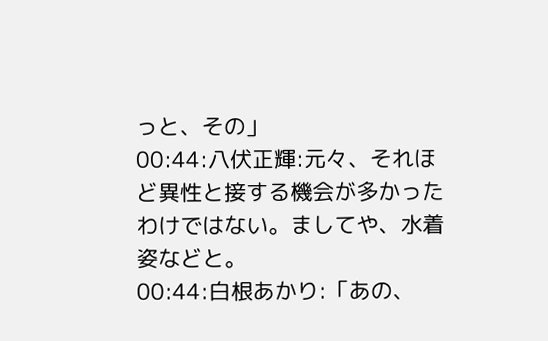っと、その」
00:44:八伏正輝:元々、それほど異性と接する機会が多かったわけではない。ましてや、水着姿などと。
00:44:白根あかり:「あの、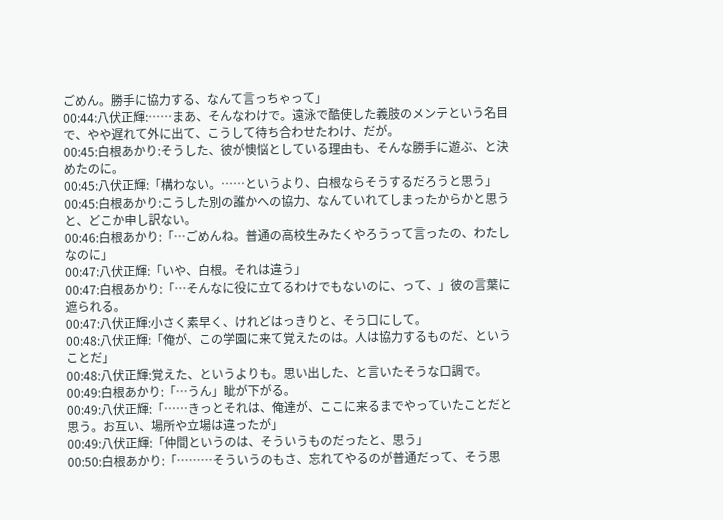ごめん。勝手に協力する、なんて言っちゃって」
00:44:八伏正輝:……まあ、そんなわけで。遠泳で酷使した義肢のメンテという名目で、やや遅れて外に出て、こうして待ち合わせたわけ、だが。
00:45:白根あかり:そうした、彼が懊悩としている理由も、そんな勝手に遊ぶ、と決めたのに。
00:45:八伏正輝:「構わない。……というより、白根ならそうするだろうと思う」
00:45:白根あかり:こうした別の誰かへの協力、なんていれてしまったからかと思うと、どこか申し訳ない。
00:46:白根あかり:「…ごめんね。普通の高校生みたくやろうって言ったの、わたしなのに」
00:47:八伏正輝:「いや、白根。それは違う」
00:47:白根あかり:「…そんなに役に立てるわけでもないのに、って、」彼の言葉に遮られる。
00:47:八伏正輝:小さく素早く、けれどはっきりと、そう口にして。
00:48:八伏正輝:「俺が、この学園に来て覚えたのは。人は協力するものだ、ということだ」
00:48:八伏正輝:覚えた、というよりも。思い出した、と言いたそうな口調で。
00:49:白根あかり:「…うん」眦が下がる。
00:49:八伏正輝:「……きっとそれは、俺達が、ここに来るまでやっていたことだと思う。お互い、場所や立場は違ったが」
00:49:八伏正輝:「仲間というのは、そういうものだったと、思う」
00:50:白根あかり:「………そういうのもさ、忘れてやるのが普通だって、そう思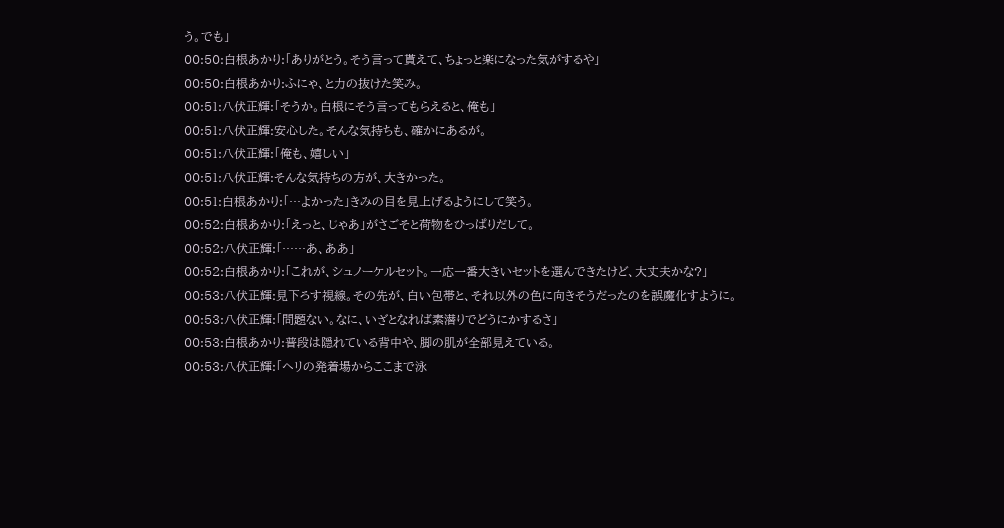う。でも」
00:50:白根あかり:「ありがとう。そう言って貰えて、ちょっと楽になった気がするや」
00:50:白根あかり:ふにゃ、と力の抜けた笑み。
00:51:八伏正輝:「そうか。白根にそう言ってもらえると、俺も」
00:51:八伏正輝:安心した。そんな気持ちも、確かにあるが。
00:51:八伏正輝:「俺も、嬉しい」
00:51:八伏正輝:そんな気持ちの方が、大きかった。
00:51:白根あかり:「…よかった」きみの目を見上げるようにして笑う。
00:52:白根あかり:「えっと、じゃあ」がさごそと荷物をひっぱりだして。
00:52:八伏正輝:「……あ、ああ」
00:52:白根あかり:「これが、シュノーケルセット。一応一番大きいセットを選んできたけど、大丈夫かな?」
00:53:八伏正輝:見下ろす視線。その先が、白い包帯と、それ以外の色に向きそうだったのを誤魔化すように。
00:53:八伏正輝:「問題ない。なに、いざとなれば素潜りでどうにかするさ」
00:53:白根あかり:普段は隠れている背中や、脚の肌が全部見えている。
00:53:八伏正輝:「ヘリの発着場からここまで泳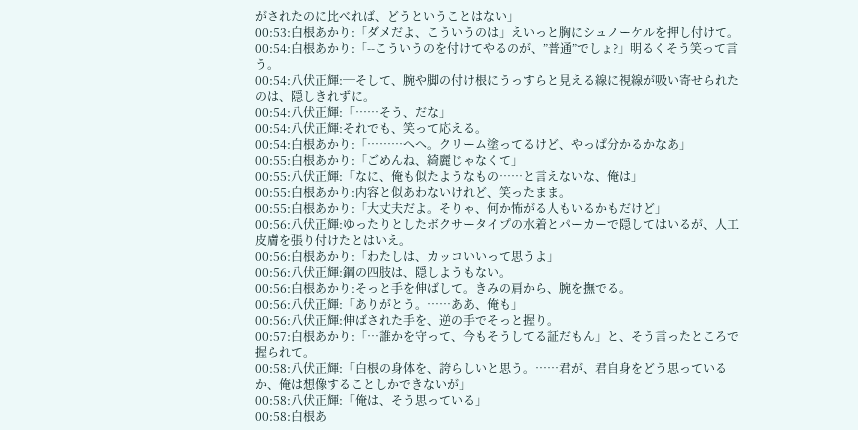がされたのに比べれば、どうということはない」
00:53:白根あかり:「ダメだよ、こういうのは」えいっと胸にシュノーケルを押し付けて。
00:54:白根あかり:「--こういうのを付けてやるのが、”普通”でしょ?」明るくそう笑って言う。
00:54:八伏正輝:─そして、腕や脚の付け根にうっすらと見える線に視線が吸い寄せられたのは、隠しきれずに。
00:54:八伏正輝:「……そう、だな」
00:54:八伏正輝:それでも、笑って応える。
00:54:白根あかり:「………へへ。クリーム塗ってるけど、やっぱ分かるかなあ」
00:55:白根あかり:「ごめんね、綺麗じゃなくて」
00:55:八伏正輝:「なに、俺も似たようなもの……と言えないな、俺は」
00:55:白根あかり:内容と似あわないけれど、笑ったまま。
00:55:白根あかり:「大丈夫だよ。そりゃ、何か怖がる人もいるかもだけど」
00:56:八伏正輝:ゆったりとしたボクサータイプの水着とパーカーで隠してはいるが、人工皮膚を張り付けたとはいえ。
00:56:白根あかり:「わたしは、カッコいいって思うよ」
00:56:八伏正輝:鋼の四肢は、隠しようもない。
00:56:白根あかり:そっと手を伸ばして。きみの肩から、腕を撫でる。
00:56:八伏正輝:「ありがとう。……ああ、俺も」
00:56:八伏正輝:伸ばされた手を、逆の手でそっと握り。
00:57:白根あかり:「…誰かを守って、今もそうしてる証だもん」と、そう言ったところで握られて。
00:58:八伏正輝:「白根の身体を、誇らしいと思う。……君が、君自身をどう思っているか、俺は想像することしかできないが」
00:58:八伏正輝:「俺は、そう思っている」
00:58:白根あ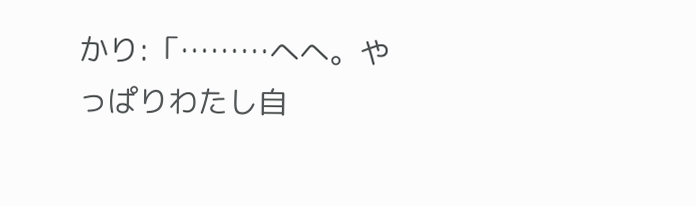かり:「………へへ。やっぱりわたし自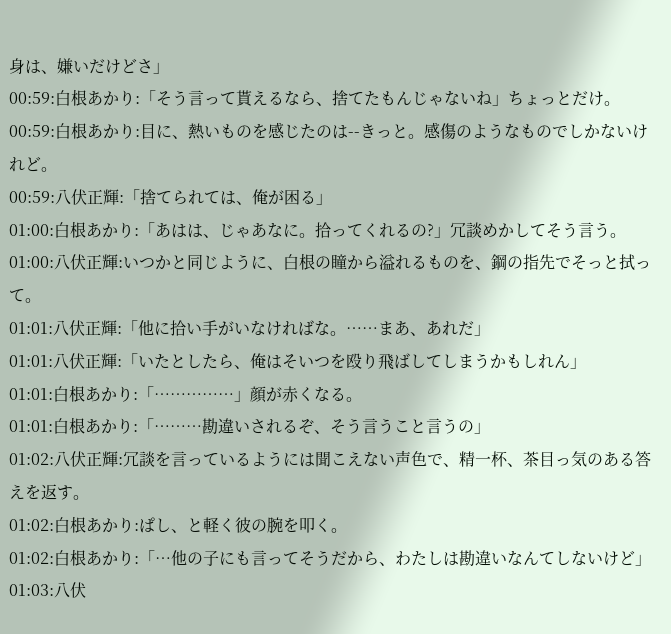身は、嫌いだけどさ」
00:59:白根あかり:「そう言って貰えるなら、捨てたもんじゃないね」ちょっとだけ。
00:59:白根あかり:目に、熱いものを感じたのは--きっと。感傷のようなものでしかないけれど。
00:59:八伏正輝:「捨てられては、俺が困る」
01:00:白根あかり:「あはは、じゃあなに。拾ってくれるの?」冗談めかしてそう言う。
01:00:八伏正輝:いつかと同じように、白根の瞳から溢れるものを、鋼の指先でそっと拭って。
01:01:八伏正輝:「他に拾い手がいなければな。……まあ、あれだ」
01:01:八伏正輝:「いたとしたら、俺はそいつを殴り飛ばしてしまうかもしれん」
01:01:白根あかり:「……………」顔が赤くなる。
01:01:白根あかり:「………勘違いされるぞ、そう言うこと言うの」
01:02:八伏正輝:冗談を言っているようには聞こえない声色で、精一杯、茶目っ気のある答えを返す。
01:02:白根あかり:ぱし、と軽く彼の腕を叩く。
01:02:白根あかり:「…他の子にも言ってそうだから、わたしは勘違いなんてしないけど」
01:03:八伏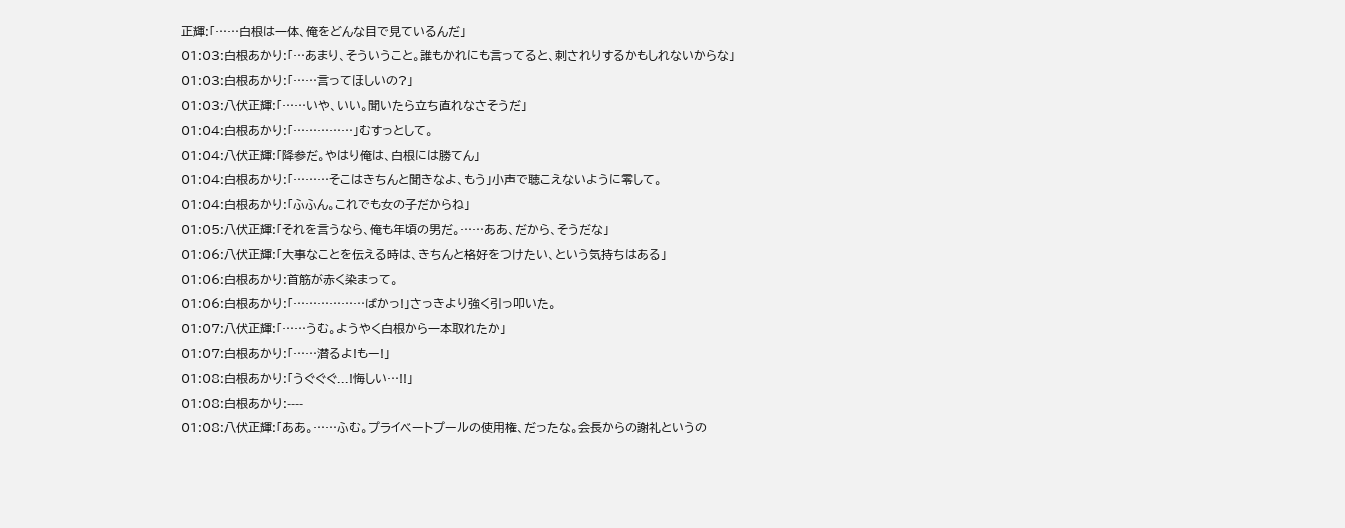正輝:「……白根は一体、俺をどんな目で見ているんだ」
01:03:白根あかり:「…あまり、そういうこと。誰もかれにも言ってると、刺されりするかもしれないからな」
01:03:白根あかり:「……言ってほしいの?」
01:03:八伏正輝:「……いや、いい。聞いたら立ち直れなさそうだ」
01:04:白根あかり:「……………」むすっとして。
01:04:八伏正輝:「降参だ。やはり俺は、白根には勝てん」
01:04:白根あかり:「………そこはきちんと聞きなよ、もう」小声で聴こえないように零して。
01:04:白根あかり:「ふふん。これでも女の子だからね」
01:05:八伏正輝:「それを言うなら、俺も年頃の男だ。……ああ、だから、そうだな」
01:06:八伏正輝:「大事なことを伝える時は、きちんと格好をつけたい、という気持ちはある」
01:06:白根あかり:首筋が赤く染まって。
01:06:白根あかり:「………………ばかっ!」さっきより強く引っ叩いた。
01:07:八伏正輝:「……うむ。ようやく白根から一本取れたか」
01:07:白根あかり:「……潜るよ!もー!」
01:08:白根あかり:「うぐぐぐ...!悔しい…!!」
01:08:白根あかり:----
01:08:八伏正輝:「ああ。……ふむ。プライベートプールの使用権、だったな。会長からの謝礼というの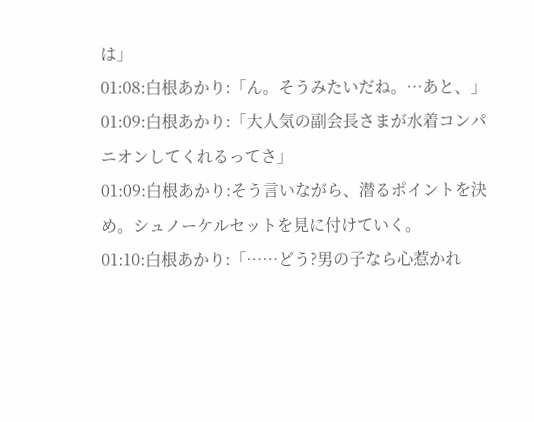は」
01:08:白根あかり:「ん。そうみたいだね。…あと、」
01:09:白根あかり:「大人気の副会長さまが水着コンパニオンしてくれるってさ」
01:09:白根あかり:そう言いながら、潜るポイントを決め。シュノーケルセットを見に付けていく。
01:10:白根あかり:「……どう?男の子なら心惹かれ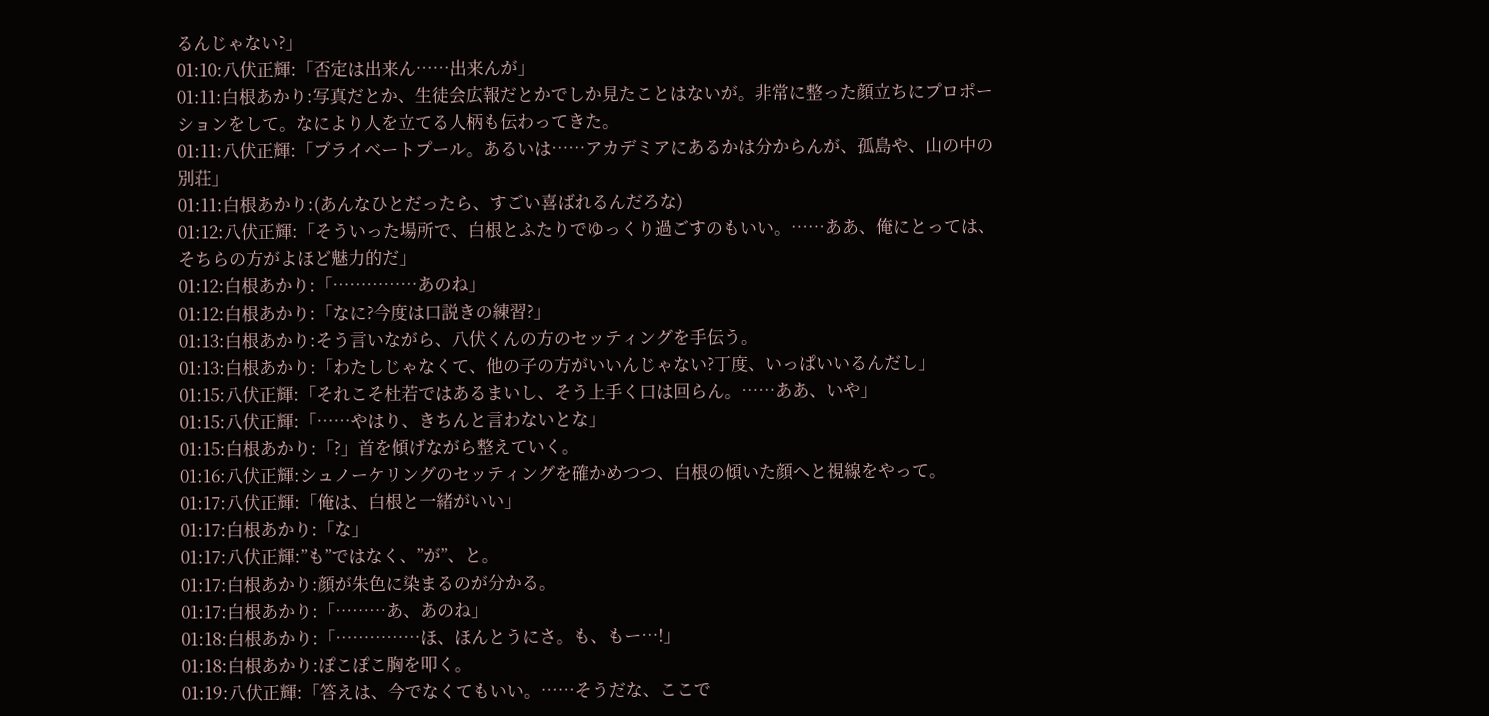るんじゃない?」
01:10:八伏正輝:「否定は出来ん……出来んが」
01:11:白根あかり:写真だとか、生徒会広報だとかでしか見たことはないが。非常に整った顔立ちにプロポーションをして。なにより人を立てる人柄も伝わってきた。
01:11:八伏正輝:「プライベートプール。あるいは……アカデミアにあるかは分からんが、孤島や、山の中の別荘」
01:11:白根あかり:(あんなひとだったら、すごい喜ばれるんだろな)
01:12:八伏正輝:「そういった場所で、白根とふたりでゆっくり過ごすのもいい。……ああ、俺にとっては、そちらの方がよほど魅力的だ」
01:12:白根あかり:「……………あのね」
01:12:白根あかり:「なに?今度は口説きの練習?」
01:13:白根あかり:そう言いながら、八伏くんの方のセッティングを手伝う。
01:13:白根あかり:「わたしじゃなくて、他の子の方がいいんじゃない?丁度、いっぱいいるんだし」
01:15:八伏正輝:「それこそ杜若ではあるまいし、そう上手く口は回らん。……ああ、いや」
01:15:八伏正輝:「……やはり、きちんと言わないとな」
01:15:白根あかり:「?」首を傾げながら整えていく。
01:16:八伏正輝:シュノーケリングのセッティングを確かめつつ、白根の傾いた顔へと視線をやって。
01:17:八伏正輝:「俺は、白根と一緒がいい」
01:17:白根あかり:「な」
01:17:八伏正輝:”も”ではなく、”が”、と。
01:17:白根あかり:顔が朱色に染まるのが分かる。
01:17:白根あかり:「………あ、あのね」
01:18:白根あかり:「……………ほ、ほんとうにさ。も、もー…!」
01:18:白根あかり:ぽこぽこ胸を叩く。
01:19:八伏正輝:「答えは、今でなくてもいい。……そうだな、ここで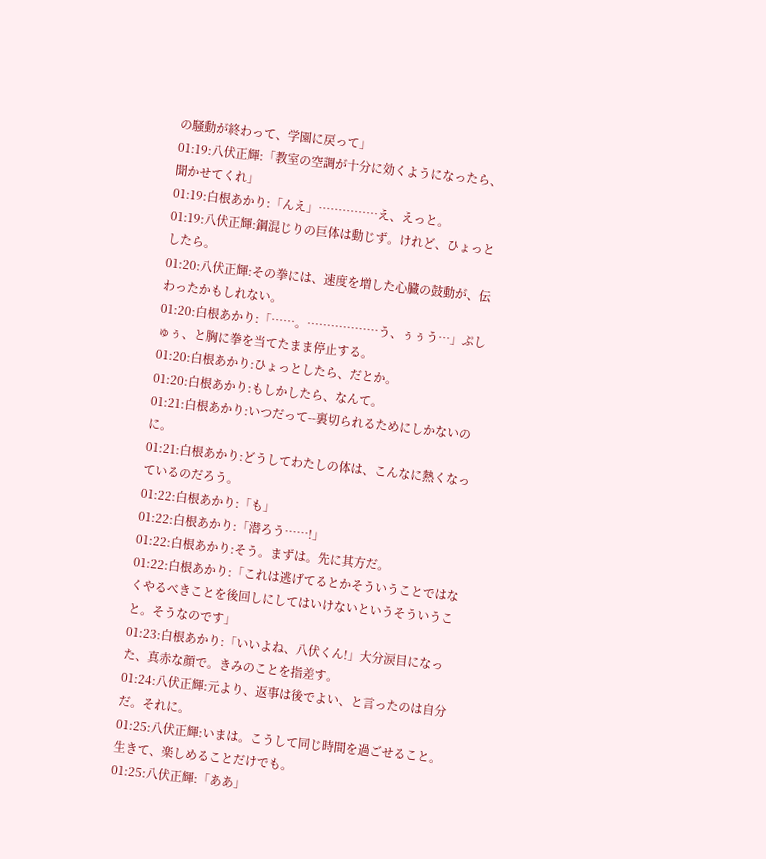の騒動が終わって、学園に戻って」
01:19:八伏正輝:「教室の空調が十分に効くようになったら、聞かせてくれ」
01:19:白根あかり:「んえ」……………え、えっと。
01:19:八伏正輝:鋼混じりの巨体は動じず。けれど、ひょっとしたら。
01:20:八伏正輝:その拳には、速度を増した心臓の鼓動が、伝わったかもしれない。
01:20:白根あかり:「……。………………う、ぅぅう…」ぷしゅぅ、と胸に拳を当てたまま停止する。
01:20:白根あかり:ひょっとしたら、だとか。
01:20:白根あかり:もしかしたら、なんて。
01:21:白根あかり:いつだって--裏切られるためにしかないのに。
01:21:白根あかり:どうしてわたしの体は、こんなに熱くなっているのだろう。
01:22:白根あかり:「も」
01:22:白根あかり:「潜ろう……!」
01:22:白根あかり:そう。まずは。先に其方だ。
01:22:白根あかり:「これは逃げてるとかそういうことではなくやるべきことを後回しにしてはいけないというそういうこと。そうなのです」
01:23:白根あかり:「いいよね、八伏くん!」大分涙目になった、真赤な顔で。きみのことを指差す。
01:24:八伏正輝:元より、返事は後でよい、と言ったのは自分だ。それに。
01:25:八伏正輝:いまは。こうして同じ時間を過ごせること。生きて、楽しめることだけでも。
01:25:八伏正輝:「ああ」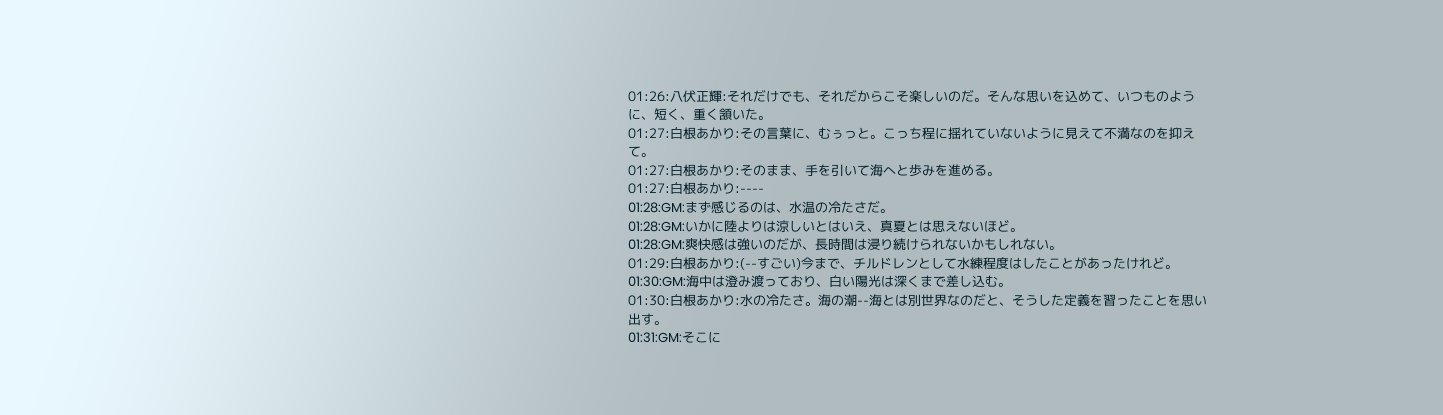01:26:八伏正輝:それだけでも、それだからこそ楽しいのだ。そんな思いを込めて、いつものように、短く、重く頷いた。
01:27:白根あかり:その言葉に、むぅっと。こっち程に揺れていないように見えて不満なのを抑えて。
01:27:白根あかり:そのまま、手を引いて海へと歩みを進める。
01:27:白根あかり:----
01:28:GM:まず感じるのは、水温の冷たさだ。
01:28:GM:いかに陸よりは涼しいとはいえ、真夏とは思えないほど。
01:28:GM:爽快感は強いのだが、長時間は浸り続けられないかもしれない。
01:29:白根あかり:(--すごい)今まで、チルドレンとして水練程度はしたことがあったけれど。
01:30:GM:海中は澄み渡っており、白い陽光は深くまで差し込む。
01:30:白根あかり:水の冷たさ。海の潮--海とは別世界なのだと、そうした定義を習ったことを思い出す。
01:31:GM:そこに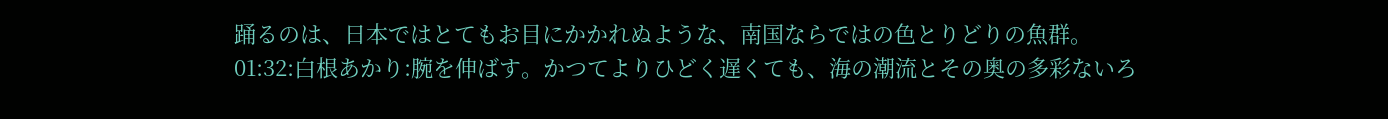踊るのは、日本ではとてもお目にかかれぬような、南国ならではの色とりどりの魚群。
01:32:白根あかり:腕を伸ばす。かつてよりひどく遅くても、海の潮流とその奥の多彩ないろ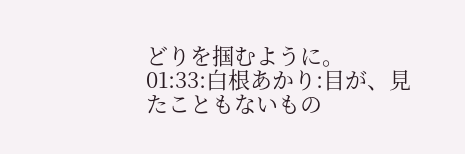どりを掴むように。
01:33:白根あかり:目が、見たこともないもの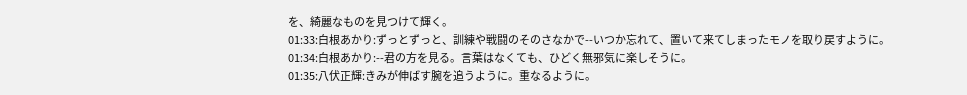を、綺麗なものを見つけて輝く。
01:33:白根あかり:ずっとずっと、訓練や戦闘のそのさなかで--いつか忘れて、置いて来てしまったモノを取り戻すように。
01:34:白根あかり:--君の方を見る。言葉はなくても、ひどく無邪気に楽しそうに。
01:35:八伏正輝:きみが伸ばす腕を追うように。重なるように。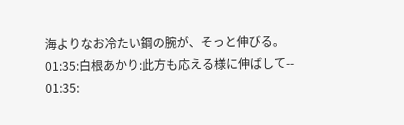海よりなお冷たい鋼の腕が、そっと伸びる。
01:35:白根あかり:此方も応える様に伸ばして--
01:35: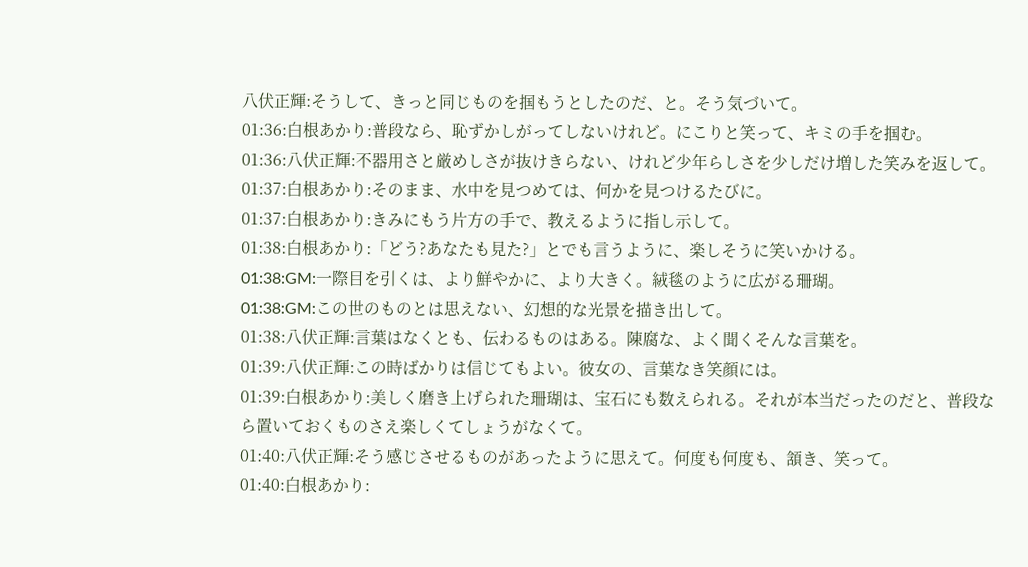八伏正輝:そうして、きっと同じものを掴もうとしたのだ、と。そう気づいて。
01:36:白根あかり:普段なら、恥ずかしがってしないけれど。にこりと笑って、キミの手を掴む。
01:36:八伏正輝:不器用さと厳めしさが抜けきらない、けれど少年らしさを少しだけ増した笑みを返して。
01:37:白根あかり:そのまま、水中を見つめては、何かを見つけるたびに。
01:37:白根あかり:きみにもう片方の手で、教えるように指し示して。
01:38:白根あかり:「どう?あなたも見た?」とでも言うように、楽しそうに笑いかける。
01:38:GM:一際目を引くは、より鮮やかに、より大きく。絨毯のように広がる珊瑚。
01:38:GM:この世のものとは思えない、幻想的な光景を描き出して。
01:38:八伏正輝:言葉はなくとも、伝わるものはある。陳腐な、よく聞くそんな言葉を。
01:39:八伏正輝:この時ばかりは信じてもよい。彼女の、言葉なき笑顔には。
01:39:白根あかり:美しく磨き上げられた珊瑚は、宝石にも数えられる。それが本当だったのだと、普段なら置いておくものさえ楽しくてしょうがなくて。
01:40:八伏正輝:そう感じさせるものがあったように思えて。何度も何度も、頷き、笑って。
01:40:白根あかり: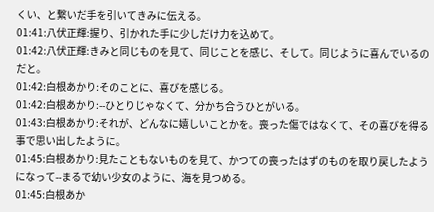くい、と繋いだ手を引いてきみに伝える。
01:41:八伏正輝:握り、引かれた手に少しだけ力を込めて。
01:42:八伏正輝:きみと同じものを見て、同じことを感じ、そして。同じように喜んでいるのだと。
01:42:白根あかり:そのことに、喜びを感じる。
01:42:白根あかり:--ひとりじゃなくて、分かち合うひとがいる。
01:43:白根あかり:それが、どんなに嬉しいことかを。喪った傷ではなくて、その喜びを得る事で思い出したように。
01:45:白根あかり:見たこともないものを見て、かつての喪ったはずのものを取り戻したようになって--まるで幼い少女のように、海を見つめる。
01:45:白根あか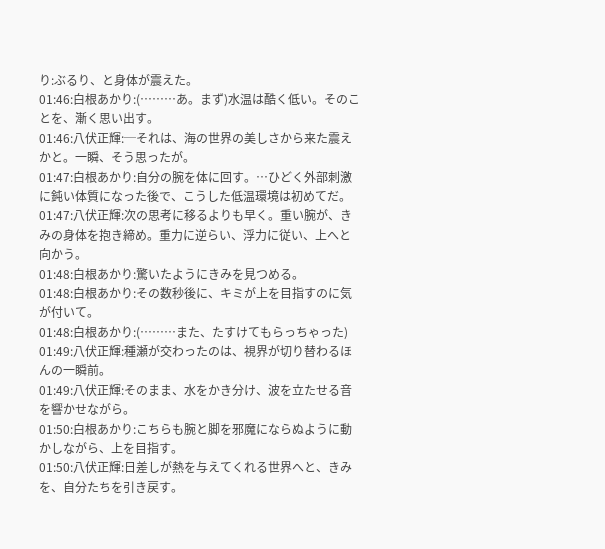り:ぶるり、と身体が震えた。
01:46:白根あかり:(………あ。まず)水温は酷く低い。そのことを、漸く思い出す。
01:46:八伏正輝:─それは、海の世界の美しさから来た震えかと。一瞬、そう思ったが。
01:47:白根あかり:自分の腕を体に回す。…ひどく外部刺激に鈍い体質になった後で、こうした低温環境は初めてだ。
01:47:八伏正輝:次の思考に移るよりも早く。重い腕が、きみの身体を抱き締め。重力に逆らい、浮力に従い、上へと向かう。
01:48:白根あかり:驚いたようにきみを見つめる。
01:48:白根あかり:その数秒後に、キミが上を目指すのに気が付いて。
01:48:白根あかり:(………また、たすけてもらっちゃった)
01:49:八伏正輝:種瀬が交わったのは、視界が切り替わるほんの一瞬前。
01:49:八伏正輝:そのまま、水をかき分け、波を立たせる音を響かせながら。
01:50:白根あかり:こちらも腕と脚を邪魔にならぬように動かしながら、上を目指す。
01:50:八伏正輝:日差しが熱を与えてくれる世界へと、きみを、自分たちを引き戻す。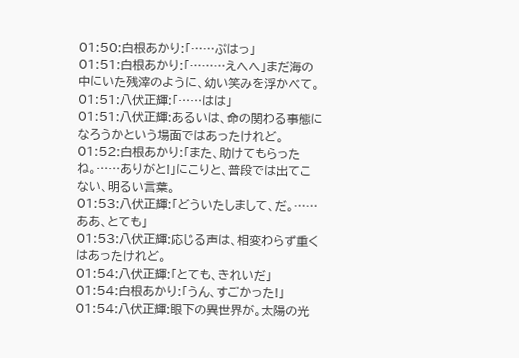01:50:白根あかり:「……ぷはっ」
01:51:白根あかり:「………えへへ」まだ海の中にいた残滓のように、幼い笑みを浮かべて。
01:51:八伏正輝:「……はは」
01:51:八伏正輝:あるいは、命の関わる事態になろうかという場面ではあったけれど。
01:52:白根あかり:「また、助けてもらったね。……ありがと!」にこりと、普段では出てこない、明るい言葉。
01:53:八伏正輝:「どういたしまして、だ。……ああ、とても」
01:53:八伏正輝:応じる声は、相変わらず重くはあったけれど。
01:54:八伏正輝:「とても、きれいだ」
01:54:白根あかり:「うん、すごかった!」
01:54:八伏正輝:眼下の異世界が。太陽の光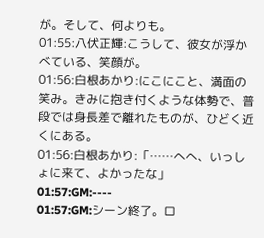が。そして、何よりも。
01:55:八伏正輝:こうして、彼女が浮かべている、笑顔が。
01:56:白根あかり:にこにこと、満面の笑み。きみに抱き付くような体勢で、普段では身長差で離れたものが、ひどく近くにある。
01:56:白根あかり:「……へへ、いっしょに来て、よかったな」
01:57:GM:----
01:57:GM:シーン終了。ロ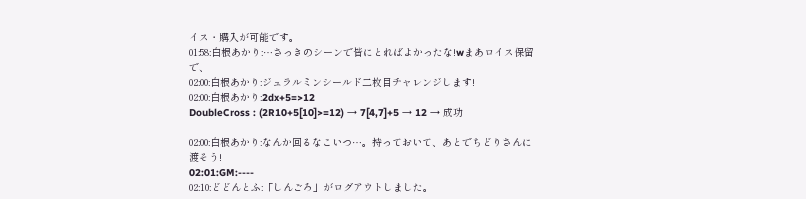イス・購入が可能です。
01:58:白根あかり:…さっきのシーンで皆にとればよかったな!wまあロイス保留で、
02:00:白根あかり:ジュラルミンシールド二枚目チャレンジします!
02:00:白根あかり:2dx+5=>12
DoubleCross : (2R10+5[10]>=12) → 7[4,7]+5 → 12 → 成功

02:00:白根あかり:なんか回るなこいつ…。持っておいて、あとでちどりさんに渡そう!
02:01:GM:----
02:10:どどんとふ:「しんごろ」がログアウトしました。